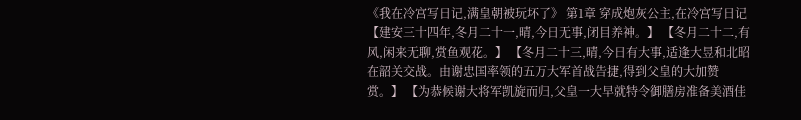《我在冷宫写日记,满皇朝被玩坏了》 第1章 穿成炮灰公主,在冷宫写日记 【建安三十四年,冬月二十一,晴,今日无事,闭目养神。】 【冬月二十二,有风,闲来无聊,赏鱼观花。】 【冬月二十三,晴,今日有大事,适逢大昱和北昭在韶关交战。由谢忠国率领的五万大军首战告捷,得到父皇的大加赞赏。】 【为恭候谢大将军凯旋而归,父皇一大早就特令御膳房准备美酒佳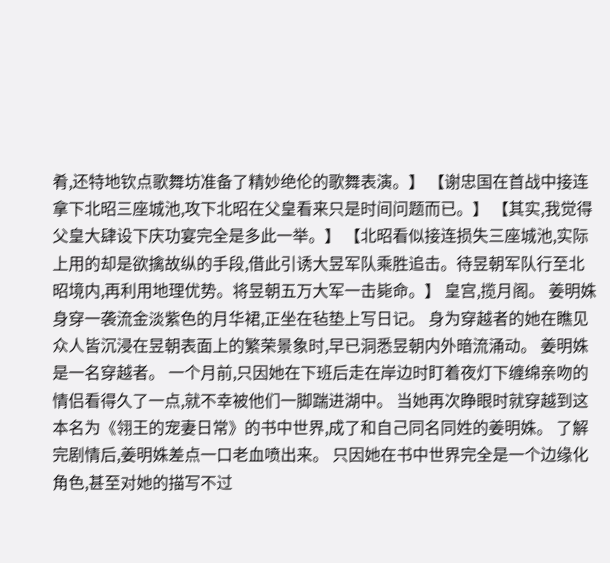肴,还特地钦点歌舞坊准备了精妙绝伦的歌舞表演。】 【谢忠国在首战中接连拿下北昭三座城池,攻下北昭在父皇看来只是时间问题而已。】 【其实,我觉得父皇大肆设下庆功宴完全是多此一举。】 【北昭看似接连损失三座城池,实际上用的却是欲擒故纵的手段,借此引诱大昱军队乘胜追击。待昱朝军队行至北昭境内,再利用地理优势。将昱朝五万大军一击毙命。】 皇宫,揽月阁。 姜明姝身穿一袭流金淡紫色的月华裙,正坐在毡垫上写日记。 身为穿越者的她在瞧见众人皆沉浸在昱朝表面上的繁荣景象时,早已洞悉昱朝内外暗流涌动。 姜明姝是一名穿越者。 一个月前,只因她在下班后走在岸边时盯着夜灯下缠绵亲吻的情侣看得久了一点,就不幸被他们一脚踹进湖中。 当她再次睁眼时就穿越到这本名为《翎王的宠妻日常》的书中世界,成了和自己同名同姓的姜明姝。 了解完剧情后,姜明姝差点一口老血喷出来。 只因她在书中世界完全是一个边缘化角色,甚至对她的描写不过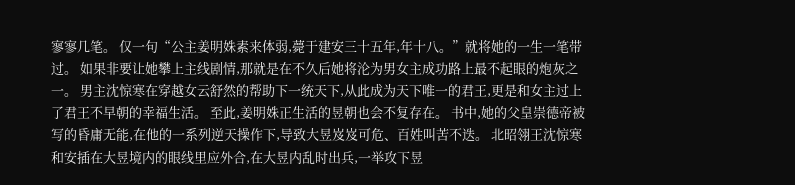寥寥几笔。 仅一句“公主姜明姝素来体弱,薨于建安三十五年,年十八。”就将她的一生一笔带过。 如果非要让她攀上主线剧情,那就是在不久后她将沦为男女主成功路上最不起眼的炮灰之一。 男主沈惊寒在穿越女云舒然的帮助下一统天下,从此成为天下唯一的君王,更是和女主过上了君王不早朝的幸福生活。 至此,姜明姝正生活的昱朝也会不复存在。 书中,她的父皇崇德帝被写的昏庸无能,在他的一系列逆天操作下,导致大昱岌岌可危、百姓叫苦不迭。 北昭翎王沈惊寒和安插在大昱境内的眼线里应外合,在大昱内乱时出兵,一举攻下昱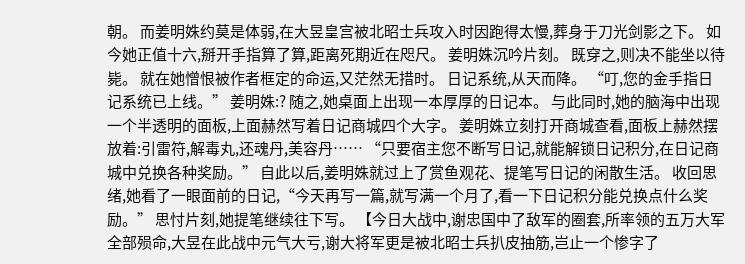朝。 而姜明姝约莫是体弱,在大昱皇宫被北昭士兵攻入时因跑得太慢,葬身于刀光剑影之下。 如今她正值十六,掰开手指算了算,距离死期近在咫尺。 姜明姝沉吟片刻。 既穿之,则决不能坐以待毙。 就在她憎恨被作者框定的命运,又茫然无措时。 日记系统,从天而降。 “叮,您的金手指日记系统已上线。” 姜明姝:? 随之,她桌面上出现一本厚厚的日记本。 与此同时,她的脑海中出现一个半透明的面板,上面赫然写着日记商城四个大字。 姜明姝立刻打开商城查看,面板上赫然摆放着:引雷符,解毒丸,还魂丹,美容丹…… “只要宿主您不断写日记,就能解锁日记积分,在日记商城中兑换各种奖励。” 自此以后,姜明姝就过上了赏鱼观花、提笔写日记的闲散生活。 收回思绪,她看了一眼面前的日记,“今天再写一篇,就写满一个月了,看一下日记积分能兑换点什么奖励。” 思忖片刻,她提笔继续往下写。 【今日大战中,谢忠国中了敌军的圈套,所率领的五万大军全部殒命,大昱在此战中元气大亏,谢大将军更是被北昭士兵扒皮抽筋,岂止一个惨字了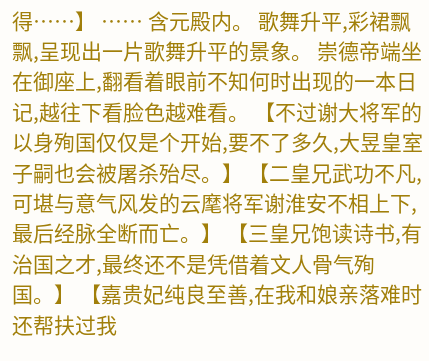得……】 …… 含元殿内。 歌舞升平,彩裙飘飘,呈现出一片歌舞升平的景象。 崇德帝端坐在御座上,翻看着眼前不知何时出现的一本日记,越往下看脸色越难看。 【不过谢大将军的以身殉国仅仅是个开始,要不了多久,大昱皇室子嗣也会被屠杀殆尽。】 【二皇兄武功不凡,可堪与意气风发的云麾将军谢淮安不相上下,最后经脉全断而亡。】 【三皇兄饱读诗书,有治国之才,最终还不是凭借着文人骨气殉国。】 【嘉贵妃纯良至善,在我和娘亲落难时还帮扶过我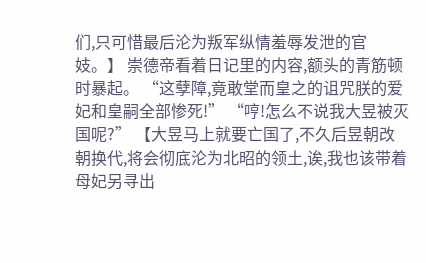们,只可惜最后沦为叛军纵情羞辱发泄的官妓。】 崇德帝看着日记里的内容,额头的青筋顿时暴起。 “这孽障,竟敢堂而皇之的诅咒朕的爱妃和皇嗣全部惨死!” “哼!怎么不说我大昱被灭国呢?” 【大昱马上就要亡国了,不久后昱朝改朝换代,将会彻底沦为北昭的领土,诶,我也该带着母妃另寻出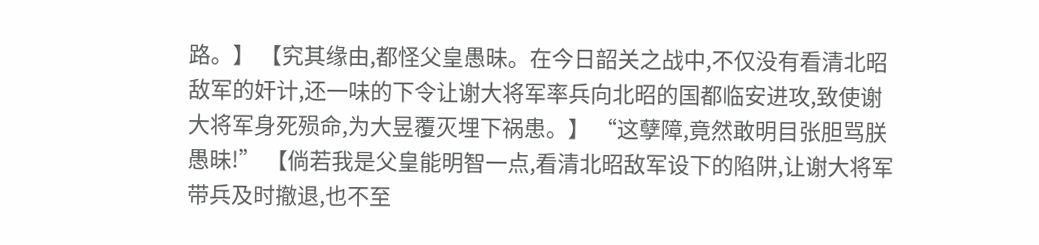路。】 【究其缘由,都怪父皇愚昧。在今日韶关之战中,不仅没有看清北昭敌军的奸计,还一味的下令让谢大将军率兵向北昭的国都临安进攻,致使谢大将军身死殒命,为大昱覆灭埋下祸患。】 “这孽障,竟然敢明目张胆骂朕愚昧!” 【倘若我是父皇能明智一点,看清北昭敌军设下的陷阱,让谢大将军带兵及时撤退,也不至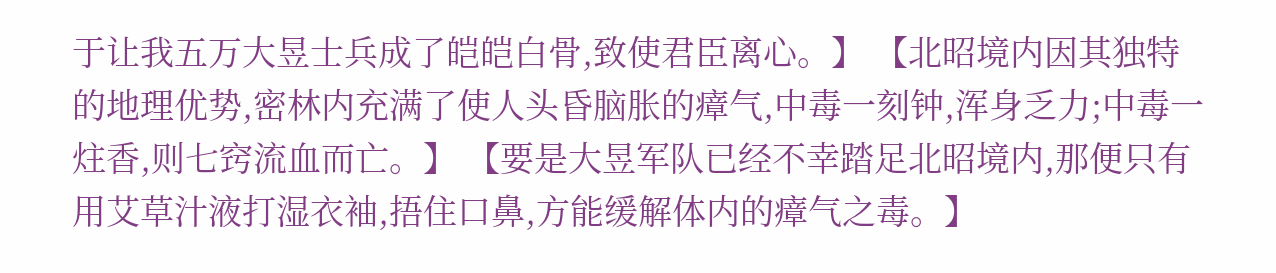于让我五万大昱士兵成了皑皑白骨,致使君臣离心。】 【北昭境内因其独特的地理优势,密林内充满了使人头昏脑胀的瘴气,中毒一刻钟,浑身乏力;中毒一炷香,则七窍流血而亡。】 【要是大昱军队已经不幸踏足北昭境内,那便只有用艾草汁液打湿衣袖,捂住口鼻,方能缓解体内的瘴气之毒。】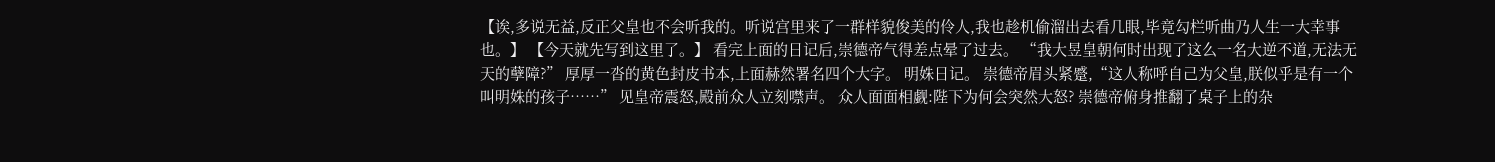【诶,多说无益,反正父皇也不会听我的。听说宫里来了一群样貌俊美的伶人,我也趁机偷溜出去看几眼,毕竟勾栏听曲乃人生一大幸事也。】 【今天就先写到这里了。】 看完上面的日记后,崇德帝气得差点晕了过去。 “我大昱皇朝何时出现了这么一名大逆不道,无法无天的孽障?” 厚厚一沓的黄色封皮书本,上面赫然署名四个大字。 明姝日记。 崇德帝眉头紧蹙,“这人称呼自己为父皇,朕似乎是有一个叫明姝的孩子……” 见皇帝震怒,殿前众人立刻噤声。 众人面面相觑:陛下为何会突然大怒? 崇德帝俯身推翻了桌子上的杂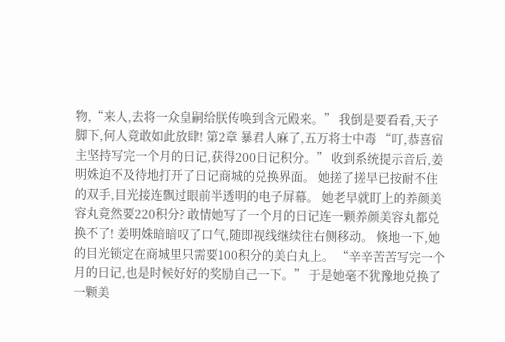物,“来人,去将一众皇嗣给朕传唤到含元殿来。” 我倒是要看看,天子脚下,何人竟敢如此放肆! 第2章 暴君人麻了,五万将士中毒 “叮,恭喜宿主坚持写完一个月的日记,获得200日记积分。” 收到系统提示音后,姜明姝迫不及待地打开了日记商城的兑换界面。 她搓了搓早已按耐不住的双手,目光接连飘过眼前半透明的电子屏幕。 她老早就盯上的养颜美容丸竟然要220积分? 敢情她写了一个月的日记连一颗养颜美容丸都兑换不了! 姜明姝暗暗叹了口气,随即视线继续往右侧移动。 倏地一下,她的目光锁定在商城里只需要100积分的美白丸上。 “辛辛苦苦写完一个月的日记,也是时候好好的奖励自己一下。” 于是她毫不犹豫地兑换了一颗美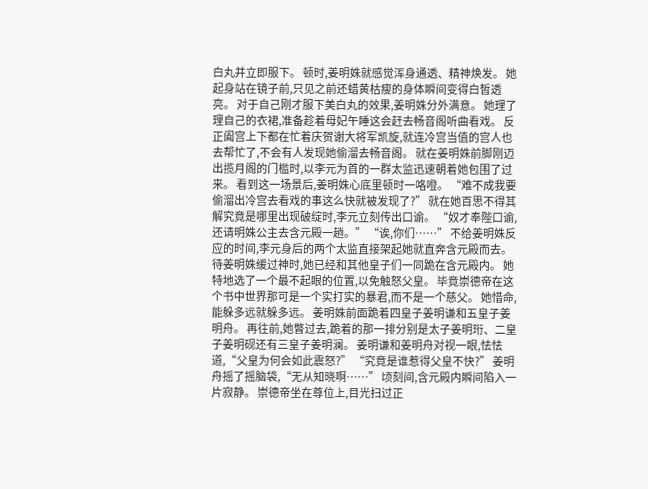白丸并立即服下。 顿时,姜明姝就感觉浑身通透、精神焕发。 她起身站在镜子前,只见之前还蜡黄枯瘦的身体瞬间变得白皙透亮。 对于自己刚才服下美白丸的效果,姜明姝分外满意。 她理了理自己的衣裙,准备趁着母妃午睡这会赶去畅音阁听曲看戏。 反正阖宫上下都在忙着庆贺谢大将军凯旋,就连冷宫当值的宫人也去帮忙了,不会有人发现她偷溜去畅音阁。 就在姜明姝前脚刚迈出揽月阁的门槛时,以李元为首的一群太监迅速朝着她包围了过来。 看到这一场景后,姜明姝心底里顿时一咯噔。 “难不成我要偷溜出冷宫去看戏的事这么快就被发现了?” 就在她百思不得其解究竟是哪里出现破绽时,李元立刻传出口谕。 “奴才奉陛口谕,还请明姝公主去含元殿一趟。” “诶,你们……” 不给姜明姝反应的时间,李元身后的两个太监直接架起她就直奔含元殿而去。 待姜明姝缓过神时,她已经和其他皇子们一同跪在含元殿内。 她特地选了一个最不起眼的位置,以免触怒父皇。 毕竟崇德帝在这个书中世界那可是一个实打实的暴君,而不是一个慈父。 她惜命,能躲多远就躲多远。 姜明姝前面跪着四皇子姜明谦和五皇子姜明舟。 再往前,她瞥过去,跪着的那一排分别是太子姜明珩、二皇子姜明砚还有三皇子姜明澜。 姜明谦和姜明舟对视一眼,怯怯道,“父皇为何会如此震怒?” “究竟是谁惹得父皇不快?” 姜明舟摇了摇脑袋,“无从知晓啊……” 顷刻间,含元殿内瞬间陷入一片寂静。 崇德帝坐在尊位上,目光扫过正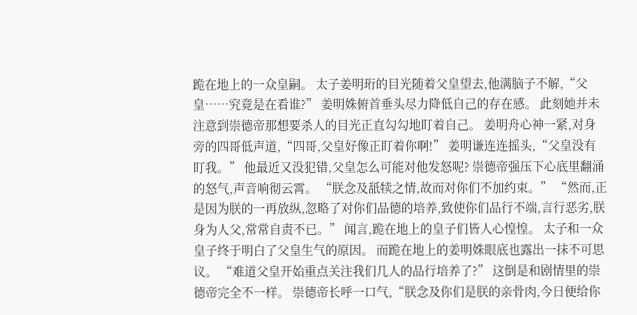跪在地上的一众皇嗣。 太子姜明珩的目光随着父皇望去,他满脑子不解,“父皇……究竟是在看谁?” 姜明姝俯首垂头尽力降低自己的存在感。 此刻她并未注意到崇德帝那想要杀人的目光正直勾勾地盯着自己。 姜明舟心神一紧,对身旁的四哥低声道,“四哥,父皇好像正盯着你啊!” 姜明谦连连摇头,“父皇没有盯我。” 他最近又没犯错,父皇怎么可能对他发怒呢? 崇德帝强压下心底里翻涌的怒气,声音响彻云霄。 “朕念及舐犊之情,故而对你们不加约束。” “然而,正是因为朕的一再放纵,忽略了对你们品德的培养,致使你们品行不端,言行恶劣,朕身为人父,常常自责不已。” 闻言,跪在地上的皇子们皆人心惶惶。 太子和一众皇子终于明白了父皇生气的原因。 而跪在地上的姜明姝眼底也露出一抹不可思议。 “难道父皇开始重点关注我们几人的品行培养了?” 这倒是和剧情里的崇德帝完全不一样。 崇德帝长呼一口气,“朕念及你们是朕的亲骨肉,今日便给你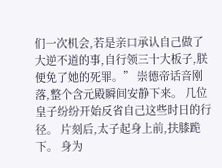们一次机会,若是亲口承认自己做了大逆不道的事,自行领三十大板子,朕便免了她的死罪。” 崇德帝话音刚落,整个含元殿瞬间安静下来。 几位皇子纷纷开始反省自己这些时日的行径。 片刻后,太子起身上前,扶膝跪下。 身为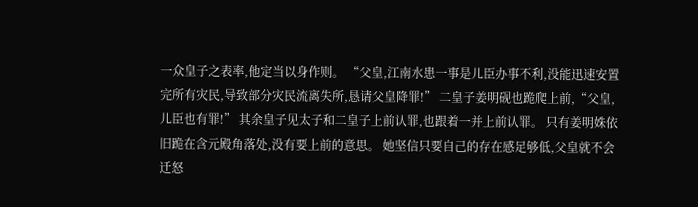一众皇子之表率,他定当以身作则。 “父皇,江南水患一事是儿臣办事不利,没能迅速安置完所有灾民,导致部分灾民流离失所,恳请父皇降罪!” 二皇子姜明砚也跪爬上前,“父皇,儿臣也有罪!” 其余皇子见太子和二皇子上前认罪,也跟着一并上前认罪。 只有姜明姝依旧跪在含元殿角落处,没有要上前的意思。 她坚信只要自己的存在感足够低,父皇就不会迁怒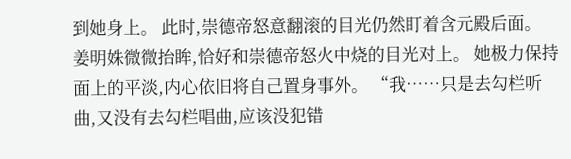到她身上。 此时,崇德帝怒意翻滚的目光仍然盯着含元殿后面。 姜明姝微微抬眸,恰好和崇德帝怒火中烧的目光对上。 她极力保持面上的平淡,内心依旧将自己置身事外。 “我……只是去勾栏听曲,又没有去勾栏唱曲,应该没犯错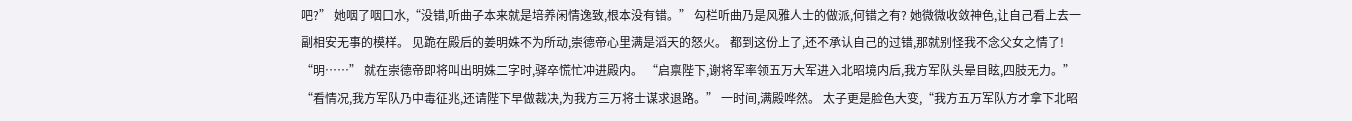吧?” 她咽了咽口水,“没错,听曲子本来就是培养闲情逸致,根本没有错。” 勾栏听曲乃是风雅人士的做派,何错之有? 她微微收敛神色,让自己看上去一副相安无事的模样。 见跪在殿后的姜明姝不为所动,崇德帝心里满是滔天的怒火。 都到这份上了,还不承认自己的过错,那就别怪我不念父女之情了! “明……” 就在崇德帝即将叫出明姝二字时,驿卒慌忙冲进殿内。 “启禀陛下,谢将军率领五万大军进入北昭境内后,我方军队头晕目眩,四肢无力。” “看情况,我方军队乃中毒征兆,还请陛下早做裁决,为我方三万将士谋求退路。” 一时间,满殿哗然。 太子更是脸色大变,“我方五万军队方才拿下北昭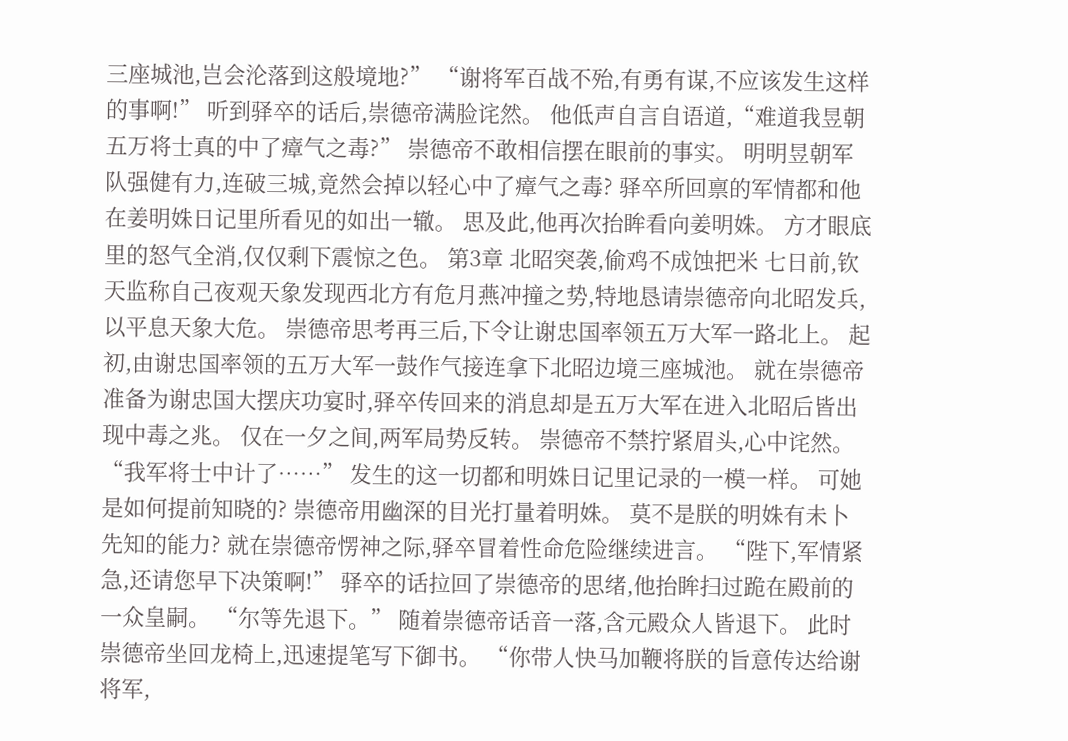三座城池,岂会沦落到这般境地?” “谢将军百战不殆,有勇有谋,不应该发生这样的事啊!” 听到驿卒的话后,崇德帝满脸诧然。 他低声自言自语道,“难道我昱朝五万将士真的中了瘴气之毒?” 崇德帝不敢相信摆在眼前的事实。 明明昱朝军队强健有力,连破三城,竟然会掉以轻心中了瘴气之毒? 驿卒所回禀的军情都和他在姜明姝日记里所看见的如出一辙。 思及此,他再次抬眸看向姜明姝。 方才眼底里的怒气全消,仅仅剩下震惊之色。 第3章 北昭突袭,偷鸡不成蚀把米 七日前,钦天监称自己夜观天象发现西北方有危月燕冲撞之势,特地恳请崇德帝向北昭发兵,以平息天象大危。 崇德帝思考再三后,下令让谢忠国率领五万大军一路北上。 起初,由谢忠国率领的五万大军一鼓作气接连拿下北昭边境三座城池。 就在崇德帝准备为谢忠国大摆庆功宴时,驿卒传回来的消息却是五万大军在进入北昭后皆出现中毒之兆。 仅在一夕之间,两军局势反转。 崇德帝不禁拧紧眉头,心中诧然。 “我军将士中计了……” 发生的这一切都和明姝日记里记录的一模一样。 可她是如何提前知晓的? 崇德帝用幽深的目光打量着明姝。 莫不是朕的明姝有未卜先知的能力? 就在崇德帝愣神之际,驿卒冒着性命危险继续进言。 “陛下,军情紧急,还请您早下决策啊!” 驿卒的话拉回了崇德帝的思绪,他抬眸扫过跪在殿前的一众皇嗣。 “尔等先退下。” 随着崇德帝话音一落,含元殿众人皆退下。 此时崇德帝坐回龙椅上,迅速提笔写下御书。 “你带人快马加鞭将朕的旨意传达给谢将军,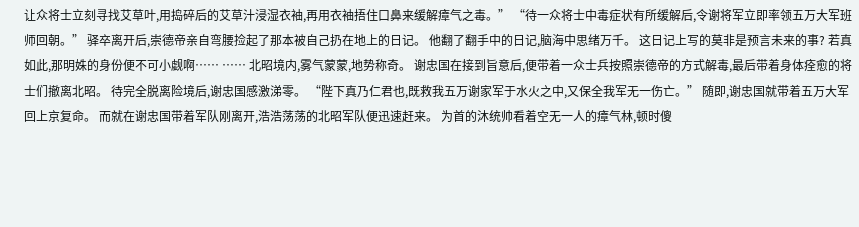让众将士立刻寻找艾草叶,用捣碎后的艾草汁浸湿衣袖,再用衣袖捂住口鼻来缓解瘴气之毒。” “待一众将士中毒症状有所缓解后,令谢将军立即率领五万大军班师回朝。” 驿卒离开后,崇德帝亲自弯腰捡起了那本被自己扔在地上的日记。 他翻了翻手中的日记,脑海中思绪万千。 这日记上写的莫非是预言未来的事? 若真如此,那明姝的身份便不可小觑啊…… …… 北昭境内,雾气蒙蒙,地势称奇。 谢忠国在接到旨意后,便带着一众士兵按照崇德帝的方式解毒,最后带着身体痊愈的将士们撤离北昭。 待完全脱离险境后,谢忠国感激涕零。 “陛下真乃仁君也,既救我五万谢家军于水火之中,又保全我军无一伤亡。” 随即,谢忠国就带着五万大军回上京复命。 而就在谢忠国带着军队刚离开,浩浩荡荡的北昭军队便迅速赶来。 为首的沐统帅看着空无一人的瘴气林,顿时傻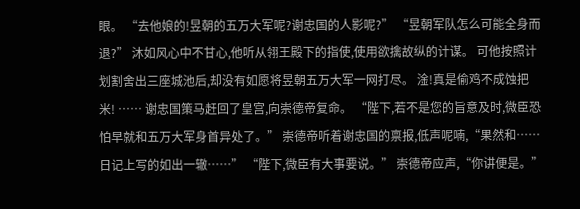眼。 “去他娘的!昱朝的五万大军呢?谢忠国的人影呢?” “昱朝军队怎么可能全身而退?” 沐如风心中不甘心,他听从翎王殿下的指使,使用欲擒故纵的计谋。 可他按照计划割舍出三座城池后,却没有如愿将昱朝五万大军一网打尽。 淦!真是偷鸡不成蚀把米! …… 谢忠国策马赶回了皇宫,向崇德帝复命。 “陛下,若不是您的旨意及时,微臣恐怕早就和五万大军身首异处了。” 崇德帝听着谢忠国的禀报,低声呢喃,“果然和……日记上写的如出一辙……” “陛下,微臣有大事要说。” 崇德帝应声,“你讲便是。”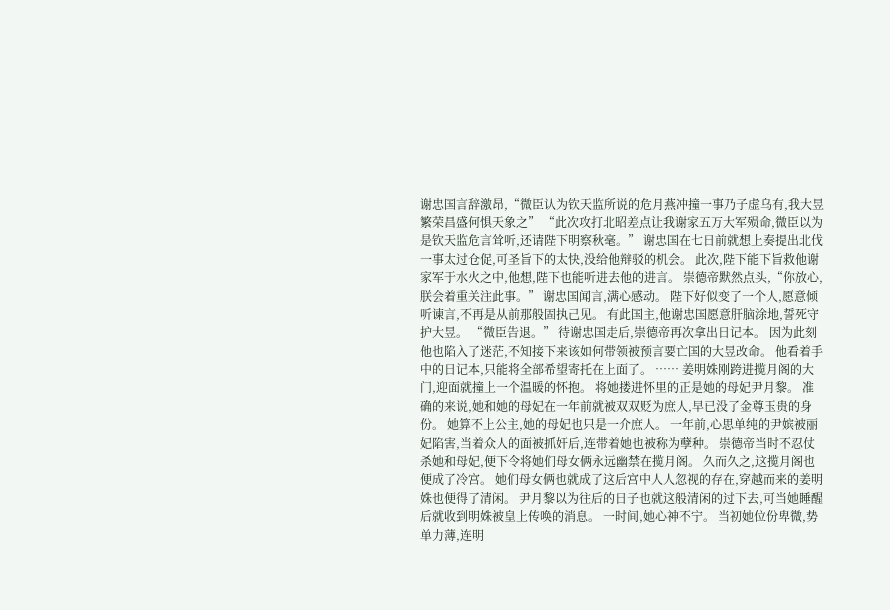谢忠国言辞激昂,“微臣认为钦天监所说的危月燕冲撞一事乃子虚乌有,我大昱繁荣昌盛何惧天象之” “此次攻打北昭差点让我谢家五万大军殒命,微臣以为是钦天监危言耸听,还请陛下明察秋毫。” 谢忠国在七日前就想上奏提出北伐一事太过仓促,可圣旨下的太快,没给他辩驳的机会。 此次,陛下能下旨救他谢家军于水火之中,他想,陛下也能听进去他的进言。 崇德帝默然点头,“你放心,朕会着重关注此事。” 谢忠国闻言,满心感动。 陛下好似变了一个人,愿意倾听谏言,不再是从前那般固执己见。 有此国主,他谢忠国愿意肝脑涂地,誓死守护大昱。 “微臣告退。” 待谢忠国走后,崇德帝再次拿出日记本。 因为此刻他也陷入了迷茫,不知接下来该如何带领被预言要亡国的大昱改命。 他看着手中的日记本,只能将全部希望寄托在上面了。 …… 姜明姝刚跨进揽月阁的大门,迎面就撞上一个温暖的怀抱。 将她搂进怀里的正是她的母妃尹月黎。 准确的来说,她和她的母妃在一年前就被双双贬为庶人,早已没了金尊玉贵的身份。 她算不上公主,她的母妃也只是一介庶人。 一年前,心思单纯的尹嫔被丽妃陷害,当着众人的面被抓奸后,连带着她也被称为孽种。 崇德帝当时不忍仗杀她和母妃,便下令将她们母女俩永远幽禁在揽月阁。 久而久之,这揽月阁也便成了冷宫。 她们母女俩也就成了这后宫中人人忽视的存在,穿越而来的姜明姝也便得了清闲。 尹月黎以为往后的日子也就这般清闲的过下去,可当她睡醒后就收到明姝被皇上传唤的消息。 一时间,她心神不宁。 当初她位份卑微,势单力薄,连明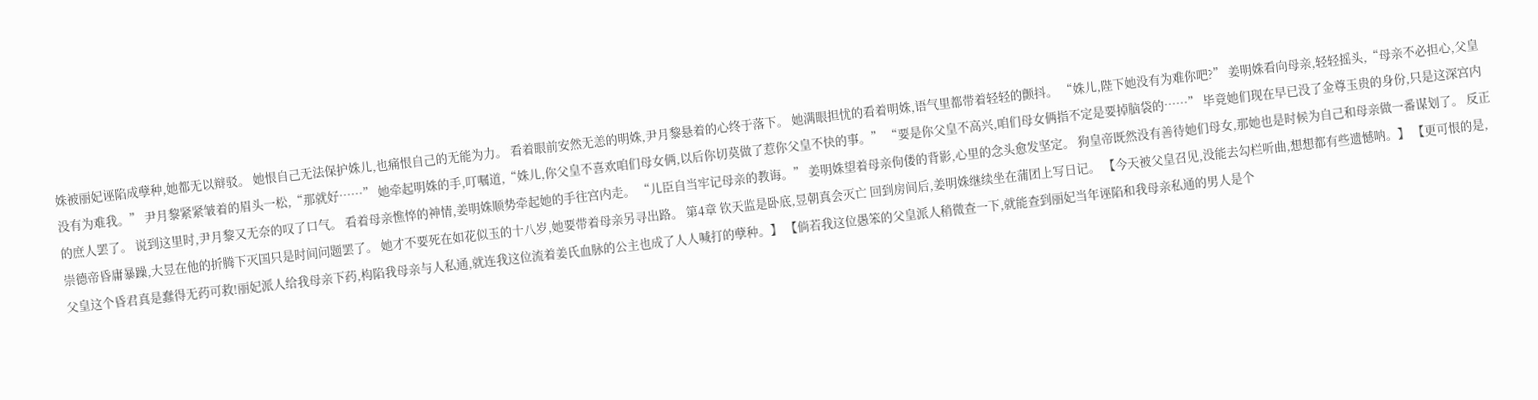姝被丽妃诬陷成孽种,她都无以辩驳。 她恨自己无法保护姝儿,也痛恨自己的无能为力。 看着眼前安然无恙的明姝,尹月黎悬着的心终于落下。 她满眼担忧的看着明姝,语气里都带着轻轻的颤抖。 “姝儿,陛下她没有为难你吧?” 姜明姝看向母亲,轻轻摇头,“母亲不必担心,父皇没有为难我。” 尹月黎紧紧皱着的眉头一松,“那就好……” 她牵起明姝的手,叮嘱道,“姝儿,你父皇不喜欢咱们母女俩,以后你切莫做了惹你父皇不快的事。” “要是你父皇不高兴,咱们母女俩指不定是要掉脑袋的……” 毕竟她们现在早已没了金尊玉贵的身份,只是这深宫内的庶人罢了。 说到这里时,尹月黎又无奈的叹了口气。 看着母亲憔悴的神情,姜明姝顺势牵起她的手往宫内走。 “儿臣自当牢记母亲的教诲。” 姜明姝望着母亲佝偻的背影,心里的念头愈发坚定。 狗皇帝既然没有善待她们母女,那她也是时候为自己和母亲做一番谋划了。 反正崇德帝昏庸暴躁,大昱在他的折腾下灭国只是时间问题罢了。 她才不要死在如花似玉的十八岁,她要带着母亲另寻出路。 第4章 钦天监是卧底,昱朝真会灭亡 回到房间后,姜明姝继续坐在蒲团上写日记。 【今天被父皇召见,没能去勾栏听曲,想想都有些遗憾呐。】 【更可恨的是,父皇这个昏君真是蠢得无药可救!丽妃派人给我母亲下药,构陷我母亲与人私通,就连我这位流着姜氏血脉的公主也成了人人喊打的孽种。】 【倘若我这位愚笨的父皇派人稍微查一下,就能查到丽妃当年诬陷和我母亲私通的男人是个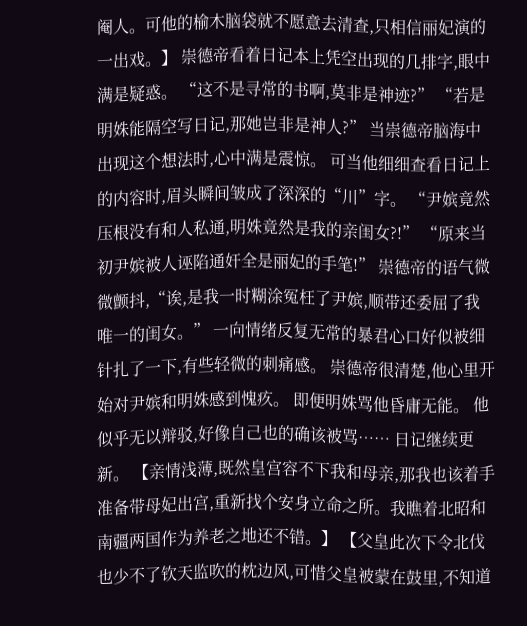阉人。可他的榆木脑袋就不愿意去清查,只相信丽妃演的一出戏。】 崇德帝看着日记本上凭空出现的几排字,眼中满是疑惑。 “这不是寻常的书啊,莫非是神迹?” “若是明姝能隔空写日记,那她岂非是神人?” 当崇德帝脑海中出现这个想法时,心中满是震惊。 可当他细细查看日记上的内容时,眉头瞬间皱成了深深的“川”字。 “尹嫔竟然压根没有和人私通,明姝竟然是我的亲闺女?!” “原来当初尹嫔被人诬陷通奸全是丽妃的手笔!” 崇德帝的语气微微颤抖,“诶,是我一时糊涂冤枉了尹嫔,顺带还委屈了我唯一的闺女。” 一向情绪反复无常的暴君心口好似被细针扎了一下,有些轻微的刺痛感。 崇德帝很清楚,他心里开始对尹嫔和明姝感到愧疚。 即便明姝骂他昏庸无能。 他似乎无以辩驳,好像自己也的确该被骂…… 日记继续更新。 【亲情浅薄,既然皇宫容不下我和母亲,那我也该着手准备带母妃出宫,重新找个安身立命之所。我瞧着北昭和南疆两国作为养老之地还不错。】 【父皇此次下令北伐也少不了钦天监吹的枕边风,可惜父皇被蒙在鼓里,不知道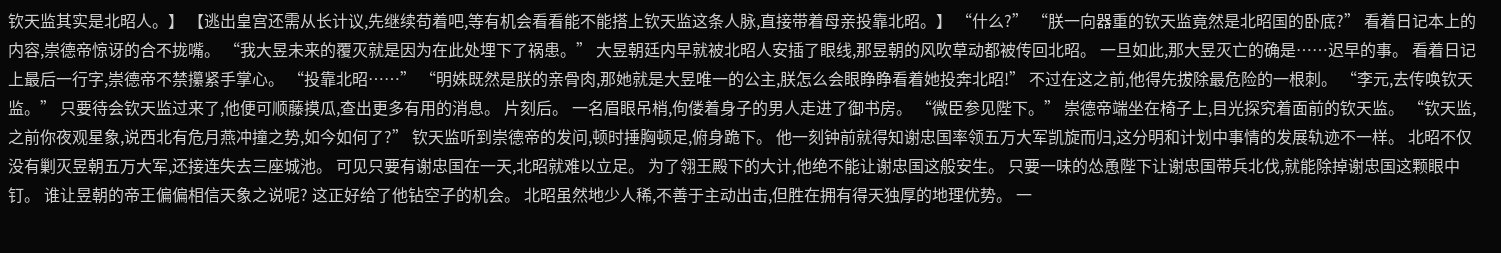钦天监其实是北昭人。】 【逃出皇宫还需从长计议,先继续苟着吧,等有机会看看能不能搭上钦天监这条人脉,直接带着母亲投靠北昭。】 “什么?” “朕一向器重的钦天监竟然是北昭国的卧底?” 看着日记本上的内容,崇德帝惊讶的合不拢嘴。 “我大昱未来的覆灭就是因为在此处埋下了祸患。” 大昱朝廷内早就被北昭人安插了眼线,那昱朝的风吹草动都被传回北昭。 一旦如此,那大昱灭亡的确是……迟早的事。 看着日记上最后一行字,崇德帝不禁攥紧手掌心。 “投靠北昭……” “明姝既然是朕的亲骨肉,那她就是大昱唯一的公主,朕怎么会眼睁睁看着她投奔北昭!” 不过在这之前,他得先拔除最危险的一根刺。 “李元,去传唤钦天监。” 只要待会钦天监过来了,他便可顺藤摸瓜,查出更多有用的消息。 片刻后。 一名眉眼吊梢,佝偻着身子的男人走进了御书房。 “微臣参见陛下。” 崇德帝端坐在椅子上,目光探究着面前的钦天监。 “钦天监,之前你夜观星象,说西北有危月燕冲撞之势,如今如何了?” 钦天监听到崇德帝的发问,顿时捶胸顿足,俯身跪下。 他一刻钟前就得知谢忠国率领五万大军凯旋而归,这分明和计划中事情的发展轨迹不一样。 北昭不仅没有剿灭昱朝五万大军,还接连失去三座城池。 可见只要有谢忠国在一天,北昭就难以立足。 为了翎王殿下的大计,他绝不能让谢忠国这般安生。 只要一味的怂恿陛下让谢忠国带兵北伐,就能除掉谢忠国这颗眼中钉。 谁让昱朝的帝王偏偏相信天象之说呢? 这正好给了他钻空子的机会。 北昭虽然地少人稀,不善于主动出击,但胜在拥有得天独厚的地理优势。 一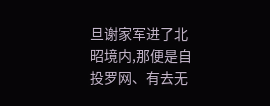旦谢家军进了北昭境内,那便是自投罗网、有去无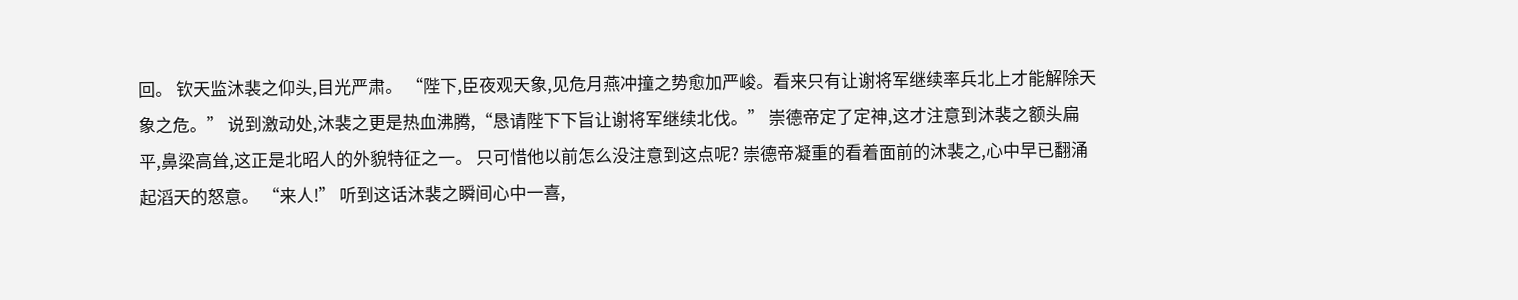回。 钦天监沐裴之仰头,目光严肃。 “陛下,臣夜观天象,见危月燕冲撞之势愈加严峻。看来只有让谢将军继续率兵北上才能解除天象之危。” 说到激动处,沐裴之更是热血沸腾,“恳请陛下下旨让谢将军继续北伐。” 崇德帝定了定神,这才注意到沐裴之额头扁平,鼻梁高耸,这正是北昭人的外貌特征之一。 只可惜他以前怎么没注意到这点呢? 崇德帝凝重的看着面前的沐裴之,心中早已翻涌起滔天的怒意。 “来人!” 听到这话沐裴之瞬间心中一喜,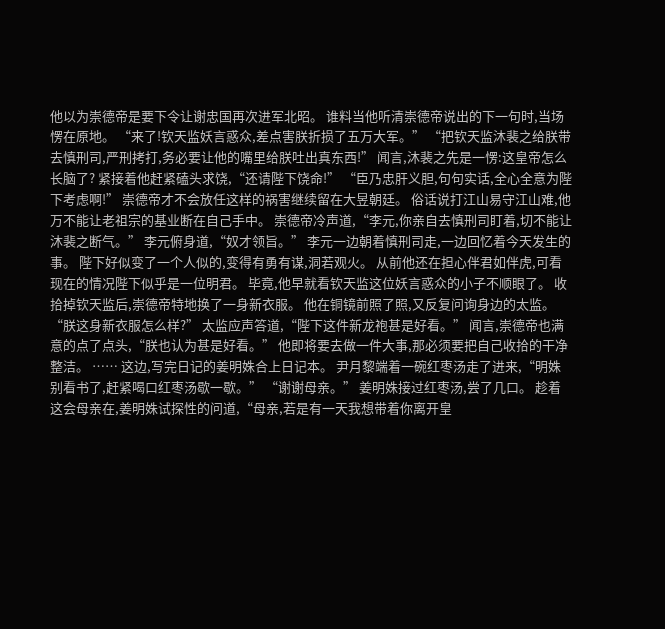他以为崇德帝是要下令让谢忠国再次进军北昭。 谁料当他听清崇德帝说出的下一句时,当场愣在原地。 “来了!钦天监妖言惑众,差点害朕折损了五万大军。” “把钦天监沐裴之给朕带去慎刑司,严刑拷打,务必要让他的嘴里给朕吐出真东西!” 闻言,沐裴之先是一愣:这皇帝怎么长脑了? 紧接着他赶紧磕头求饶,“还请陛下饶命!” “臣乃忠肝义胆,句句实话,全心全意为陛下考虑啊!” 崇德帝才不会放任这样的祸害继续留在大昱朝廷。 俗话说打江山易守江山难,他万不能让老祖宗的基业断在自己手中。 崇德帝冷声道,“李元,你亲自去慎刑司盯着,切不能让沐裴之断气。” 李元俯身道,“奴才领旨。” 李元一边朝着慎刑司走,一边回忆着今天发生的事。 陛下好似变了一个人似的,变得有勇有谋,洞若观火。 从前他还在担心伴君如伴虎,可看现在的情况陛下似乎是一位明君。 毕竟,他早就看钦天监这位妖言惑众的小子不顺眼了。 收拾掉钦天监后,崇德帝特地换了一身新衣服。 他在铜镜前照了照,又反复问询身边的太监。 “朕这身新衣服怎么样?” 太监应声答道,“陛下这件新龙袍甚是好看。” 闻言,崇德帝也满意的点了点头,“朕也认为甚是好看。” 他即将要去做一件大事,那必须要把自己收拾的干净整洁。 …… 这边,写完日记的姜明姝合上日记本。 尹月黎端着一碗红枣汤走了进来,“明姝别看书了,赶紧喝口红枣汤歇一歇。” “谢谢母亲。” 姜明姝接过红枣汤,尝了几口。 趁着这会母亲在,姜明姝试探性的问道,“母亲,若是有一天我想带着你离开皇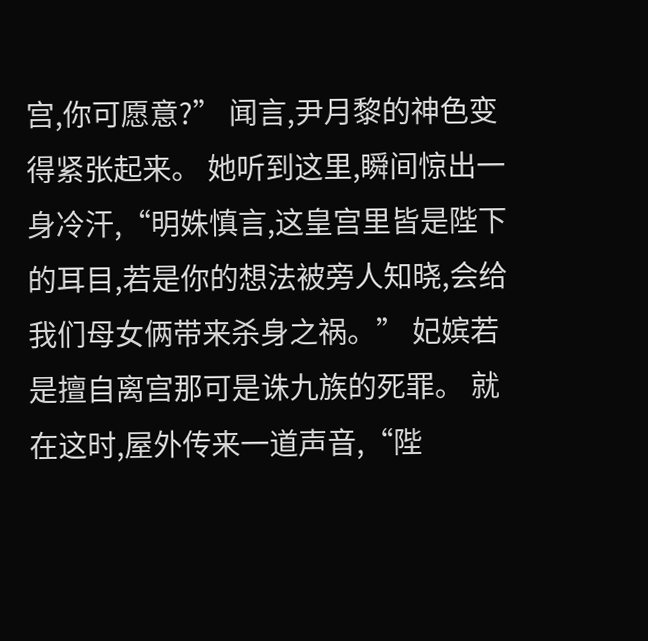宫,你可愿意?” 闻言,尹月黎的神色变得紧张起来。 她听到这里,瞬间惊出一身冷汗,“明姝慎言,这皇宫里皆是陛下的耳目,若是你的想法被旁人知晓,会给我们母女俩带来杀身之祸。” 妃嫔若是擅自离宫那可是诛九族的死罪。 就在这时,屋外传来一道声音,“陛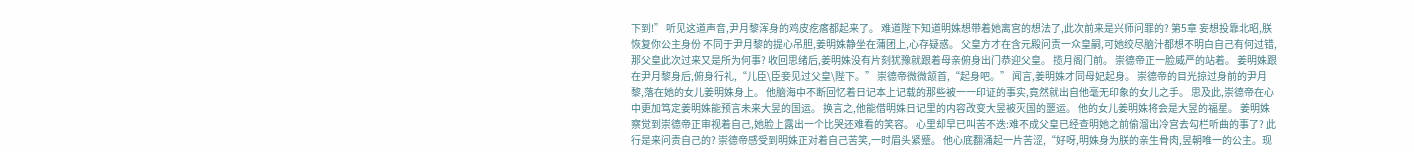下到!” 听见这道声音,尹月黎浑身的鸡皮疙瘩都起来了。 难道陛下知道明姝想带着她离宫的想法了,此次前来是兴师问罪的? 第5章 妄想投靠北昭,朕恢复你公主身份 不同于尹月黎的提心吊胆,姜明姝静坐在蒲团上,心存疑惑。 父皇方才在含元殿问责一众皇嗣,可她绞尽脑汁都想不明白自己有何过错,那父皇此次过来又是所为何事? 收回思绪后,姜明姝没有片刻犹豫就跟着母亲俯身出门恭迎父皇。 揽月阁门前。 崇德帝正一脸威严的站着。 姜明姝跟在尹月黎身后,俯身行礼,“儿臣\臣妾见过父皇\陛下。” 崇德帝微微颔首,“起身吧。” 闻言,姜明姝才同母妃起身。 崇德帝的目光掠过身前的尹月黎,落在她的女儿姜明姝身上。 他脑海中不断回忆着日记本上记载的那些被一一印证的事实,竟然就出自他毫无印象的女儿之手。 思及此,崇德帝在心中更加笃定姜明姝能预言未来大昱的国运。 换言之,他能借明姝日记里的内容改变大昱被灭国的噩运。 他的女儿姜明姝将会是大昱的福星。 姜明姝察觉到崇德帝正审视着自己,她脸上露出一个比哭还难看的笑容。 心里却早已叫苦不迭:难不成父皇已经查明她之前偷溜出冷宫去勾栏听曲的事了? 此行是来问责自己的? 崇德帝感受到明姝正对着自己苦笑,一时眉头紧蹙。 他心底翻涌起一片苦涩,“好呀,明姝身为朕的亲生骨肉,昱朝唯一的公主。现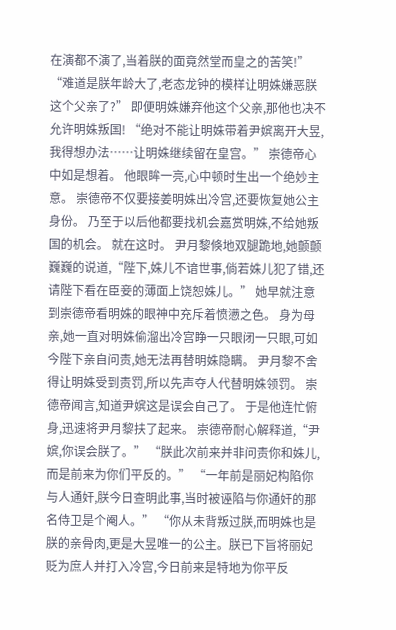在演都不演了,当着朕的面竟然堂而皇之的苦笑!” “难道是朕年龄大了,老态龙钟的模样让明姝嫌恶朕这个父亲了?” 即便明姝嫌弃他这个父亲,那他也决不允许明姝叛国! “绝对不能让明姝带着尹嫔离开大昱,我得想办法……让明姝继续留在皇宫。” 崇德帝心中如是想着。 他眼眸一亮,心中顿时生出一个绝妙主意。 崇德帝不仅要接姜明姝出冷宫,还要恢复她公主身份。 乃至于以后他都要找机会嘉赏明姝,不给她叛国的机会。 就在这时。 尹月黎倏地双腿跪地,她颤颤巍巍的说道,“陛下,姝儿不谙世事,倘若姝儿犯了错,还请陛下看在臣妾的薄面上饶恕姝儿。” 她早就注意到崇德帝看明姝的眼神中充斥着愤懑之色。 身为母亲,她一直对明姝偷溜出冷宫睁一只眼闭一只眼,可如今陛下亲自问责,她无法再替明姝隐瞒。 尹月黎不舍得让明姝受到责罚,所以先声夺人代替明姝领罚。 崇德帝闻言,知道尹嫔这是误会自己了。 于是他连忙俯身,迅速将尹月黎扶了起来。 崇德帝耐心解释道,“尹嫔,你误会朕了。” “朕此次前来并非问责你和姝儿,而是前来为你们平反的。” “一年前是丽妃构陷你与人通奸,朕今日查明此事,当时被诬陷与你通奸的那名侍卫是个阉人。” “你从未背叛过朕,而明姝也是朕的亲骨肉,更是大昱唯一的公主。朕已下旨将丽妃贬为庶人并打入冷宫,今日前来是特地为你平反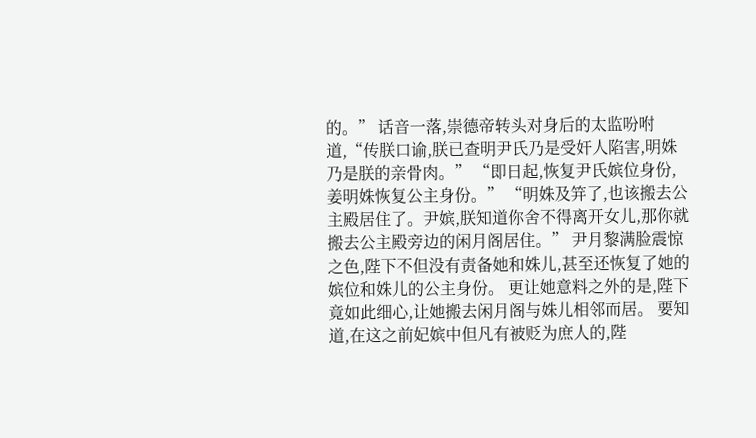的。” 话音一落,崇德帝转头对身后的太监吩咐道,“传朕口谕,朕已查明尹氏乃是受奸人陷害,明姝乃是朕的亲骨肉。” “即日起,恢复尹氏嫔位身份,姜明姝恢复公主身份。” “明姝及笄了,也该搬去公主殿居住了。尹嫔,朕知道你舍不得离开女儿,那你就搬去公主殿旁边的闲月阁居住。” 尹月黎满脸震惊之色,陛下不但没有责备她和姝儿,甚至还恢复了她的嫔位和姝儿的公主身份。 更让她意料之外的是,陛下竟如此细心,让她搬去闲月阁与姝儿相邻而居。 要知道,在这之前妃嫔中但凡有被贬为庶人的,陛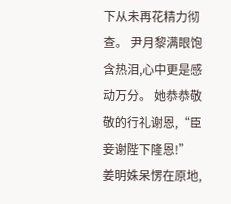下从未再花精力彻查。 尹月黎满眼饱含热泪,心中更是感动万分。 她恭恭敬敬的行礼谢恩,“臣妾谢陛下隆恩!” 姜明姝呆愣在原地,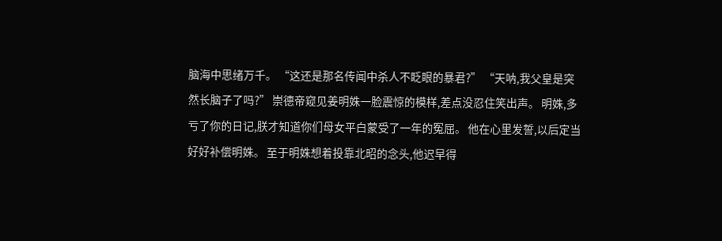脑海中思绪万千。 “这还是那名传闻中杀人不眨眼的暴君?” “天呐,我父皇是突然长脑子了吗?” 崇德帝窥见姜明姝一脸震惊的模样,差点没忍住笑出声。 明姝,多亏了你的日记,朕才知道你们母女平白蒙受了一年的冤屈。 他在心里发誓,以后定当好好补偿明姝。 至于明姝想着投靠北昭的念头,他迟早得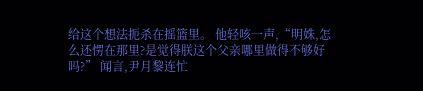给这个想法扼杀在摇篮里。 他轻咳一声,“明姝,怎么还愣在那里?是觉得朕这个父亲哪里做得不够好吗?” 闻言,尹月黎连忙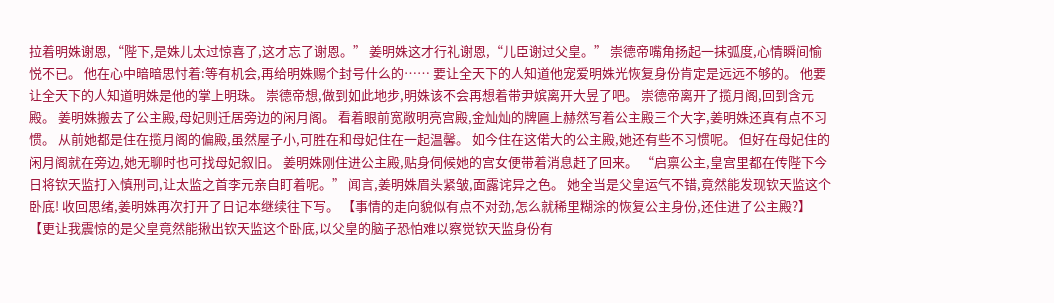拉着明姝谢恩,“陛下,是姝儿太过惊喜了,这才忘了谢恩。” 姜明姝这才行礼谢恩,“儿臣谢过父皇。” 崇德帝嘴角扬起一抹弧度,心情瞬间愉悦不已。 他在心中暗暗思忖着:等有机会,再给明姝赐个封号什么的…… 要让全天下的人知道他宠爱明姝光恢复身份肯定是远远不够的。 他要让全天下的人知道明姝是他的掌上明珠。 崇德帝想,做到如此地步,明姝该不会再想着带尹嫔离开大昱了吧。 崇德帝离开了揽月阁,回到含元殿。 姜明姝搬去了公主殿,母妃则迁居旁边的闲月阁。 看着眼前宽敞明亮宫殿,金灿灿的牌匾上赫然写着公主殿三个大字,姜明姝还真有点不习惯。 从前她都是住在揽月阁的偏殿,虽然屋子小,可胜在和母妃住在一起温馨。 如今住在这偌大的公主殿,她还有些不习惯呢。 但好在母妃住的闲月阁就在旁边,她无聊时也可找母妃叙旧。 姜明姝刚住进公主殿,贴身伺候她的宫女便带着消息赶了回来。 “启禀公主,皇宫里都在传陛下今日将钦天监打入慎刑司,让太监之首李元亲自盯着呢。” 闻言,姜明姝眉头紧皱,面露诧异之色。 她全当是父皇运气不错,竟然能发现钦天监这个卧底! 收回思绪,姜明姝再次打开了日记本继续往下写。 【事情的走向貌似有点不对劲,怎么就稀里糊涂的恢复公主身份,还住进了公主殿?】 【更让我震惊的是父皇竟然能揪出钦天监这个卧底,以父皇的脑子恐怕难以察觉钦天监身份有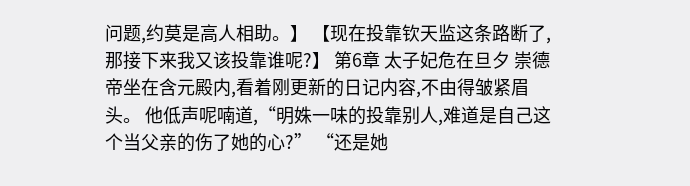问题,约莫是高人相助。】 【现在投靠钦天监这条路断了,那接下来我又该投靠谁呢?】 第6章 太子妃危在旦夕 崇德帝坐在含元殿内,看着刚更新的日记内容,不由得皱紧眉头。 他低声呢喃道,“明姝一味的投靠别人,难道是自己这个当父亲的伤了她的心?” “还是她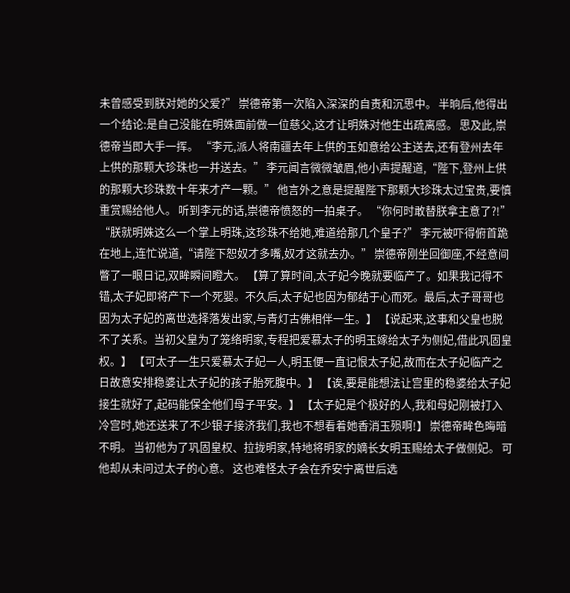未曾感受到朕对她的父爱?” 崇德帝第一次陷入深深的自责和沉思中。 半晌后,他得出一个结论:是自己没能在明姝面前做一位慈父,这才让明姝对他生出疏离感。 思及此,崇德帝当即大手一挥。 “李元,派人将南疆去年上供的玉如意给公主送去,还有登州去年上供的那颗大珍珠也一并送去。” 李元闻言微微皱眉,他小声提醒道,“陛下,登州上供的那颗大珍珠数十年来才产一颗。” 他言外之意是提醒陛下那颗大珍珠太过宝贵,要慎重赏赐给他人。 听到李元的话,崇德帝愤怒的一拍桌子。 “你何时敢替朕拿主意了?!” “朕就明姝这么一个掌上明珠,这珍珠不给她,难道给那几个皇子?” 李元被吓得俯首跪在地上,连忙说道,“请陛下恕奴才多嘴,奴才这就去办。” 崇德帝刚坐回御座,不经意间瞥了一眼日记,双眸瞬间瞪大。 【算了算时间,太子妃今晚就要临产了。如果我记得不错,太子妃即将产下一个死婴。不久后,太子妃也因为郁结于心而死。最后,太子哥哥也因为太子妃的离世选择落发出家,与青灯古佛相伴一生。】 【说起来,这事和父皇也脱不了关系。当初父皇为了笼络明家,专程把爱慕太子的明玉嫁给太子为侧妃,借此巩固皇权。】 【可太子一生只爱慕太子妃一人,明玉便一直记恨太子妃,故而在太子妃临产之日故意安排稳婆让太子妃的孩子胎死腹中。】 【诶,要是能想法让宫里的稳婆给太子妃接生就好了,起码能保全他们母子平安。】 【太子妃是个极好的人,我和母妃刚被打入冷宫时,她还送来了不少银子接济我们,我也不想看着她香消玉殒啊!】 崇德帝眸色晦暗不明。 当初他为了巩固皇权、拉拢明家,特地将明家的嫡长女明玉赐给太子做侧妃。 可他却从未问过太子的心意。 这也难怪太子会在乔安宁离世后选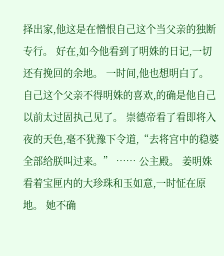择出家,他这是在憎恨自己这个当父亲的独断专行。 好在,如今他看到了明姝的日记,一切还有挽回的余地。 一时间,他也想明白了。 自己这个父亲不得明姝的喜欢,的确是他自己以前太过固执己见了。 崇德帝看了看即将入夜的天色,毫不犹豫下令道,“去将宫中的稳婆全部给朕叫过来。” …… 公主殿。 姜明姝看着宝匣内的大珍珠和玉如意,一时怔在原地。 她不确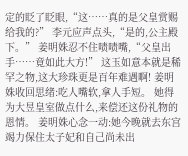定的眨了眨眼,“这……真的是父皇赏赐给我的?” 李元应声点头,“是的,公主殿下。” 姜明姝忍不住啧啧嘴,“父皇出手……竟如此大方!” 这玉如意本就是稀罕之物,这大珍珠更是百年难遇啊! 姜明姝收回思绪:吃人嘴软,拿人手短。 她得为大昱皇室做点什么,来偿还这份礼物的恩情。 姜明姝心念一动:她今晚就去东宫竭力保住太子妃和自己尚未出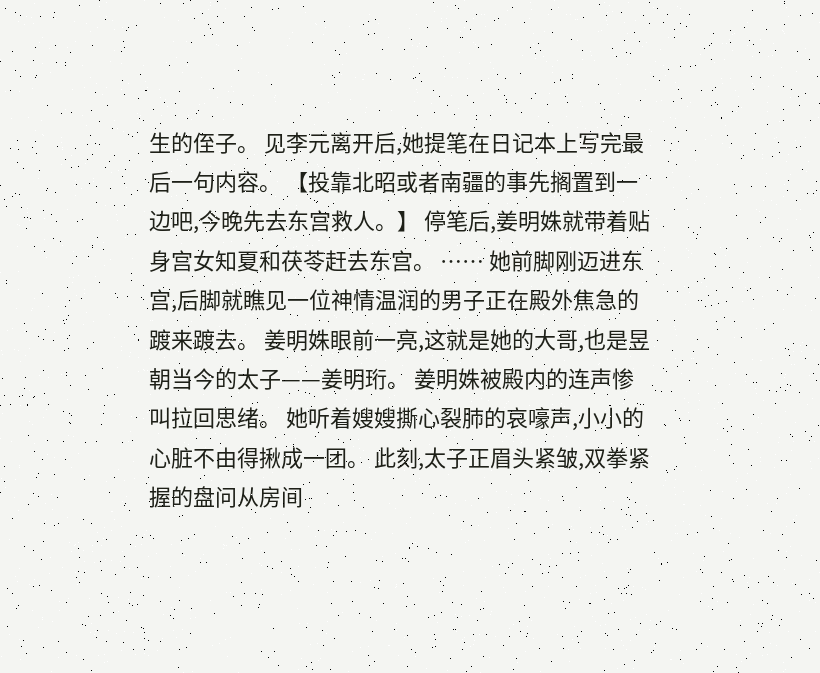生的侄子。 见李元离开后,她提笔在日记本上写完最后一句内容。 【投靠北昭或者南疆的事先搁置到一边吧,今晚先去东宫救人。】 停笔后,姜明姝就带着贴身宫女知夏和茯苓赶去东宫。 …… 她前脚刚迈进东宫,后脚就瞧见一位神情温润的男子正在殿外焦急的踱来踱去。 姜明姝眼前一亮,这就是她的大哥,也是昱朝当今的太子——姜明珩。 姜明姝被殿内的连声惨叫拉回思绪。 她听着嫂嫂撕心裂肺的哀嚎声,小小的心脏不由得揪成一团。 此刻,太子正眉头紧皱,双拳紧握的盘问从房间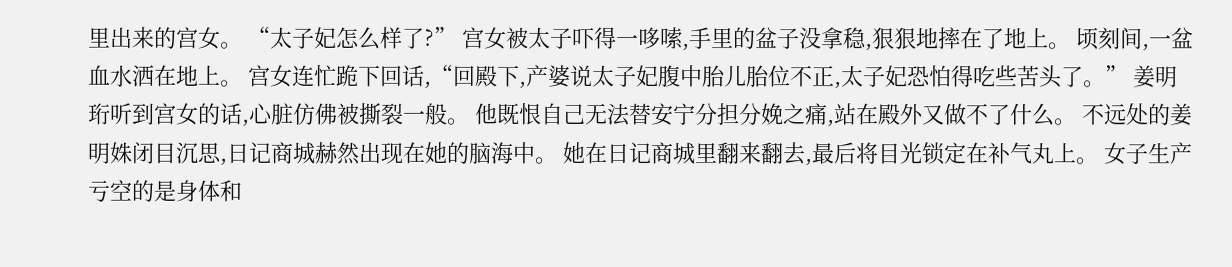里出来的宫女。 “太子妃怎么样了?” 宫女被太子吓得一哆嗦,手里的盆子没拿稳,狠狠地摔在了地上。 顷刻间,一盆血水洒在地上。 宫女连忙跪下回话,“回殿下,产婆说太子妃腹中胎儿胎位不正,太子妃恐怕得吃些苦头了。” 姜明珩听到宫女的话,心脏仿佛被撕裂一般。 他既恨自己无法替安宁分担分娩之痛,站在殿外又做不了什么。 不远处的姜明姝闭目沉思,日记商城赫然出现在她的脑海中。 她在日记商城里翻来翻去,最后将目光锁定在补气丸上。 女子生产亏空的是身体和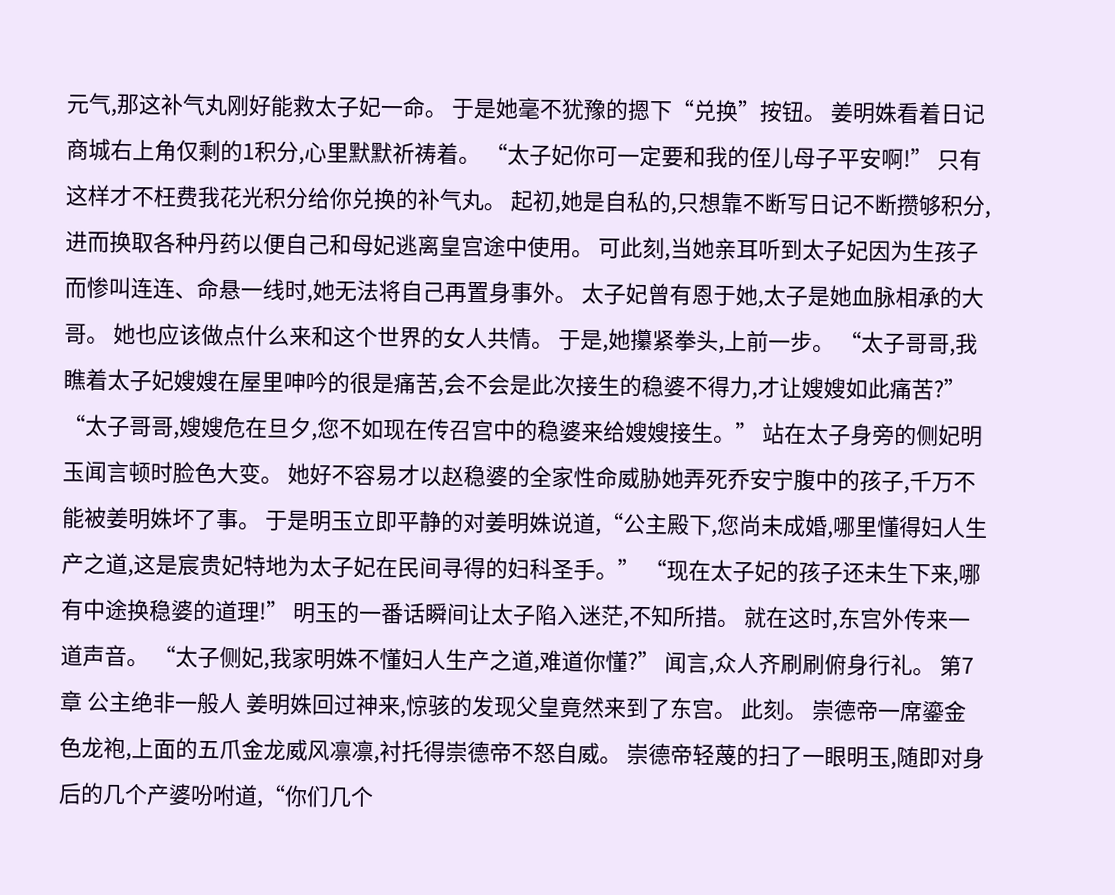元气,那这补气丸刚好能救太子妃一命。 于是她毫不犹豫的摁下“兑换”按钮。 姜明姝看着日记商城右上角仅剩的1积分,心里默默祈祷着。 “太子妃你可一定要和我的侄儿母子平安啊!” 只有这样才不枉费我花光积分给你兑换的补气丸。 起初,她是自私的,只想靠不断写日记不断攒够积分,进而换取各种丹药以便自己和母妃逃离皇宫途中使用。 可此刻,当她亲耳听到太子妃因为生孩子而惨叫连连、命悬一线时,她无法将自己再置身事外。 太子妃曾有恩于她,太子是她血脉相承的大哥。 她也应该做点什么来和这个世界的女人共情。 于是,她攥紧拳头,上前一步。 “太子哥哥,我瞧着太子妃嫂嫂在屋里呻吟的很是痛苦,会不会是此次接生的稳婆不得力,才让嫂嫂如此痛苦?” “太子哥哥,嫂嫂危在旦夕,您不如现在传召宫中的稳婆来给嫂嫂接生。” 站在太子身旁的侧妃明玉闻言顿时脸色大变。 她好不容易才以赵稳婆的全家性命威胁她弄死乔安宁腹中的孩子,千万不能被姜明姝坏了事。 于是明玉立即平静的对姜明姝说道,“公主殿下,您尚未成婚,哪里懂得妇人生产之道,这是宸贵妃特地为太子妃在民间寻得的妇科圣手。” “现在太子妃的孩子还未生下来,哪有中途换稳婆的道理!” 明玉的一番话瞬间让太子陷入迷茫,不知所措。 就在这时,东宫外传来一道声音。 “太子侧妃,我家明姝不懂妇人生产之道,难道你懂?” 闻言,众人齐刷刷俯身行礼。 第7章 公主绝非一般人 姜明姝回过神来,惊骇的发现父皇竟然来到了东宫。 此刻。 崇德帝一席鎏金色龙袍,上面的五爪金龙威风凛凛,衬托得崇德帝不怒自威。 崇德帝轻蔑的扫了一眼明玉,随即对身后的几个产婆吩咐道,“你们几个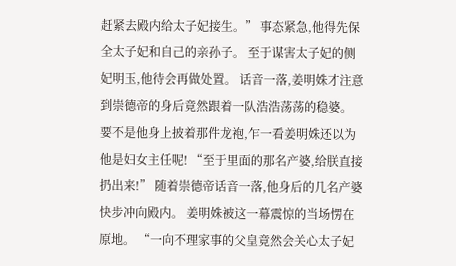赶紧去殿内给太子妃接生。” 事态紧急,他得先保全太子妃和自己的亲孙子。 至于谋害太子妃的侧妃明玉,他待会再做处置。 话音一落,姜明姝才注意到崇德帝的身后竟然跟着一队浩浩荡荡的稳婆。 要不是他身上披着那件龙袍,乍一看姜明姝还以为他是妇女主任呢! “至于里面的那名产婆,给朕直接扔出来!” 随着崇德帝话音一落,他身后的几名产婆快步冲向殿内。 姜明姝被这一幕震惊的当场愣在原地。 “一向不理家事的父皇竟然会关心太子妃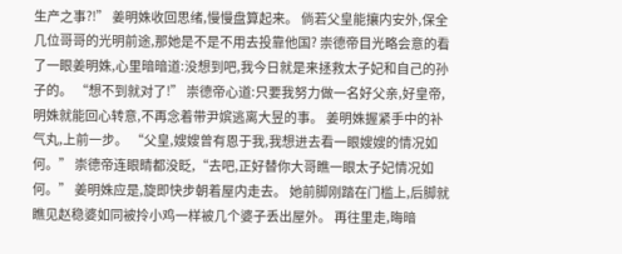生产之事?!” 姜明姝收回思绪,慢慢盘算起来。 倘若父皇能攘内安外,保全几位哥哥的光明前途,那她是不是不用去投靠他国? 崇德帝目光略会意的看了一眼姜明姝,心里暗暗道:没想到吧,我今日就是来拯救太子妃和自己的孙子的。 “想不到就对了!” 崇德帝心道:只要我努力做一名好父亲,好皇帝,明姝就能回心转意,不再念着带尹嫔逃离大昱的事。 姜明姝握紧手中的补气丸,上前一步。 “父皇,嫂嫂曾有恩于我,我想进去看一眼嫂嫂的情况如何。” 崇德帝连眼睛都没眨,“去吧,正好替你大哥瞧一眼太子妃情况如何。” 姜明姝应是,旋即快步朝着屋内走去。 她前脚刚踏在门槛上,后脚就瞧见赵稳婆如同被拎小鸡一样被几个婆子丢出屋外。 再往里走,晦暗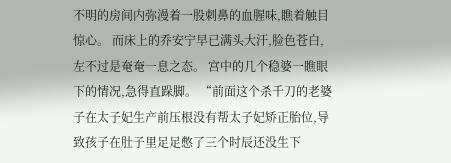不明的房间内弥漫着一股刺鼻的血腥味,瞧着触目惊心。 而床上的乔安宁早已满头大汗,脸色苍白,左不过是奄奄一息之态。 宫中的几个稳婆一瞧眼下的情况,急得直跺脚。 “前面这个杀千刀的老婆子在太子妃生产前压根没有帮太子妃矫正胎位,导致孩子在肚子里足足憋了三个时辰还没生下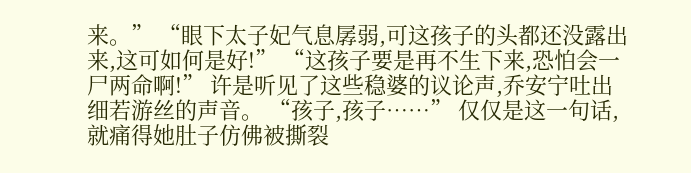来。” “眼下太子妃气息孱弱,可这孩子的头都还没露出来,这可如何是好!” “这孩子要是再不生下来,恐怕会一尸两命啊!” 许是听见了这些稳婆的议论声,乔安宁吐出细若游丝的声音。 “孩子,孩子……” 仅仅是这一句话,就痛得她肚子仿佛被撕裂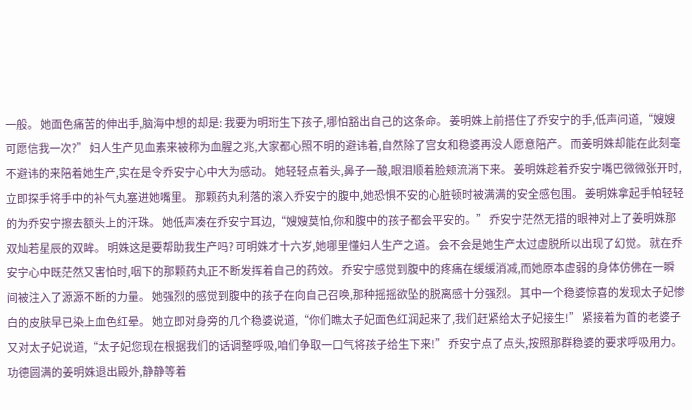一般。 她面色痛苦的伸出手,脑海中想的却是: 我要为明珩生下孩子,哪怕豁出自己的这条命。 姜明姝上前搭住了乔安宁的手,低声问道,“嫂嫂可愿信我一次?” 妇人生产见血素来被称为血腥之兆,大家都心照不明的避讳着,自然除了宫女和稳婆再没人愿意陪产。 而姜明姝却能在此刻毫不避讳的来陪着她生产,实在是令乔安宁心中大为感动。 她轻轻点着头,鼻子一酸,眼泪顺着脸颊流淌下来。 姜明姝趁着乔安宁嘴巴微微张开时,立即探手将手中的补气丸塞进她嘴里。 那颗药丸利落的滚入乔安宁的腹中,她恐惧不安的心脏顿时被满满的安全感包围。 姜明姝拿起手帕轻轻的为乔安宁擦去额头上的汗珠。 她低声凑在乔安宁耳边,“嫂嫂莫怕,你和腹中的孩子都会平安的。” 乔安宁茫然无措的眼神对上了姜明姝那双灿若星辰的双眸。 明姝这是要帮助我生产吗? 可明姝才十六岁,她哪里懂妇人生产之道。 会不会是她生产太过虚脱所以出现了幻觉。 就在乔安宁心中既茫然又害怕时,咽下的那颗药丸正不断发挥着自己的药效。 乔安宁感觉到腹中的疼痛在缓缓消减,而她原本虚弱的身体仿佛在一瞬间被注入了源源不断的力量。 她强烈的感觉到腹中的孩子在向自己召唤,那种摇摇欲坠的脱离感十分强烈。 其中一个稳婆惊喜的发现太子妃惨白的皮肤早已染上血色红晕。 她立即对身旁的几个稳婆说道,“你们瞧太子妃面色红润起来了,我们赶紧给太子妃接生!” 紧接着为首的老婆子又对太子妃说道,“太子妃您现在根据我们的话调整呼吸,咱们争取一口气将孩子给生下来!” 乔安宁点了点头,按照那群稳婆的要求呼吸用力。 功德圆满的姜明姝退出殿外,静静等着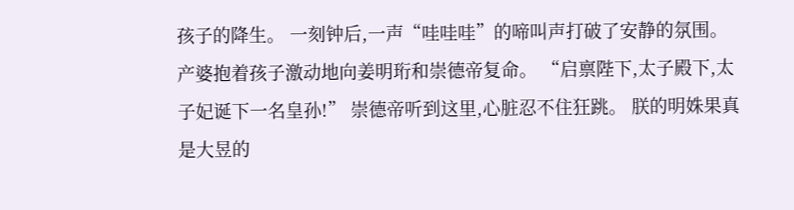孩子的降生。 一刻钟后,一声“哇哇哇”的啼叫声打破了安静的氛围。 产婆抱着孩子激动地向姜明珩和崇德帝复命。 “启禀陛下,太子殿下,太子妃诞下一名皇孙!” 崇德帝听到这里,心脏忍不住狂跳。 朕的明姝果真是大昱的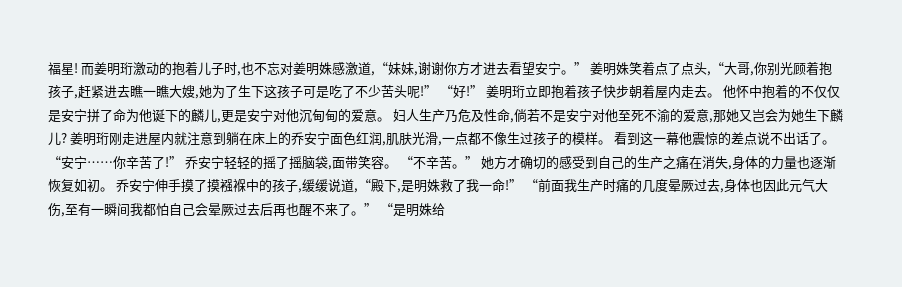福星! 而姜明珩激动的抱着儿子时,也不忘对姜明姝感激道,“妹妹,谢谢你方才进去看望安宁。” 姜明姝笑着点了点头,“大哥,你别光顾着抱孩子,赶紧进去瞧一瞧大嫂,她为了生下这孩子可是吃了不少苦头呢!” “好!” 姜明珩立即抱着孩子快步朝着屋内走去。 他怀中抱着的不仅仅是安宁拼了命为他诞下的麟儿,更是安宁对他沉甸甸的爱意。 妇人生产乃危及性命,倘若不是安宁对他至死不渝的爱意,那她又岂会为她生下麟儿? 姜明珩刚走进屋内就注意到躺在床上的乔安宁面色红润,肌肤光滑,一点都不像生过孩子的模样。 看到这一幕他震惊的差点说不出话了。 “安宁……你辛苦了!” 乔安宁轻轻的摇了摇脑袋,面带笑容。 “不辛苦。” 她方才确切的感受到自己的生产之痛在消失,身体的力量也逐渐恢复如初。 乔安宁伸手摸了摸襁褓中的孩子,缓缓说道,“殿下,是明姝救了我一命!” “前面我生产时痛的几度晕厥过去,身体也因此元气大伤,至有一瞬间我都怕自己会晕厥过去后再也醒不来了。” “是明姝给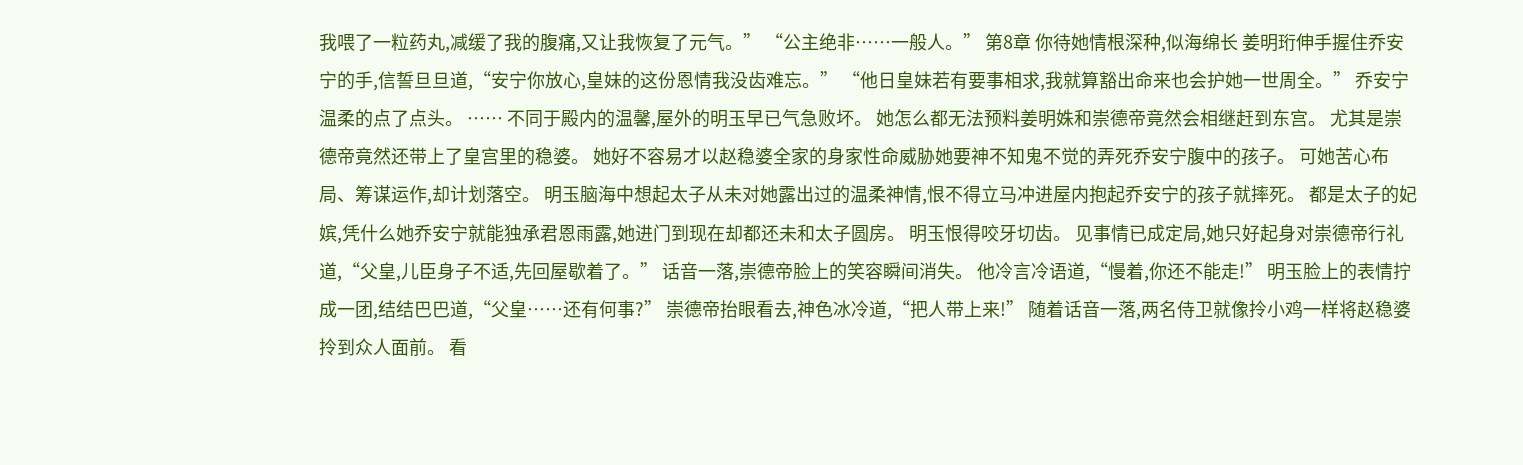我喂了一粒药丸,减缓了我的腹痛,又让我恢复了元气。” “公主绝非……一般人。” 第8章 你待她情根深种,似海绵长 姜明珩伸手握住乔安宁的手,信誓旦旦道,“安宁你放心,皇妹的这份恩情我没齿难忘。” “他日皇妹若有要事相求,我就算豁出命来也会护她一世周全。” 乔安宁温柔的点了点头。 …… 不同于殿内的温馨,屋外的明玉早已气急败坏。 她怎么都无法预料姜明姝和崇德帝竟然会相继赶到东宫。 尤其是崇德帝竟然还带上了皇宫里的稳婆。 她好不容易才以赵稳婆全家的身家性命威胁她要神不知鬼不觉的弄死乔安宁腹中的孩子。 可她苦心布局、筹谋运作,却计划落空。 明玉脑海中想起太子从未对她露出过的温柔神情,恨不得立马冲进屋内抱起乔安宁的孩子就摔死。 都是太子的妃嫔,凭什么她乔安宁就能独承君恩雨露,她进门到现在却都还未和太子圆房。 明玉恨得咬牙切齿。 见事情已成定局,她只好起身对崇德帝行礼道,“父皇,儿臣身子不适,先回屋歇着了。” 话音一落,崇德帝脸上的笑容瞬间消失。 他冷言冷语道,“慢着,你还不能走!” 明玉脸上的表情拧成一团,结结巴巴道,“父皇……还有何事?” 崇德帝抬眼看去,神色冰冷道,“把人带上来!” 随着话音一落,两名侍卫就像拎小鸡一样将赵稳婆拎到众人面前。 看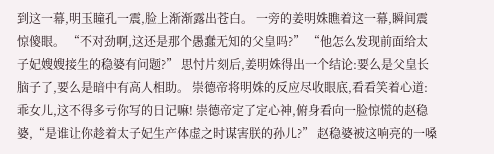到这一幕,明玉瞳孔一震,脸上渐渐露出苍白。 一旁的姜明姝瞧着这一幕,瞬间震惊傻眼。 “不对劲啊,这还是那个愚蠢无知的父皇吗?” “他怎么发现前面给太子妃嫂嫂接生的稳婆有问题?” 思忖片刻后,姜明姝得出一个结论:要么是父皇长脑子了,要么是暗中有高人相助。 崇德帝将明姝的反应尽收眼底,看看笑着心道:乖女儿,这不得多亏你写的日记嘛! 崇德帝定了定心神,俯身看向一脸惊慌的赵稳婆,“是谁让你趁着太子妃生产体虚之时谋害朕的孙儿?” 赵稳婆被这响亮的一嗓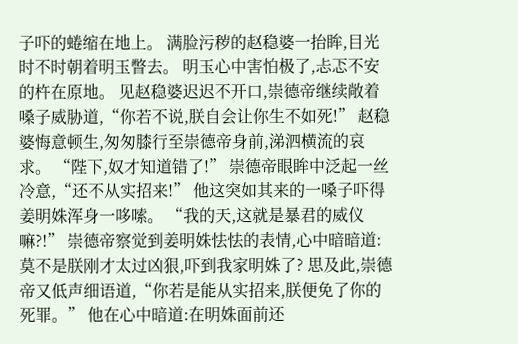子吓的蜷缩在地上。 满脸污秽的赵稳婆一抬眸,目光时不时朝着明玉瞥去。 明玉心中害怕极了,忐忑不安的杵在原地。 见赵稳婆迟迟不开口,崇德帝继续敞着嗓子威胁道,“你若不说,朕自会让你生不如死!” 赵稳婆悔意顿生,匆匆膝行至崇德帝身前,涕泗横流的哀求。 “陛下,奴才知道错了!” 崇德帝眼眸中泛起一丝冷意,“还不从实招来!” 他这突如其来的一嗓子吓得姜明姝浑身一哆嗦。 “我的天,这就是暴君的威仪嘛?!” 崇德帝察觉到姜明姝怯怯的表情,心中暗暗道:莫不是朕刚才太过凶狠,吓到我家明姝了? 思及此,崇德帝又低声细语道,“你若是能从实招来,朕便免了你的死罪。” 他在心中暗道:在明姝面前还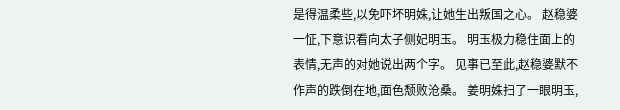是得温柔些,以免吓坏明姝,让她生出叛国之心。 赵稳婆一怔,下意识看向太子侧妃明玉。 明玉极力稳住面上的表情,无声的对她说出两个字。 见事已至此,赵稳婆默不作声的跌倒在地,面色颓败沧桑。 姜明姝扫了一眼明玉,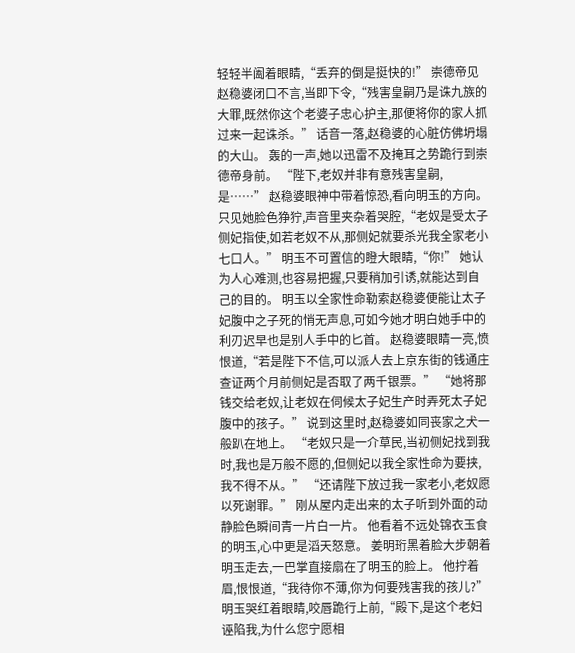轻轻半阖着眼睛,“丢弃的倒是挺快的!” 崇德帝见赵稳婆闭口不言,当即下令,“残害皇嗣乃是诛九族的大罪,既然你这个老婆子忠心护主,那便将你的家人抓过来一起诛杀。” 话音一落,赵稳婆的心脏仿佛坍塌的大山。 轰的一声,她以迅雷不及掩耳之势跪行到崇德帝身前。 “陛下,老奴并非有意残害皇嗣,是……” 赵稳婆眼神中带着惊恐,看向明玉的方向。 只见她脸色狰狞,声音里夹杂着哭腔,“老奴是受太子侧妃指使,如若老奴不从,那侧妃就要杀光我全家老小七口人。” 明玉不可置信的瞪大眼睛,“你!” 她认为人心难测,也容易把握,只要稍加引诱,就能达到自己的目的。 明玉以全家性命勒索赵稳婆便能让太子妃腹中之子死的悄无声息,可如今她才明白她手中的利刃迟早也是别人手中的匕首。 赵稳婆眼睛一亮,愤恨道,“若是陛下不信,可以派人去上京东街的钱通庄查证两个月前侧妃是否取了两千银票。” “她将那钱交给老奴,让老奴在伺候太子妃生产时弄死太子妃腹中的孩子。” 说到这里时,赵稳婆如同丧家之犬一般趴在地上。 “老奴只是一介草民,当初侧妃找到我时,我也是万般不愿的,但侧妃以我全家性命为要挟,我不得不从。” “还请陛下放过我一家老小,老奴愿以死谢罪。” 刚从屋内走出来的太子听到外面的动静脸色瞬间青一片白一片。 他看着不远处锦衣玉食的明玉,心中更是滔天怒意。 姜明珩黑着脸大步朝着明玉走去,一巴掌直接扇在了明玉的脸上。 他拧着眉,恨恨道,“我待你不薄,你为何要残害我的孩儿?” 明玉哭红着眼睛,咬唇跪行上前,“殿下,是这个老妇诬陷我,为什么您宁愿相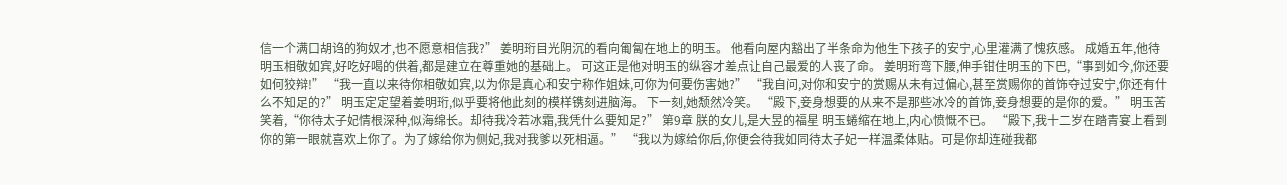信一个满口胡诌的狗奴才,也不愿意相信我?” 姜明珩目光阴沉的看向匍匐在地上的明玉。 他看向屋内豁出了半条命为他生下孩子的安宁,心里灌满了愧疚感。 成婚五年,他待明玉相敬如宾,好吃好喝的供着,都是建立在尊重她的基础上。 可这正是他对明玉的纵容才差点让自己最爱的人丧了命。 姜明珩弯下腰,伸手钳住明玉的下巴,“事到如今,你还要如何狡辩!” “我一直以来待你相敬如宾,以为你是真心和安宁称作姐妹,可你为何要伤害她?” “我自问,对你和安宁的赏赐从未有过偏心,甚至赏赐你的首饰夺过安宁,你还有什么不知足的?” 明玉定定望着姜明珩,似乎要将他此刻的模样镌刻进脑海。 下一刻,她颓然冷笑。 “殿下,妾身想要的从来不是那些冰冷的首饰,妾身想要的是你的爱。” 明玉苦笑着,“你待太子妃情根深种,似海绵长。却待我冷若冰霜,我凭什么要知足?” 第9章 朕的女儿,是大昱的福星 明玉蜷缩在地上,内心愤慨不已。 “殿下,我十二岁在踏青宴上看到你的第一眼就喜欢上你了。为了嫁给你为侧妃,我对我爹以死相逼。” “我以为嫁给你后,你便会待我如同待太子妃一样温柔体贴。可是你却连碰我都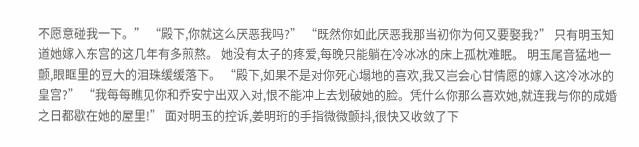不愿意碰我一下。” “殿下,你就这么厌恶我吗?” “既然你如此厌恶我那当初你为何又要娶我?” 只有明玉知道她嫁入东宫的这几年有多煎熬。 她没有太子的疼爱,每晚只能躺在冷冰冰的床上孤枕难眠。 明玉尾音猛地一颤,眼眶里的豆大的泪珠缓缓落下。 “殿下,如果不是对你死心塌地的喜欢,我又岂会心甘情愿的嫁入这冷冰冰的皇宫?” “我每每瞧见你和乔安宁出双入对,恨不能冲上去划破她的脸。凭什么你那么喜欢她,就连我与你的成婚之日都歇在她的屋里!” 面对明玉的控诉,姜明珩的手指微微颤抖,很快又收敛了下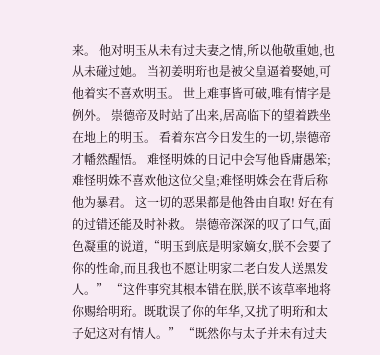来。 他对明玉从未有过夫妻之情,所以他敬重她,也从未碰过她。 当初姜明珩也是被父皇逼着娶她,可他着实不喜欢明玉。 世上难事皆可破,唯有情字是例外。 崇德帝及时站了出来,居高临下的望着跌坐在地上的明玉。 看着东宫今日发生的一切,崇德帝才幡然醒悟。 难怪明姝的日记中会写他昏庸愚笨;难怪明姝不喜欢他这位父皇;难怪明姝会在背后称他为暴君。 这一切的恶果都是他咎由自取! 好在有的过错还能及时补救。 崇德帝深深的叹了口气,面色凝重的说道,“明玉到底是明家嫡女,朕不会要了你的性命,而且我也不愿让明家二老白发人送黑发人。” “这件事究其根本错在朕,朕不该草率地将你赐给明珩。既耽误了你的年华,又扰了明珩和太子妃这对有情人。” “既然你与太子并未有过夫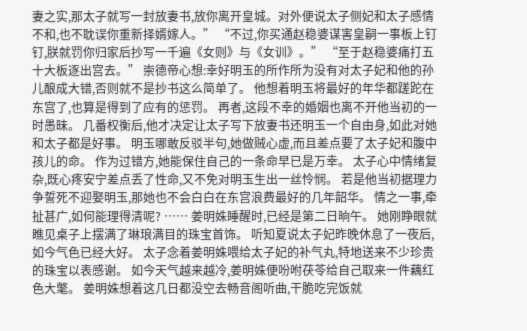妻之实,那太子就写一封放妻书,放你离开皇城。对外便说太子侧妃和太子感情不和,也不耽误你重新择婿嫁人。” “不过,你买通赵稳婆谋害皇嗣一事板上钉钉,朕就罚你归家后抄写一千遍《女则》与《女训》。” “至于赵稳婆痛打五十大板逐出宫去。” 崇德帝心想:幸好明玉的所作所为没有对太子妃和他的孙儿酿成大错,否则就不是抄书这么简单了。 他想着明玉将最好的年华都蹉跎在东宫了,也算是得到了应有的惩罚。 再者,这段不幸的婚姻也离不开他当初的一时愚昧。 几番权衡后,他才决定让太子写下放妻书还明玉一个自由身,如此对她和太子都是好事。 明玉哪敢反驳半句,她做贼心虚,而且差点要了太子妃和腹中孩儿的命。 作为过错方,她能保住自己的一条命早已是万幸。 太子心中情绪复杂,既心疼安宁差点丢了性命,又不免对明玉生出一丝怜悯。 若是他当初据理力争誓死不迎娶明玉,那她也不会白白在东宫浪费最好的几年韶华。 情之一事,牵扯甚广,如何能理得清呢? …… 姜明姝睡醒时,已经是第二日晌午。 她刚睁眼就瞧见桌子上摆满了琳琅满目的珠宝首饰。 听知夏说太子妃昨晚休息了一夜后,如今气色已经大好。 太子念着姜明姝喂给太子妃的补气丸,特地送来不少珍贵的珠宝以表感谢。 如今天气越来越冷,姜明姝便吩咐茯苓给自己取来一件藕红色大氅。 姜明姝想着这几日都没空去畅音阁听曲,干脆吃完饭就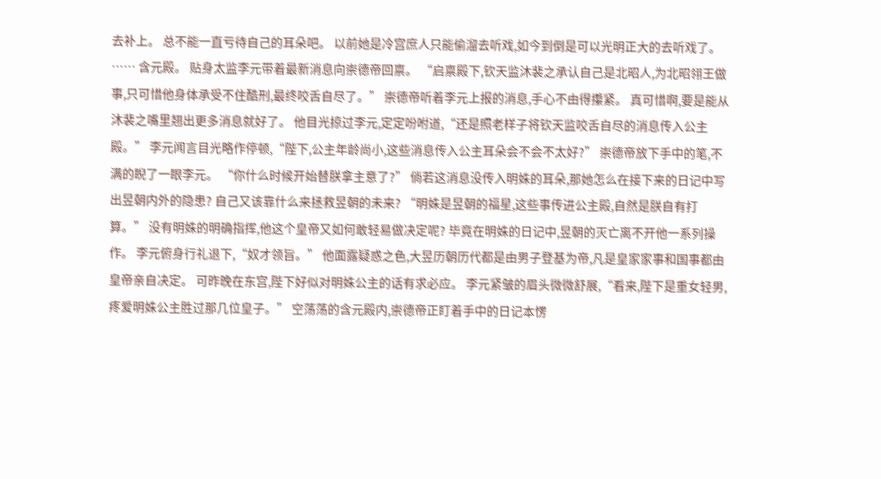去补上。 总不能一直亏待自己的耳朵吧。 以前她是冷宫庶人只能偷溜去听戏,如今到倒是可以光明正大的去听戏了。 …… 含元殿。 贴身太监李元带着最新消息向崇德帝回禀。 “启禀殿下,钦天监沐裴之承认自己是北昭人,为北昭翎王做事,只可惜他身体承受不住酷刑,最终咬舌自尽了。” 崇德帝听着李元上报的消息,手心不由得攥紧。 真可惜啊,要是能从沐裴之嘴里翘出更多消息就好了。 他目光掠过李元,定定吩咐道,“还是照老样子将钦天监咬舌自尽的消息传入公主殿。” 李元闻言目光略作停顿,“陛下,公主年龄尚小,这些消息传入公主耳朵会不会不太好?” 崇德帝放下手中的笔,不满的睨了一眼李元。 “你什么时候开始替朕拿主意了?” 倘若这消息没传入明姝的耳朵,那她怎么在接下来的日记中写出昱朝内外的隐患? 自己又该靠什么来拯救昱朝的未来? “明姝是昱朝的福星,这些事传进公主殿,自然是朕自有打算。” 没有明姝的明确指挥,他这个皇帝又如何敢轻易做决定呢? 毕竟在明姝的日记中,昱朝的灭亡离不开他一系列操作。 李元俯身行礼退下,“奴才领旨。” 他面露疑惑之色,大昱历朝历代都是由男子登基为帝,凡是皇家家事和国事都由皇帝亲自决定。 可昨晚在东宫,陛下好似对明姝公主的话有求必应。 李元紧皱的眉头微微舒展,“看来,陛下是重女轻男,疼爱明姝公主胜过那几位皇子。” 空荡荡的含元殿内,崇德帝正盯着手中的日记本愣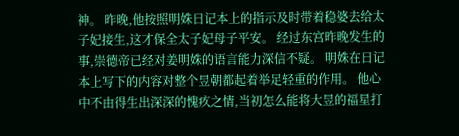神。 昨晚,他按照明姝日记本上的指示及时带着稳婆去给太子妃接生,这才保全太子妃母子平安。 经过东宫昨晚发生的事,崇德帝已经对姜明姝的语言能力深信不疑。 明姝在日记本上写下的内容对整个昱朝都起着举足轻重的作用。 他心中不由得生出深深的愧疚之情,当初怎么能将大昱的福星打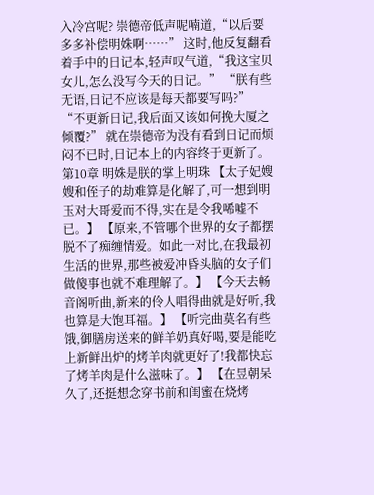入冷宫呢? 崇德帝低声呢喃道,“以后要多多补偿明姝啊……” 这时,他反复翻看着手中的日记本,轻声叹气道,“我这宝贝女儿,怎么没写今天的日记。” “朕有些无语,日记不应该是每天都要写吗?” “不更新日记,我后面又该如何挽大厦之倾覆?” 就在崇德帝为没有看到日记而烦闷不已时,日记本上的内容终于更新了。 第10章 明姝是朕的掌上明珠 【太子妃嫂嫂和侄子的劫难算是化解了,可一想到明玉对大哥爱而不得,实在是令我唏嘘不已。】 【原来,不管哪个世界的女子都摆脱不了痴缠情爱。如此一对比,在我最初生活的世界,那些被爱冲昏头脑的女子们做傻事也就不难理解了。】 【今天去畅音阁听曲,新来的伶人唱得曲就是好听,我也算是大饱耳福。】 【听完曲莫名有些饿,御膳房送来的鲜羊奶真好喝,要是能吃上新鲜出炉的烤羊肉就更好了!我都快忘了烤羊肉是什么滋味了。】 【在昱朝呆久了,还挺想念穿书前和闺蜜在烧烤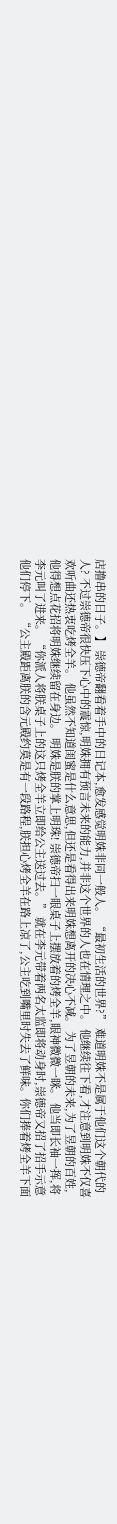店撸串的日子。】 崇德帝翻看着手中的日记本,愈发感觉明姝非同一般人。 “最初生活的世界?” 难道明姝不是属于他们这个朝代的人? 不过崇德帝很快压下心中的震惊,明姝拥有预言未来的能力,并非这个世界的人也在情理之中。 他继续往下看,才注意到明姝不仅喜欢听曲还热衷吃烤全羊。 他虽然不知道闺蜜是什么意思,但还是看得出来明姝想离开的决心不减。 为了昱朝的未来,为了昱朝的百姓,他得想点花招将明姝继续留在身边。 明姝是朕的掌上明珠! 崇德帝扫一眼桌子上摆放着的烤全羊,眼神微微一眯。 他当即长袖一挥,将李元叫了进来。 “你派人将朕桌子上的这只烤全羊立即给公主送过去。” 就在李元带着两名太监即将动身时,崇德帝又招了招手示意他们停下。 “公主殿距离朕的含元殿约莫是有一段路程,朕担心烤全羊在路上凉了,公主吃到嘴里时失去了鲜味。你们捧着烤全羊下面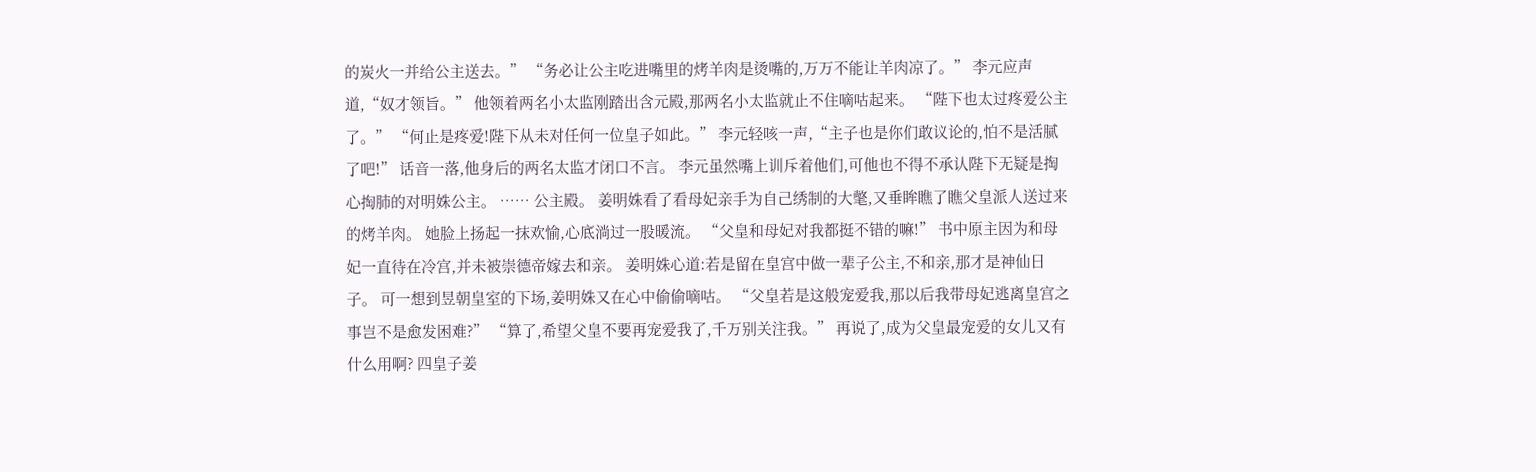的炭火一并给公主送去。” “务必让公主吃进嘴里的烤羊肉是烫嘴的,万万不能让羊肉凉了。” 李元应声道,“奴才领旨。” 他领着两名小太监刚踏出含元殿,那两名小太监就止不住嘀咕起来。 “陛下也太过疼爱公主了。” “何止是疼爱!陛下从未对任何一位皇子如此。” 李元轻咳一声,“主子也是你们敢议论的,怕不是活腻了吧!” 话音一落,他身后的两名太监才闭口不言。 李元虽然嘴上训斥着他们,可他也不得不承认陛下无疑是掏心掏肺的对明姝公主。 …… 公主殿。 姜明姝看了看母妃亲手为自己绣制的大氅,又垂眸瞧了瞧父皇派人送过来的烤羊肉。 她脸上扬起一抹欢愉,心底淌过一股暖流。 “父皇和母妃对我都挺不错的嘛!” 书中原主因为和母妃一直待在冷宫,并未被崇德帝嫁去和亲。 姜明姝心道:若是留在皇宫中做一辈子公主,不和亲,那才是神仙日子。 可一想到昱朝皇室的下场,姜明姝又在心中偷偷嘀咕。 “父皇若是这般宠爱我,那以后我带母妃逃离皇宫之事岂不是愈发困难?” “算了,希望父皇不要再宠爱我了,千万别关注我。” 再说了,成为父皇最宠爱的女儿又有什么用啊? 四皇子姜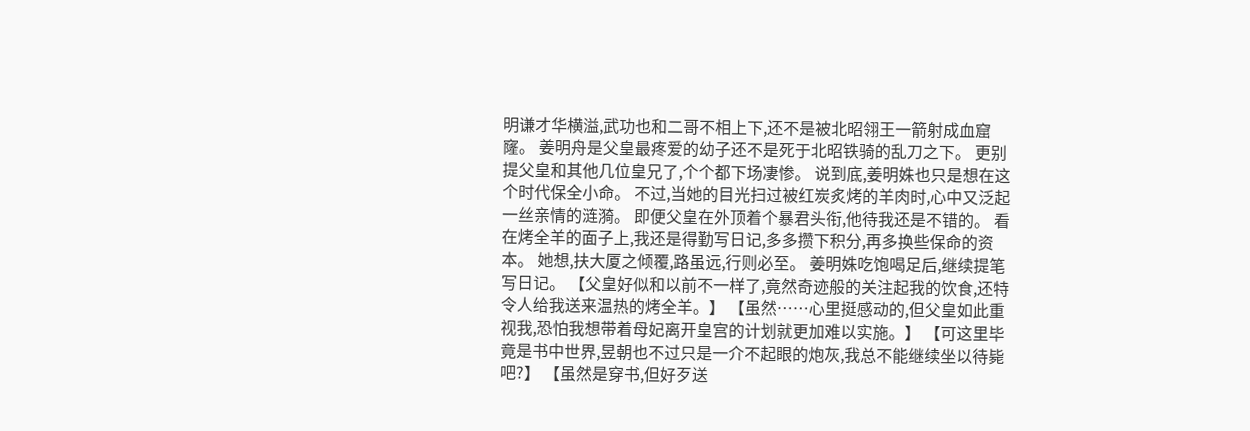明谦才华横溢,武功也和二哥不相上下,还不是被北昭翎王一箭射成血窟窿。 姜明舟是父皇最疼爱的幼子还不是死于北昭铁骑的乱刀之下。 更别提父皇和其他几位皇兄了,个个都下场凄惨。 说到底,姜明姝也只是想在这个时代保全小命。 不过,当她的目光扫过被红炭炙烤的羊肉时,心中又泛起一丝亲情的涟漪。 即便父皇在外顶着个暴君头衔,他待我还是不错的。 看在烤全羊的面子上,我还是得勤写日记,多多攒下积分,再多换些保命的资本。 她想,扶大厦之倾覆,路虽远,行则必至。 姜明姝吃饱喝足后,继续提笔写日记。 【父皇好似和以前不一样了,竟然奇迹般的关注起我的饮食,还特令人给我送来温热的烤全羊。】 【虽然……心里挺感动的,但父皇如此重视我,恐怕我想带着母妃离开皇宫的计划就更加难以实施。】 【可这里毕竟是书中世界,昱朝也不过只是一介不起眼的炮灰,我总不能继续坐以待毙吧?】 【虽然是穿书,但好歹送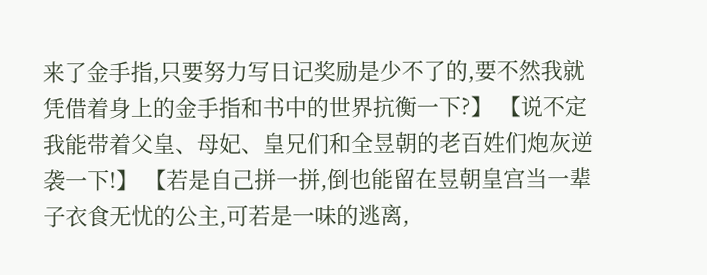来了金手指,只要努力写日记奖励是少不了的,要不然我就凭借着身上的金手指和书中的世界抗衡一下?】 【说不定我能带着父皇、母妃、皇兄们和全昱朝的老百姓们炮灰逆袭一下!】 【若是自己拼一拼,倒也能留在昱朝皇宫当一辈子衣食无忧的公主,可若是一味的逃离,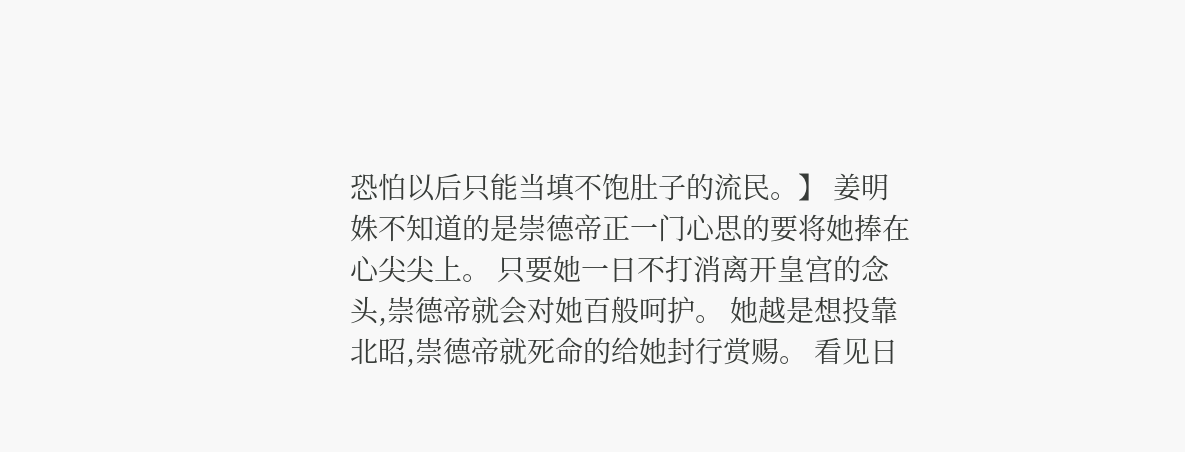恐怕以后只能当填不饱肚子的流民。】 姜明姝不知道的是崇德帝正一门心思的要将她捧在心尖尖上。 只要她一日不打消离开皇宫的念头,崇德帝就会对她百般呵护。 她越是想投靠北昭,崇德帝就死命的给她封行赏赐。 看见日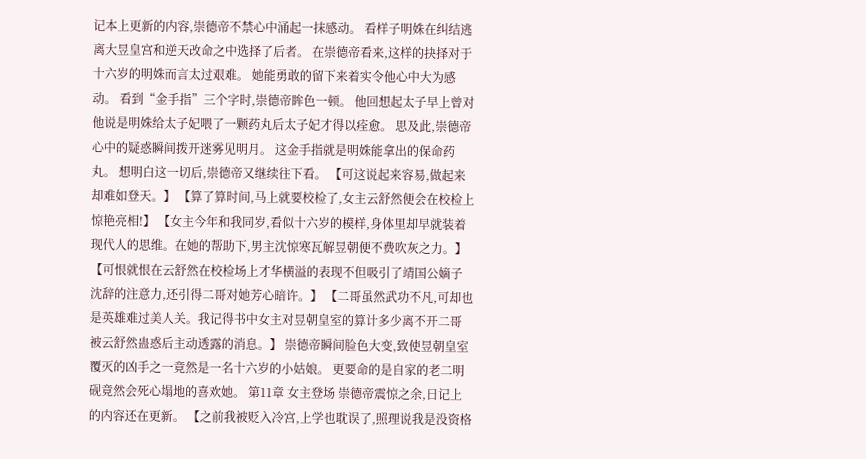记本上更新的内容,崇德帝不禁心中涌起一抹感动。 看样子明姝在纠结逃离大昱皇宫和逆天改命之中选择了后者。 在崇德帝看来,这样的抉择对于十六岁的明姝而言太过艰难。 她能勇敢的留下来着实令他心中大为感动。 看到“金手指”三个字时,崇德帝眸色一顿。 他回想起太子早上曾对他说是明姝给太子妃喂了一颗药丸后太子妃才得以痊愈。 思及此,崇德帝心中的疑惑瞬间拨开迷雾见明月。 这金手指就是明姝能拿出的保命药丸。 想明白这一切后,崇德帝又继续往下看。 【可这说起来容易,做起来却难如登天。】 【算了算时间,马上就要校检了,女主云舒然便会在校检上惊艳亮相!】 【女主今年和我同岁,看似十六岁的模样,身体里却早就装着现代人的思维。在她的帮助下,男主沈惊寒瓦解昱朝便不费吹灰之力。】 【可恨就恨在云舒然在校检场上才华横溢的表现不但吸引了靖国公嫡子沈辞的注意力,还引得二哥对她芳心暗许。】 【二哥虽然武功不凡,可却也是英雄难过美人关。我记得书中女主对昱朝皇室的算计多少离不开二哥被云舒然蛊惑后主动透露的消息。】 崇德帝瞬间脸色大变,致使昱朝皇室覆灭的凶手之一竟然是一名十六岁的小姑娘。 更要命的是自家的老二明砚竟然会死心塌地的喜欢她。 第11章 女主登场 崇德帝震惊之余,日记上的内容还在更新。 【之前我被贬入冷宫,上学也耽误了,照理说我是没资格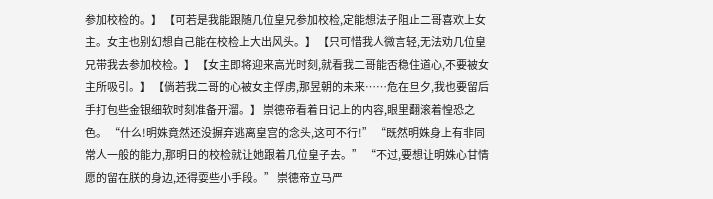参加校检的。】 【可若是我能跟随几位皇兄参加校检,定能想法子阻止二哥喜欢上女主。女主也别幻想自己能在校检上大出风头。】 【只可惜我人微言轻,无法劝几位皇兄带我去参加校检。】 【女主即将迎来高光时刻,就看我二哥能否稳住道心,不要被女主所吸引。】 【倘若我二哥的心被女主俘虏,那昱朝的未来……危在旦夕,我也要留后手打包些金银细软时刻准备开溜。】 崇德帝看着日记上的内容,眼里翻滚着惶恐之色。 “什么!明姝竟然还没摒弃逃离皇宫的念头,这可不行!” “既然明姝身上有非同常人一般的能力,那明日的校检就让她跟着几位皇子去。” “不过,要想让明姝心甘情愿的留在朕的身边,还得耍些小手段。” 崇德帝立马严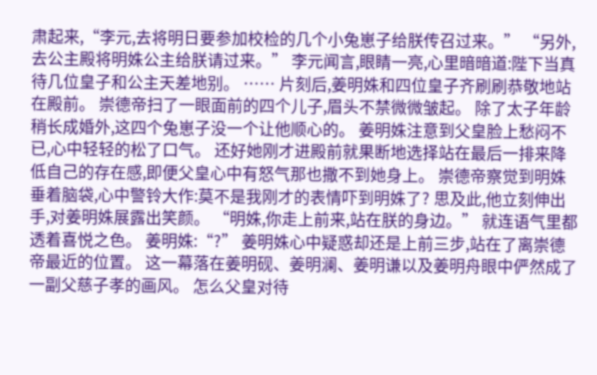肃起来,“李元,去将明日要参加校检的几个小兔崽子给朕传召过来。” “另外,去公主殿将明姝公主给朕请过来。” 李元闻言,眼睛一亮,心里暗暗道:陛下当真待几位皇子和公主天差地别。 …… 片刻后,姜明姝和四位皇子齐刷刷恭敬地站在殿前。 崇德帝扫了一眼面前的四个儿子,眉头不禁微微皱起。 除了太子年龄稍长成婚外,这四个兔崽子没一个让他顺心的。 姜明姝注意到父皇脸上愁闷不已,心中轻轻的松了口气。 还好她刚才进殿前就果断地选择站在最后一排来降低自己的存在感,即便父皇心中有怒气那也撒不到她身上。 崇德帝察觉到明姝垂着脑袋,心中警铃大作:莫不是我刚才的表情吓到明姝了? 思及此,他立刻伸出手,对姜明姝展露出笑颜。 “明姝,你走上前来,站在朕的身边。” 就连语气里都透着喜悦之色。 姜明姝:“?” 姜明姝心中疑惑却还是上前三步,站在了离崇德帝最近的位置。 这一幕落在姜明砚、姜明澜、姜明谦以及姜明舟眼中俨然成了一副父慈子孝的画风。 怎么父皇对待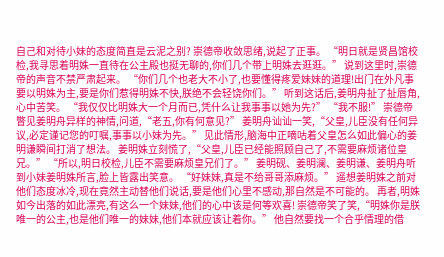自己和对待小妹的态度简直是云泥之别? 崇德帝收敛思绪,说起了正事。 “明日就是贤昌馆校检,我寻思着明姝一直待在公主殿也挺无聊的,你们几个带上明姝去逛逛。” 说到这里时,崇德帝的声音不禁严肃起来。 “你们几个也老大不小了,也要懂得疼爱妹妹的道理!出门在外凡事要以明姝为主,要是你们惹得明姝不快,朕绝不会轻饶你们。” 听到这话后,姜明舟扯了扯唇角,心中苦笑。 “我仅仅比明姝大一个月而已,凭什么让我事事以她为先?” “我不服!” 崇德帝瞥见姜明舟异样的神情,问道,“老五,你有何意见?” 姜明舟讪讪一笑,“父皇,儿臣没有任何异议,必定谨记您的叮嘱,事事以小妹为先。” 见此情形,脑海中正嘀咕着父皇怎么如此偏心的姜明谦瞬间打消了想法。 姜明姝立刻慌了,“父皇,儿臣已经能照顾自己了,不需要麻烦诸位皇兄。” “所以,明日校检,儿臣不需要麻烦皇兄们了。” 姜明砚、姜明澜、姜明谦、姜明舟听到小妹姜明姝所言,脸上皆露出笑意。 “好妹妹,真是不给哥哥添麻烦。” 遥想姜明姝之前对他们态度冰冷,现在竟然主动替他们说话,要是他们心里不感动,那自然是不可能的。 再者,明姝如今出落的如此漂亮,有这么一个妹妹,他们的心中该是何等欢喜! 崇德帝笑了笑,“明姝你是朕唯一的公主,也是他们唯一的妹妹,他们本就应该让着你。” 他自然要找一个合乎情理的借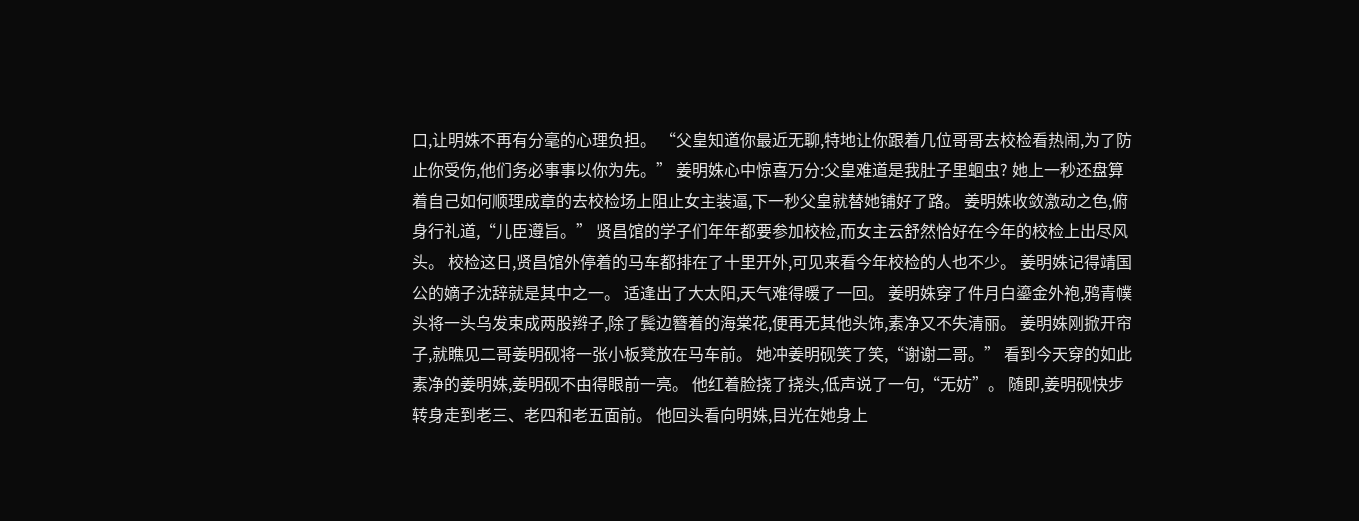口,让明姝不再有分毫的心理负担。 “父皇知道你最近无聊,特地让你跟着几位哥哥去校检看热闹,为了防止你受伤,他们务必事事以你为先。” 姜明姝心中惊喜万分:父皇难道是我肚子里蛔虫? 她上一秒还盘算着自己如何顺理成章的去校检场上阻止女主装逼,下一秒父皇就替她铺好了路。 姜明姝收敛激动之色,俯身行礼道,“儿臣遵旨。” 贤昌馆的学子们年年都要参加校检,而女主云舒然恰好在今年的校检上出尽风头。 校检这日,贤昌馆外停着的马车都排在了十里开外,可见来看今年校检的人也不少。 姜明姝记得靖国公的嫡子沈辞就是其中之一。 适逢出了大太阳,天气难得暖了一回。 姜明姝穿了件月白鎏金外袍,鸦青幞头将一头乌发束成两股辫子,除了鬓边簪着的海棠花,便再无其他头饰,素净又不失清丽。 姜明姝刚掀开帘子,就瞧见二哥姜明砚将一张小板凳放在马车前。 她冲姜明砚笑了笑,“谢谢二哥。” 看到今天穿的如此素净的姜明姝,姜明砚不由得眼前一亮。 他红着脸挠了挠头,低声说了一句,“无妨”。 随即,姜明砚快步转身走到老三、老四和老五面前。 他回头看向明姝,目光在她身上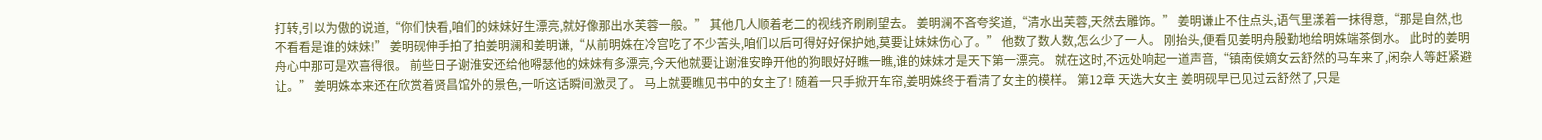打转,引以为傲的说道,“你们快看,咱们的妹妹好生漂亮,就好像那出水芙蓉一般。” 其他几人顺着老二的视线齐刷刷望去。 姜明澜不吝夸奖道,“清水出芙蓉,天然去雕饰。” 姜明谦止不住点头,语气里漾着一抹得意,“那是自然,也不看看是谁的妹妹!” 姜明砚伸手拍了拍姜明澜和姜明谦,“从前明姝在冷宫吃了不少苦头,咱们以后可得好好保护她,莫要让妹妹伤心了。” 他数了数人数,怎么少了一人。 刚抬头,便看见姜明舟殷勤地给明姝端茶倒水。 此时的姜明舟心中那可是欢喜得很。 前些日子谢淮安还给他嘚瑟他的妹妹有多漂亮,今天他就要让谢淮安睁开他的狗眼好好瞧一瞧,谁的妹妹才是天下第一漂亮。 就在这时,不远处响起一道声音,“镇南侯嫡女云舒然的马车来了,闲杂人等赶紧避让。” 姜明姝本来还在欣赏着贤昌馆外的景色,一听这话瞬间激灵了。 马上就要瞧见书中的女主了! 随着一只手掀开车帘,姜明姝终于看清了女主的模样。 第12章 天选大女主 姜明砚早已见过云舒然了,只是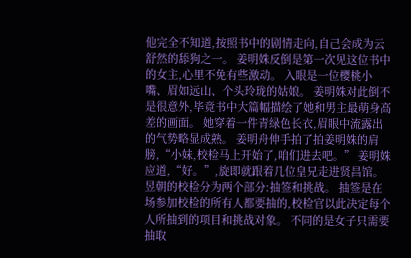他完全不知道,按照书中的剧情走向,自己会成为云舒然的舔狗之一。 姜明姝反倒是第一次见这位书中的女主,心里不免有些激动。 入眼是一位樱桃小嘴、眉如远山、个头玲珑的姑娘。 姜明姝对此倒不是很意外,毕竟书中大篇幅描绘了她和男主最萌身高差的画面。 她穿着一件青绿色长衣,眉眼中流露出的气势略显成熟。 姜明舟伸手拍了拍姜明姝的肩膀,“小妹,校检马上开始了,咱们进去吧。” 姜明姝应道,“好。”,旋即就跟着几位皇兄走进贤昌馆。 昱朝的校检分为两个部分:抽签和挑战。 抽签是在场参加校检的所有人都要抽的,校检官以此决定每个人所抽到的项目和挑战对象。 不同的是女子只需要抽取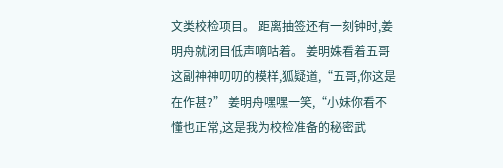文类校检项目。 距离抽签还有一刻钟时,姜明舟就闭目低声嘀咕着。 姜明姝看着五哥这副神神叨叨的模样,狐疑道,“五哥,你这是在作甚?” 姜明舟嘿嘿一笑,“小妹你看不懂也正常,这是我为校检准备的秘密武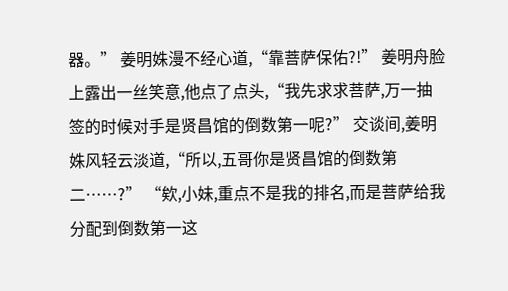器。” 姜明姝漫不经心道,“靠菩萨保佑?!” 姜明舟脸上露出一丝笑意,他点了点头,“我先求求菩萨,万一抽签的时候对手是贤昌馆的倒数第一呢?” 交谈间,姜明姝风轻云淡道,“所以,五哥你是贤昌馆的倒数第二……?” “欸,小妹,重点不是我的排名,而是菩萨给我分配到倒数第一这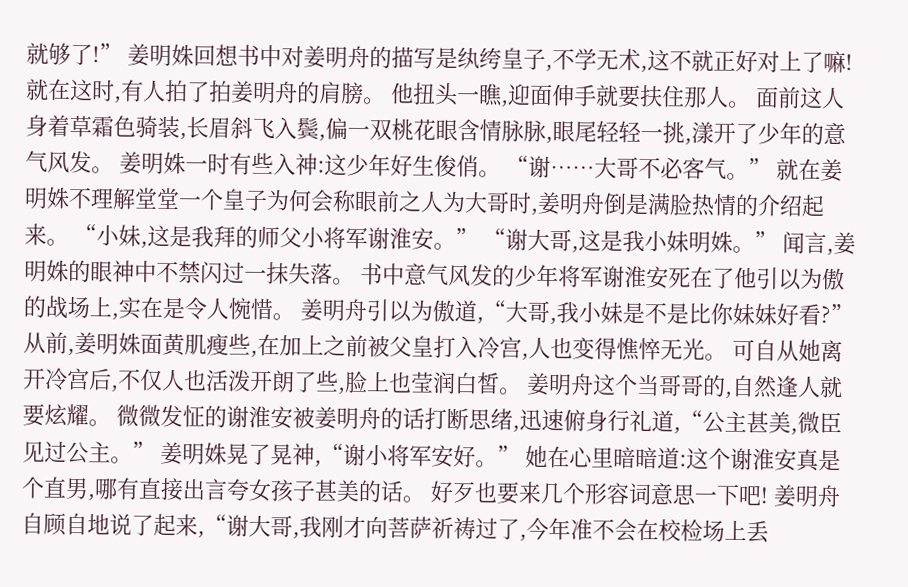就够了!” 姜明姝回想书中对姜明舟的描写是纨绔皇子,不学无术,这不就正好对上了嘛! 就在这时,有人拍了拍姜明舟的肩膀。 他扭头一瞧,迎面伸手就要扶住那人。 面前这人身着草霜色骑装,长眉斜飞入鬓,偏一双桃花眼含情脉脉,眼尾轻轻一挑,漾开了少年的意气风发。 姜明姝一时有些入神:这少年好生俊俏。 “谢……大哥不必客气。” 就在姜明姝不理解堂堂一个皇子为何会称眼前之人为大哥时,姜明舟倒是满脸热情的介绍起来。 “小妹,这是我拜的师父小将军谢淮安。” “谢大哥,这是我小妹明姝。” 闻言,姜明姝的眼神中不禁闪过一抹失落。 书中意气风发的少年将军谢淮安死在了他引以为傲的战场上,实在是令人惋惜。 姜明舟引以为傲道,“大哥,我小妹是不是比你妹妹好看?” 从前,姜明姝面黄肌瘦些,在加上之前被父皇打入冷宫,人也变得憔悴无光。 可自从她离开冷宫后,不仅人也活泼开朗了些,脸上也莹润白皙。 姜明舟这个当哥哥的,自然逢人就要炫耀。 微微发怔的谢淮安被姜明舟的话打断思绪,迅速俯身行礼道,“公主甚美,微臣见过公主。” 姜明姝晃了晃神,“谢小将军安好。” 她在心里暗暗道:这个谢淮安真是个直男,哪有直接出言夸女孩子甚美的话。 好歹也要来几个形容词意思一下吧! 姜明舟自顾自地说了起来,“谢大哥,我刚才向菩萨祈祷过了,今年准不会在校检场上丢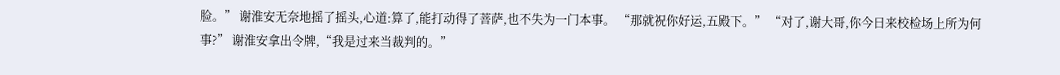脸。” 谢淮安无奈地摇了摇头,心道:算了,能打动得了菩萨,也不失为一门本事。 “那就祝你好运,五殿下。” “对了,谢大哥,你今日来校检场上所为何事?” 谢淮安拿出令牌,“我是过来当裁判的。”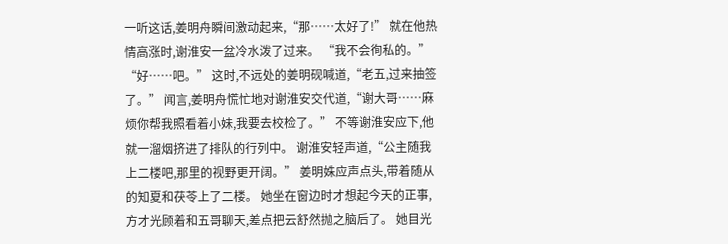一听这话,姜明舟瞬间激动起来,“那……太好了!” 就在他热情高涨时,谢淮安一盆冷水泼了过来。 “我不会徇私的。” “好……吧。” 这时,不远处的姜明砚喊道,“老五,过来抽签了。” 闻言,姜明舟慌忙地对谢淮安交代道,“谢大哥……麻烦你帮我照看着小妹,我要去校检了。” 不等谢淮安应下,他就一溜烟挤进了排队的行列中。 谢淮安轻声道,“公主随我上二楼吧,那里的视野更开阔。” 姜明姝应声点头,带着随从的知夏和茯苓上了二楼。 她坐在窗边时才想起今天的正事,方才光顾着和五哥聊天,差点把云舒然抛之脑后了。 她目光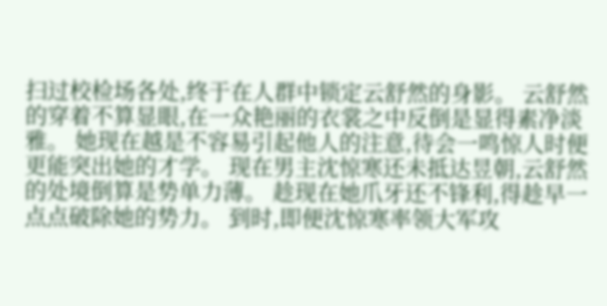扫过校检场各处,终于在人群中锁定云舒然的身影。 云舒然的穿着不算显眼,在一众艳丽的衣裳之中反倒是显得素净淡雅。 她现在越是不容易引起他人的注意,待会一鸣惊人时便更能突出她的才学。 现在男主沈惊寒还未抵达昱朝,云舒然的处境倒算是势单力薄。 趁现在她爪牙还不锋利,得趁早一点点破除她的势力。 到时,即便沈惊寒率领大军攻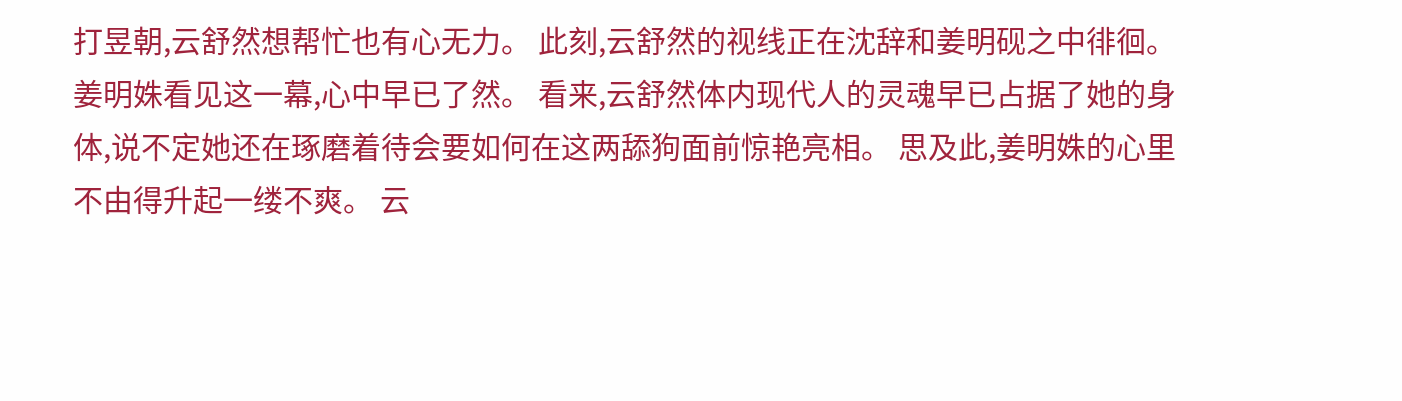打昱朝,云舒然想帮忙也有心无力。 此刻,云舒然的视线正在沈辞和姜明砚之中徘徊。 姜明姝看见这一幕,心中早已了然。 看来,云舒然体内现代人的灵魂早已占据了她的身体,说不定她还在琢磨着待会要如何在这两舔狗面前惊艳亮相。 思及此,姜明姝的心里不由得升起一缕不爽。 云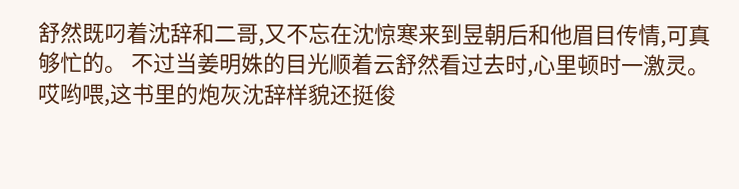舒然既叼着沈辞和二哥,又不忘在沈惊寒来到昱朝后和他眉目传情,可真够忙的。 不过当姜明姝的目光顺着云舒然看过去时,心里顿时一激灵。 哎哟喂,这书里的炮灰沈辞样貌还挺俊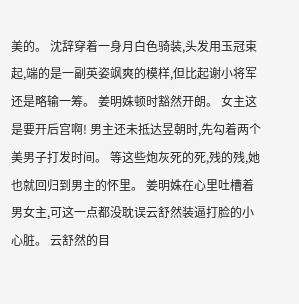美的。 沈辞穿着一身月白色骑装,头发用玉冠束起,端的是一副英姿飒爽的模样,但比起谢小将军还是略输一筹。 姜明姝顿时豁然开朗。 女主这是要开后宫啊! 男主还未抵达昱朝时,先勾着两个美男子打发时间。 等这些炮灰死的死,残的残,她也就回归到男主的怀里。 姜明姝在心里吐槽着男女主,可这一点都没耽误云舒然装逼打脸的小心脏。 云舒然的目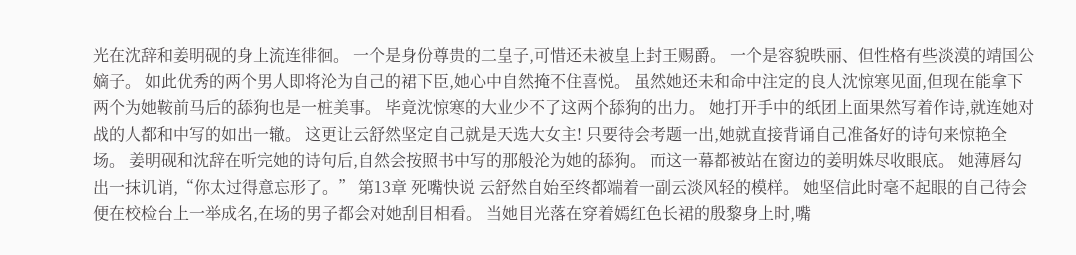光在沈辞和姜明砚的身上流连徘徊。 一个是身份尊贵的二皇子,可惜还未被皇上封王赐爵。 一个是容貌昳丽、但性格有些淡漠的靖国公嫡子。 如此优秀的两个男人即将沦为自己的裙下臣,她心中自然掩不住喜悦。 虽然她还未和命中注定的良人沈惊寒见面,但现在能拿下两个为她鞍前马后的舔狗也是一桩美事。 毕竟沈惊寒的大业少不了这两个舔狗的出力。 她打开手中的纸团上面果然写着作诗,就连她对战的人都和中写的如出一辙。 这更让云舒然坚定自己就是天选大女主! 只要待会考题一出,她就直接背诵自己准备好的诗句来惊艳全场。 姜明砚和沈辞在听完她的诗句后,自然会按照书中写的那般沦为她的舔狗。 而这一幕都被站在窗边的姜明姝尽收眼底。 她薄唇勾出一抹讥诮,“你太过得意忘形了。” 第13章 死嘴快说 云舒然自始至终都端着一副云淡风轻的模样。 她坚信此时毫不起眼的自己待会便在校检台上一举成名,在场的男子都会对她刮目相看。 当她目光落在穿着嫣红色长裙的殷黎身上时,嘴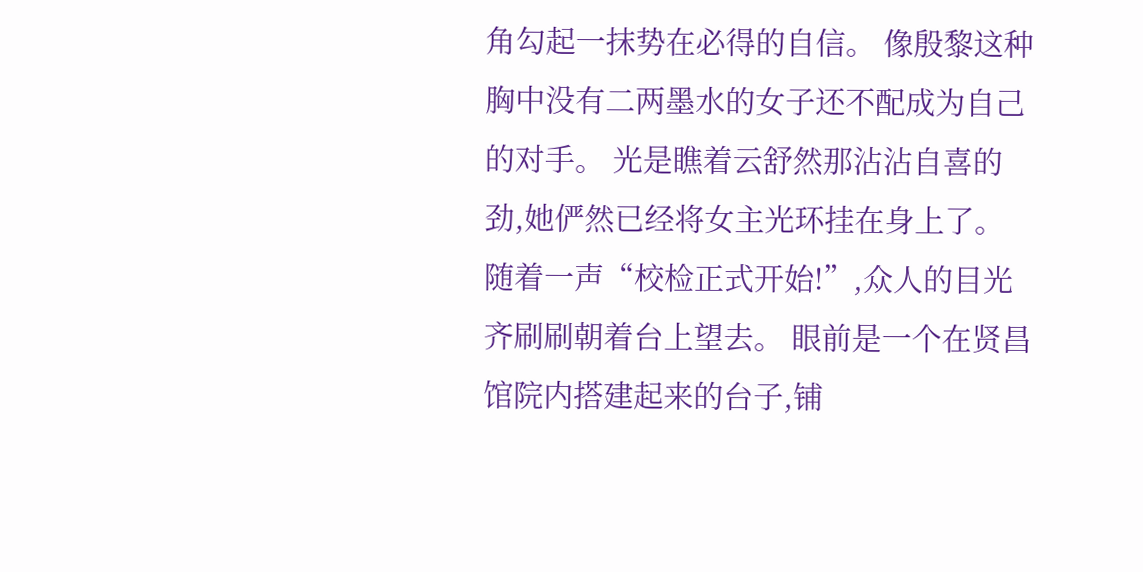角勾起一抹势在必得的自信。 像殷黎这种胸中没有二两墨水的女子还不配成为自己的对手。 光是瞧着云舒然那沾沾自喜的劲,她俨然已经将女主光环挂在身上了。 随着一声“校检正式开始!”,众人的目光齐刷刷朝着台上望去。 眼前是一个在贤昌馆院内搭建起来的台子,铺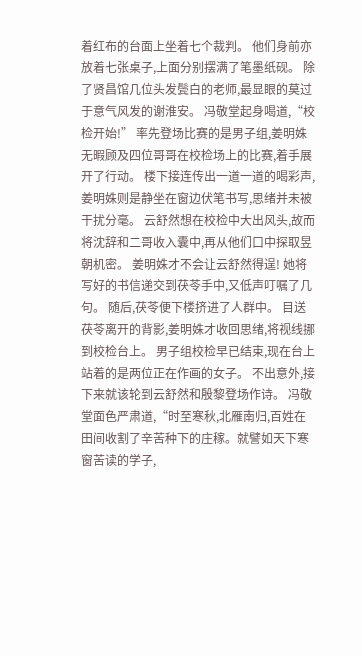着红布的台面上坐着七个裁判。 他们身前亦放着七张桌子,上面分别摆满了笔墨纸砚。 除了贤昌馆几位头发鬓白的老师,最显眼的莫过于意气风发的谢淮安。 冯敬堂起身喝道,“校检开始!” 率先登场比赛的是男子组,姜明姝无暇顾及四位哥哥在校检场上的比赛,着手展开了行动。 楼下接连传出一道一道的喝彩声,姜明姝则是静坐在窗边伏笔书写,思绪并未被干扰分毫。 云舒然想在校检中大出风头,故而将沈辞和二哥收入囊中,再从他们口中探取昱朝机密。 姜明姝才不会让云舒然得逞! 她将写好的书信递交到茯苓手中,又低声叮嘱了几句。 随后,茯苓便下楼挤进了人群中。 目送茯苓离开的背影,姜明姝才收回思绪,将视线挪到校检台上。 男子组校检早已结束,现在台上站着的是两位正在作画的女子。 不出意外,接下来就该轮到云舒然和殷黎登场作诗。 冯敬堂面色严肃道,“时至寒秋,北雁南归,百姓在田间收割了辛苦种下的庄稼。就譬如天下寒窗苦读的学子,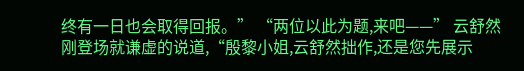终有一日也会取得回报。” “两位以此为题,来吧——” 云舒然刚登场就谦虚的说道,“殷黎小姐,云舒然拙作,还是您先展示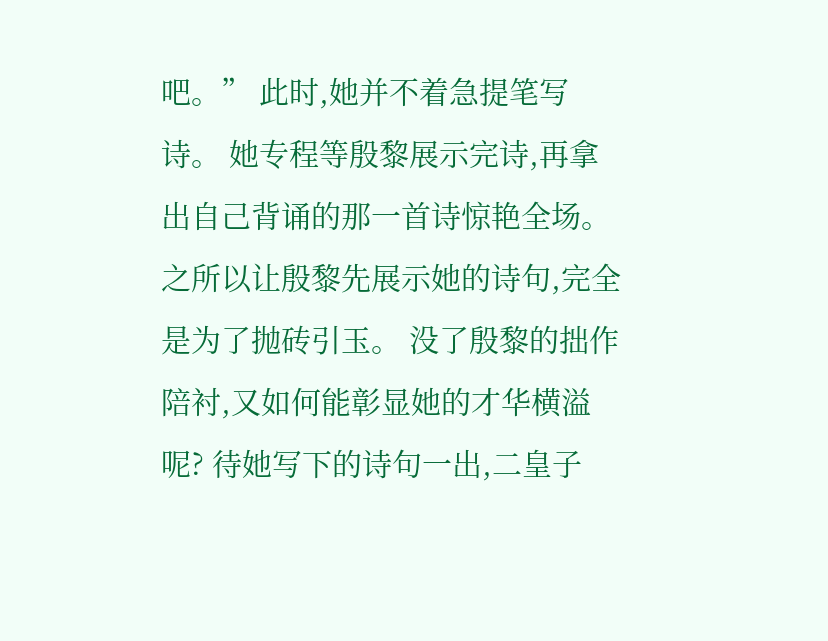吧。” 此时,她并不着急提笔写诗。 她专程等殷黎展示完诗,再拿出自己背诵的那一首诗惊艳全场。 之所以让殷黎先展示她的诗句,完全是为了抛砖引玉。 没了殷黎的拙作陪衬,又如何能彰显她的才华横溢呢? 待她写下的诗句一出,二皇子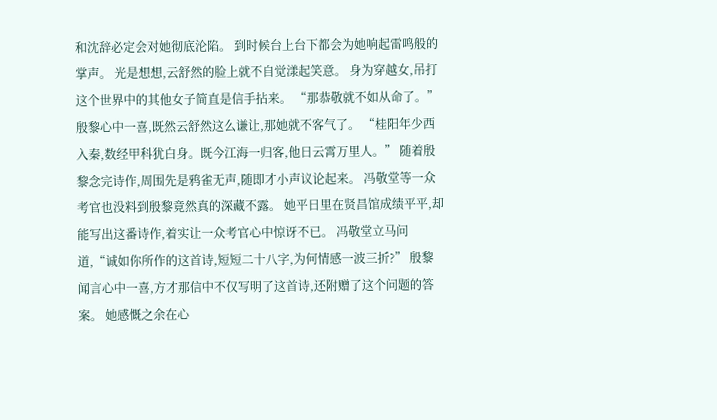和沈辞必定会对她彻底沦陷。 到时候台上台下都会为她响起雷鸣般的掌声。 光是想想,云舒然的脸上就不自觉漾起笑意。 身为穿越女,吊打这个世界中的其他女子简直是信手拈来。 “那恭敬就不如从命了。” 殷黎心中一喜,既然云舒然这么谦让,那她就不客气了。 “桂阳年少西入秦,数经甲科犹白身。既今江海一归客,他日云霄万里人。” 随着殷黎念完诗作,周围先是鸦雀无声,随即才小声议论起来。 冯敬堂等一众考官也没料到殷黎竟然真的深藏不露。 她平日里在贤昌馆成绩平平,却能写出这番诗作,着实让一众考官心中惊讶不已。 冯敬堂立马问道,“诚如你所作的这首诗,短短二十八字,为何情感一波三折?” 殷黎闻言心中一喜,方才那信中不仅写明了这首诗,还附赠了这个问题的答案。 她感慨之余在心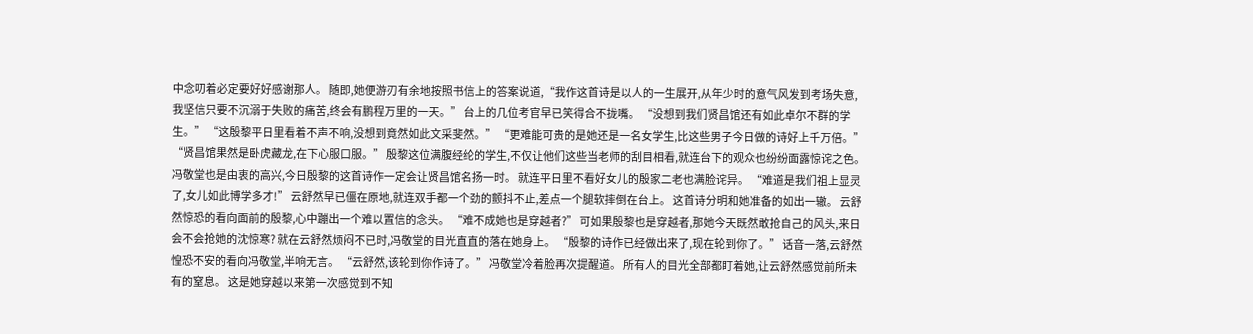中念叨着必定要好好感谢那人。 随即,她便游刃有余地按照书信上的答案说道,“我作这首诗是以人的一生展开,从年少时的意气风发到考场失意,我坚信只要不沉溺于失败的痛苦,终会有鹏程万里的一天。” 台上的几位考官早已笑得合不拢嘴。 “没想到我们贤昌馆还有如此卓尔不群的学生。” “这殷黎平日里看着不声不响,没想到竟然如此文采斐然。” “更难能可贵的是她还是一名女学生,比这些男子今日做的诗好上千万倍。” “贤昌馆果然是卧虎藏龙,在下心服口服。” 殷黎这位满腹经纶的学生,不仅让他们这些当老师的刮目相看,就连台下的观众也纷纷面露惊诧之色。 冯敬堂也是由衷的高兴,今日殷黎的这首诗作一定会让贤昌馆名扬一时。 就连平日里不看好女儿的殷家二老也满脸诧异。 “难道是我们祖上显灵了,女儿如此博学多才!” 云舒然早已僵在原地,就连双手都一个劲的颤抖不止,差点一个腿软摔倒在台上。 这首诗分明和她准备的如出一辙。 云舒然惊恐的看向面前的殷黎,心中蹦出一个难以置信的念头。 “难不成她也是穿越者?” 可如果殷黎也是穿越者,那她今天既然敢抢自己的风头,来日会不会抢她的沈惊寒? 就在云舒然烦闷不已时,冯敬堂的目光直直的落在她身上。 “殷黎的诗作已经做出来了,现在轮到你了。” 话音一落,云舒然惶恐不安的看向冯敬堂,半响无言。 “云舒然,该轮到你作诗了。” 冯敬堂冷着脸再次提醒道。 所有人的目光全部都盯着她,让云舒然感觉前所未有的窒息。 这是她穿越以来第一次感觉到不知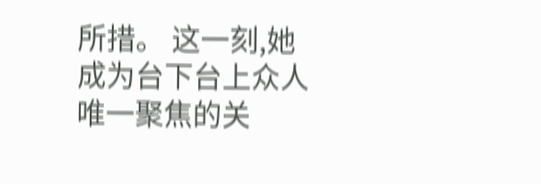所措。 这一刻,她成为台下台上众人唯一聚焦的关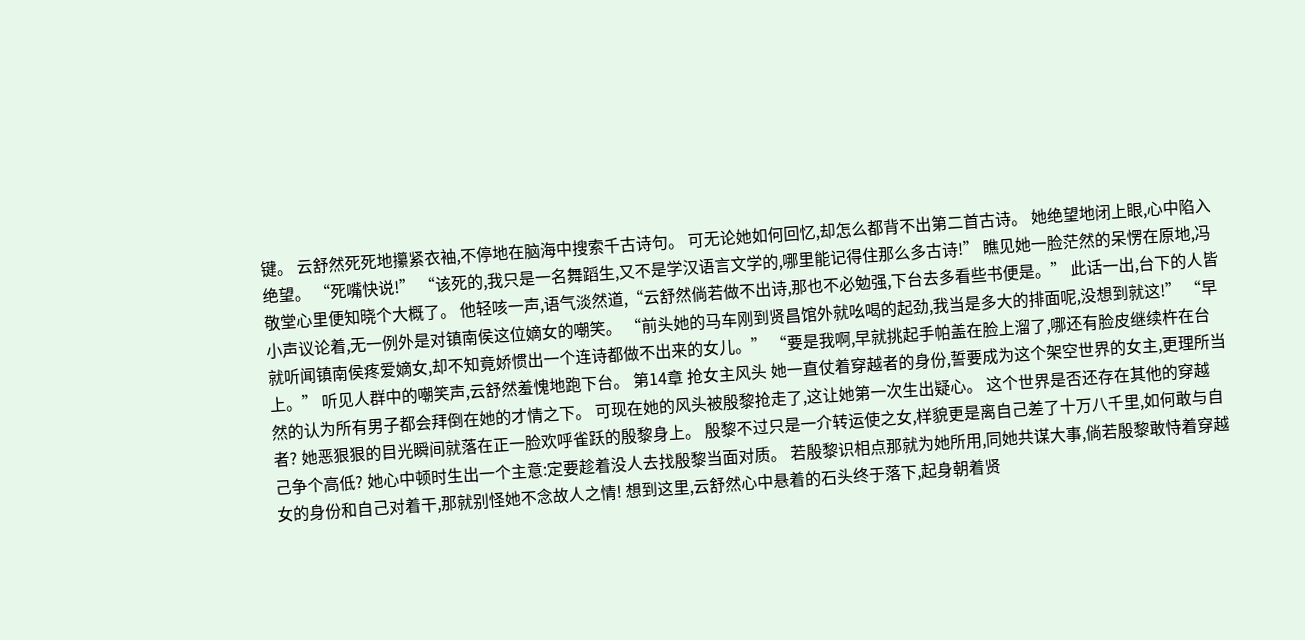键。 云舒然死死地攥紧衣袖,不停地在脑海中搜索千古诗句。 可无论她如何回忆,却怎么都背不出第二首古诗。 她绝望地闭上眼,心中陷入绝望。 “死嘴快说!” “该死的,我只是一名舞蹈生,又不是学汉语言文学的,哪里能记得住那么多古诗!” 瞧见她一脸茫然的呆愣在原地,冯敬堂心里便知晓个大概了。 他轻咳一声,语气淡然道,“云舒然倘若做不出诗,那也不必勉强,下台去多看些书便是。” 此话一出,台下的人皆小声议论着,无一例外是对镇南侯这位嫡女的嘲笑。 “前头她的马车刚到贤昌馆外就吆喝的起劲,我当是多大的排面呢,没想到就这!” “早就听闻镇南侯疼爱嫡女,却不知竟娇惯出一个连诗都做不出来的女儿。” “要是我啊,早就挑起手帕盖在脸上溜了,哪还有脸皮继续杵在台上。” 听见人群中的嘲笑声,云舒然羞愧地跑下台。 第14章 抢女主风头 她一直仗着穿越者的身份,誓要成为这个架空世界的女主,更理所当然的认为所有男子都会拜倒在她的才情之下。 可现在她的风头被殷黎抢走了,这让她第一次生出疑心。 这个世界是否还存在其他的穿越者? 她恶狠狠的目光瞬间就落在正一脸欢呼雀跃的殷黎身上。 殷黎不过只是一介转运使之女,样貌更是离自己差了十万八千里,如何敢与自己争个高低? 她心中顿时生出一个主意:定要趁着没人去找殷黎当面对质。 若殷黎识相点那就为她所用,同她共谋大事,倘若殷黎敢恃着穿越女的身份和自己对着干,那就别怪她不念故人之情! 想到这里,云舒然心中悬着的石头终于落下,起身朝着贤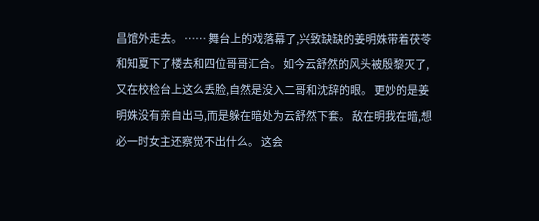昌馆外走去。 …… 舞台上的戏落幕了,兴致缺缺的姜明姝带着茯苓和知夏下了楼去和四位哥哥汇合。 如今云舒然的风头被殷黎灭了,又在校检台上这么丢脸,自然是没入二哥和沈辞的眼。 更妙的是姜明姝没有亲自出马,而是躲在暗处为云舒然下套。 敌在明我在暗,想必一时女主还察觉不出什么。 这会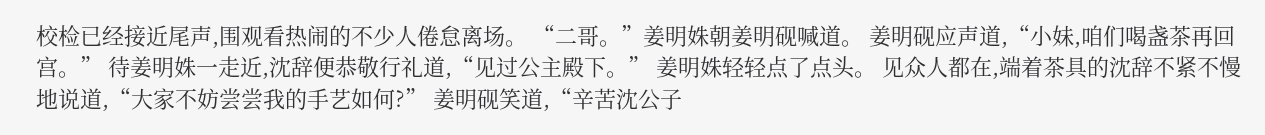校检已经接近尾声,围观看热闹的不少人倦怠离场。 “二哥。”姜明姝朝姜明砚喊道。 姜明砚应声道,“小妹,咱们喝盏茶再回宫。” 待姜明姝一走近,沈辞便恭敬行礼道,“见过公主殿下。” 姜明姝轻轻点了点头。 见众人都在,端着茶具的沈辞不紧不慢地说道,“大家不妨尝尝我的手艺如何?” 姜明砚笑道,“辛苦沈公子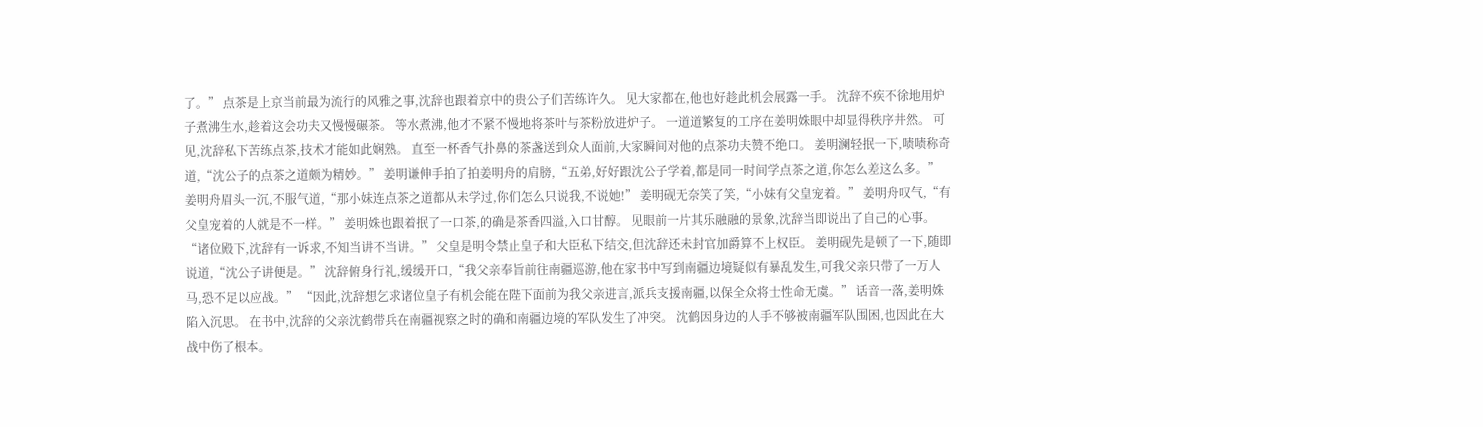了。” 点茶是上京当前最为流行的风雅之事,沈辞也跟着京中的贵公子们苦练许久。 见大家都在,他也好趁此机会展露一手。 沈辞不疾不徐地用炉子煮沸生水,趁着这会功夫又慢慢碾茶。 等水煮沸,他才不紧不慢地将茶叶与茶粉放进炉子。 一道道繁复的工序在姜明姝眼中却显得秩序井然。 可见,沈辞私下苦练点茶,技术才能如此娴熟。 直至一杯香气扑鼻的茶盏送到众人面前,大家瞬间对他的点茶功夫赞不绝口。 姜明澜轻抿一下,啧啧称奇道,“沈公子的点茶之道颇为精妙。” 姜明谦伸手拍了拍姜明舟的肩膀,“五弟,好好跟沈公子学着,都是同一时间学点茶之道,你怎么差这么多。” 姜明舟眉头一沉,不服气道,“那小妹连点茶之道都从未学过,你们怎么只说我,不说她!” 姜明砚无奈笑了笑,“小妹有父皇宠着。” 姜明舟叹气,“有父皇宠着的人就是不一样。” 姜明姝也跟着抿了一口茶,的确是茶香四溢,入口甘醇。 见眼前一片其乐融融的景象,沈辞当即说出了自己的心事。 “诸位殿下,沈辞有一诉求,不知当讲不当讲。” 父皇是明令禁止皇子和大臣私下结交,但沈辞还未封官加爵算不上权臣。 姜明砚先是顿了一下,随即说道,“沈公子讲便是。” 沈辞俯身行礼,缓缓开口,“我父亲奉旨前往南疆巡游,他在家书中写到南疆边境疑似有暴乱发生,可我父亲只带了一万人马,恐不足以应战。” “因此,沈辞想乞求诸位皇子有机会能在陛下面前为我父亲进言,派兵支援南疆,以保全众将士性命无虞。” 话音一落,姜明姝陷入沉思。 在书中,沈辞的父亲沈鹤带兵在南疆视察之时的确和南疆边境的军队发生了冲突。 沈鹤因身边的人手不够被南疆军队围困,也因此在大战中伤了根本。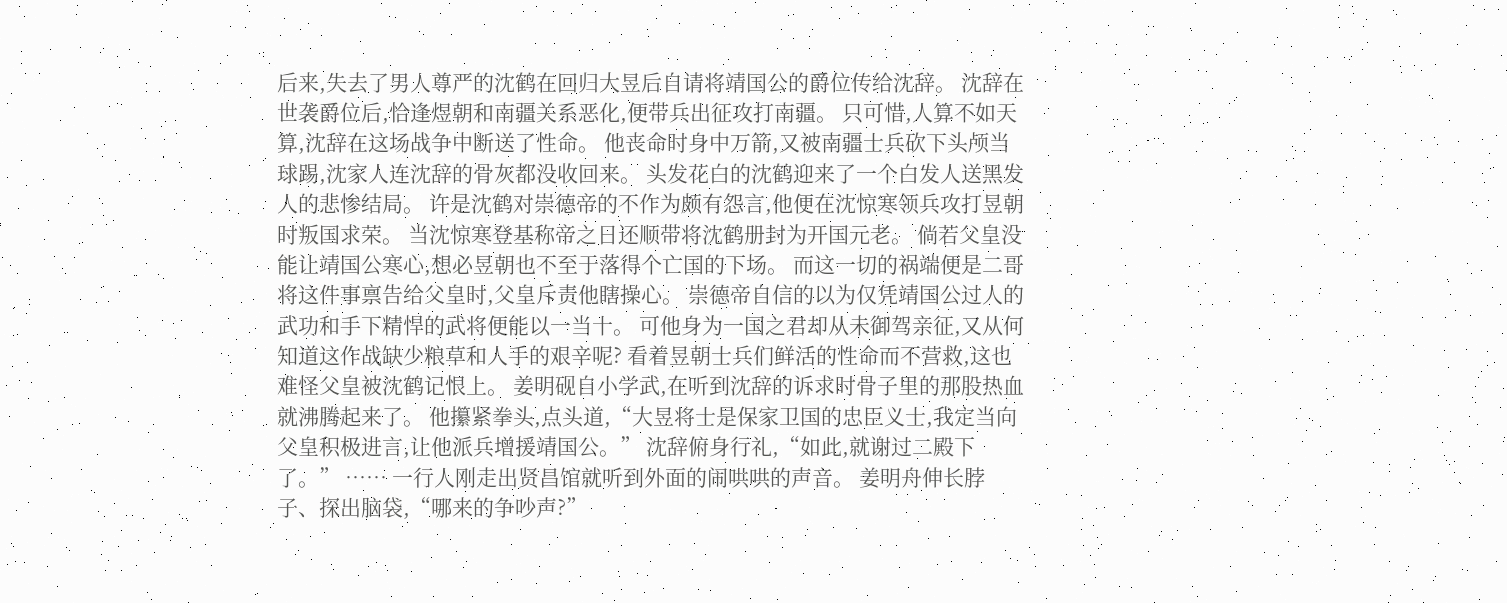后来,失去了男人尊严的沈鹤在回归大昱后自请将靖国公的爵位传给沈辞。 沈辞在世袭爵位后,恰逢煜朝和南疆关系恶化,便带兵出征攻打南疆。 只可惜,人算不如天算,沈辞在这场战争中断送了性命。 他丧命时身中万箭,又被南疆士兵砍下头颅当球踢,沈家人连沈辞的骨灰都没收回来。 头发花白的沈鹤迎来了一个白发人送黑发人的悲惨结局。 许是沈鹤对崇德帝的不作为颇有怨言,他便在沈惊寒领兵攻打昱朝时叛国求荣。 当沈惊寒登基称帝之日还顺带将沈鹤册封为开国元老。 倘若父皇没能让靖国公寒心,想必昱朝也不至于落得个亡国的下场。 而这一切的祸端便是二哥将这件事禀告给父皇时,父皇斥责他瞎操心。 崇德帝自信的以为仅凭靖国公过人的武功和手下精悍的武将便能以一当十。 可他身为一国之君却从未御驾亲征,又从何知道这作战缺少粮草和人手的艰辛呢? 看着昱朝士兵们鲜活的性命而不营救,这也难怪父皇被沈鹤记恨上。 姜明砚自小学武,在听到沈辞的诉求时骨子里的那股热血就沸腾起来了。 他攥紧拳头,点头道,“大昱将士是保家卫国的忠臣义士,我定当向父皇积极进言,让他派兵增援靖国公。” 沈辞俯身行礼,“如此,就谢过二殿下了。” …… 一行人刚走出贤昌馆就听到外面的闹哄哄的声音。 姜明舟伸长脖子、探出脑袋,“哪来的争吵声?”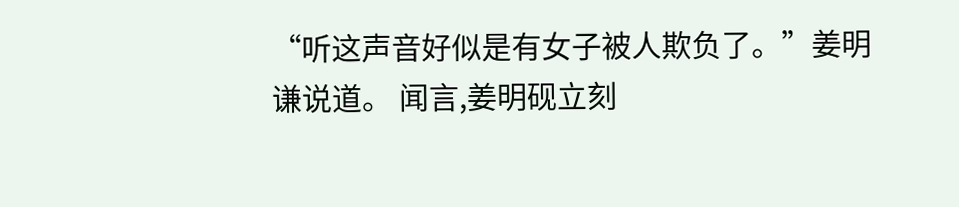“听这声音好似是有女子被人欺负了。”姜明谦说道。 闻言,姜明砚立刻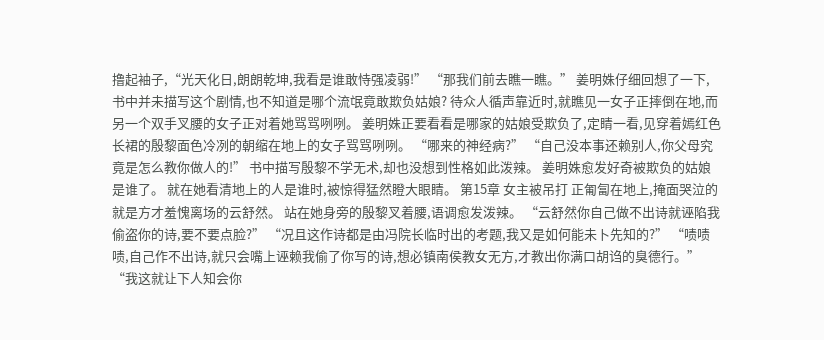撸起袖子,“光天化日,朗朗乾坤,我看是谁敢恃强凌弱!” “那我们前去瞧一瞧。” 姜明姝仔细回想了一下,书中并未描写这个剧情,也不知道是哪个流氓竟敢欺负姑娘? 待众人循声靠近时,就瞧见一女子正摔倒在地,而另一个双手叉腰的女子正对着她骂骂咧咧。 姜明姝正要看看是哪家的姑娘受欺负了,定睛一看,见穿着嫣红色长裙的殷黎面色冷冽的朝缩在地上的女子骂骂咧咧。 “哪来的神经病?” “自己没本事还赖别人,你父母究竟是怎么教你做人的!” 书中描写殷黎不学无术,却也没想到性格如此泼辣。 姜明姝愈发好奇被欺负的姑娘是谁了。 就在她看清地上的人是谁时,被惊得猛然瞪大眼睛。 第15章 女主被吊打 正匍匐在地上,掩面哭泣的就是方才羞愧离场的云舒然。 站在她身旁的殷黎叉着腰,语调愈发泼辣。 “云舒然你自己做不出诗就诬陷我偷盗你的诗,要不要点脸?” “况且这作诗都是由冯院长临时出的考题,我又是如何能未卜先知的?” “啧啧啧,自己作不出诗,就只会嘴上诬赖我偷了你写的诗,想必镇南侯教女无方,才教出你满口胡诌的臭德行。” “我这就让下人知会你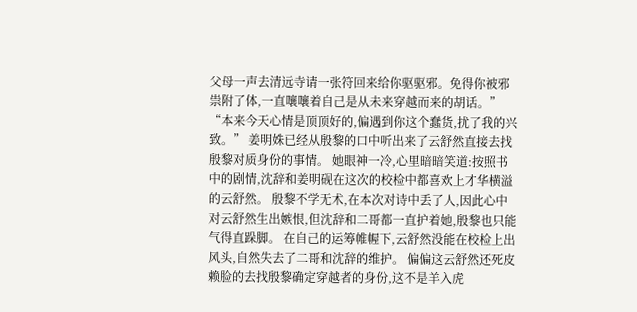父母一声去清远寺请一张符回来给你驱驱邪。免得你被邪祟附了体,一直嚷嚷着自己是从未来穿越而来的胡话。” “本来今天心情是顶顶好的,偏遇到你这个蠢货,扰了我的兴致。” 姜明姝已经从殷黎的口中听出来了云舒然直接去找殷黎对质身份的事情。 她眼神一冷,心里暗暗笑道:按照书中的剧情,沈辞和姜明砚在这次的校检中都喜欢上才华横溢的云舒然。 殷黎不学无术,在本次对诗中丢了人,因此心中对云舒然生出嫉恨,但沈辞和二哥都一直护着她,殷黎也只能气得直跺脚。 在自己的运筹帷幄下,云舒然没能在校检上出风头,自然失去了二哥和沈辞的维护。 偏偏这云舒然还死皮赖脸的去找殷黎确定穿越者的身份,这不是羊入虎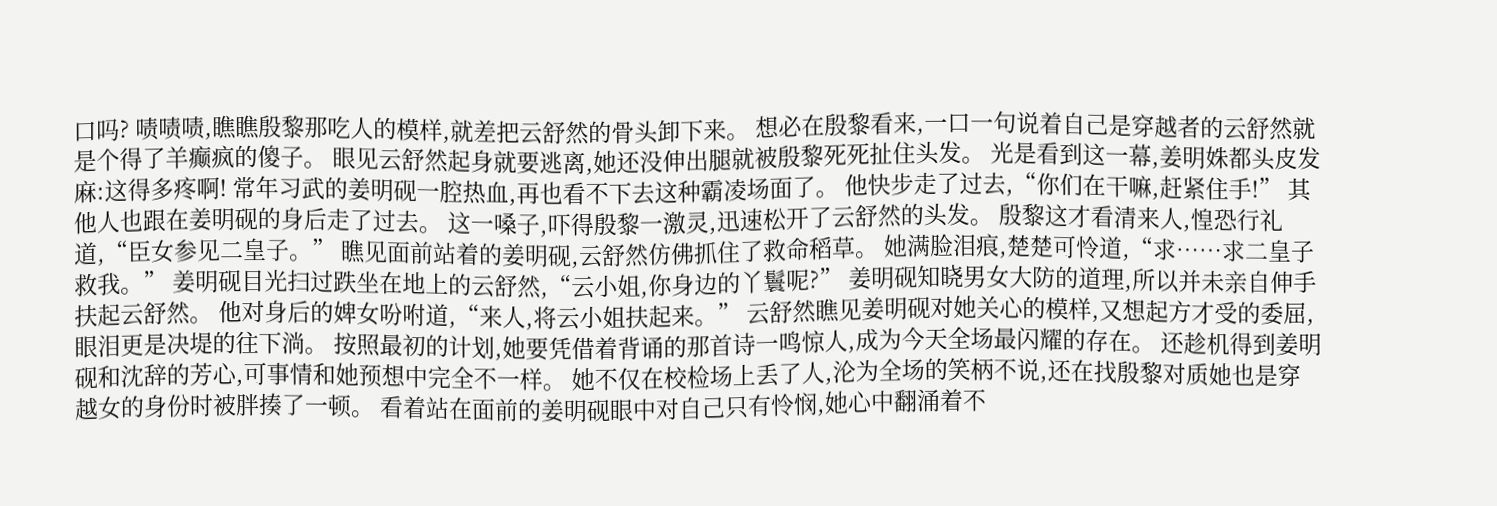口吗? 啧啧啧,瞧瞧殷黎那吃人的模样,就差把云舒然的骨头卸下来。 想必在殷黎看来,一口一句说着自己是穿越者的云舒然就是个得了羊癫疯的傻子。 眼见云舒然起身就要逃离,她还没伸出腿就被殷黎死死扯住头发。 光是看到这一幕,姜明姝都头皮发麻:这得多疼啊! 常年习武的姜明砚一腔热血,再也看不下去这种霸凌场面了。 他快步走了过去,“你们在干嘛,赶紧住手!” 其他人也跟在姜明砚的身后走了过去。 这一嗓子,吓得殷黎一激灵,迅速松开了云舒然的头发。 殷黎这才看清来人,惶恐行礼道,“臣女参见二皇子。” 瞧见面前站着的姜明砚,云舒然仿佛抓住了救命稻草。 她满脸泪痕,楚楚可怜道,“求……求二皇子救我。” 姜明砚目光扫过跌坐在地上的云舒然,“云小姐,你身边的丫鬟呢?” 姜明砚知晓男女大防的道理,所以并未亲自伸手扶起云舒然。 他对身后的婢女吩咐道,“来人,将云小姐扶起来。” 云舒然瞧见姜明砚对她关心的模样,又想起方才受的委屈,眼泪更是决堤的往下淌。 按照最初的计划,她要凭借着背诵的那首诗一鸣惊人,成为今天全场最闪耀的存在。 还趁机得到姜明砚和沈辞的芳心,可事情和她预想中完全不一样。 她不仅在校检场上丢了人,沦为全场的笑柄不说,还在找殷黎对质她也是穿越女的身份时被胖揍了一顿。 看着站在面前的姜明砚眼中对自己只有怜悯,她心中翻涌着不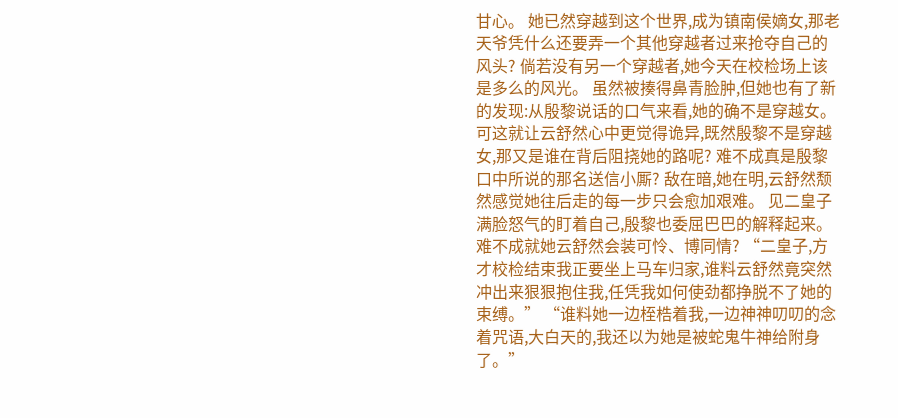甘心。 她已然穿越到这个世界,成为镇南侯嫡女,那老天爷凭什么还要弄一个其他穿越者过来抢夺自己的风头? 倘若没有另一个穿越者,她今天在校检场上该是多么的风光。 虽然被揍得鼻青脸肿,但她也有了新的发现:从殷黎说话的口气来看,她的确不是穿越女。 可这就让云舒然心中更觉得诡异,既然殷黎不是穿越女,那又是谁在背后阻挠她的路呢? 难不成真是殷黎口中所说的那名送信小厮? 敌在暗,她在明,云舒然颓然感觉她往后走的每一步只会愈加艰难。 见二皇子满脸怒气的盯着自己,殷黎也委屈巴巴的解释起来。 难不成就她云舒然会装可怜、博同情? “二皇子,方才校检结束我正要坐上马车归家,谁料云舒然竟突然冲出来狠狠抱住我,任凭我如何使劲都挣脱不了她的束缚。” “谁料她一边桎梏着我,一边神神叨叨的念着咒语,大白天的,我还以为她是被蛇鬼牛神给附身了。”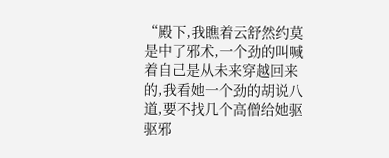“殿下,我瞧着云舒然约莫是中了邪术,一个劲的叫喊着自己是从未来穿越回来的,我看她一个劲的胡说八道,要不找几个高僧给她驱驱邪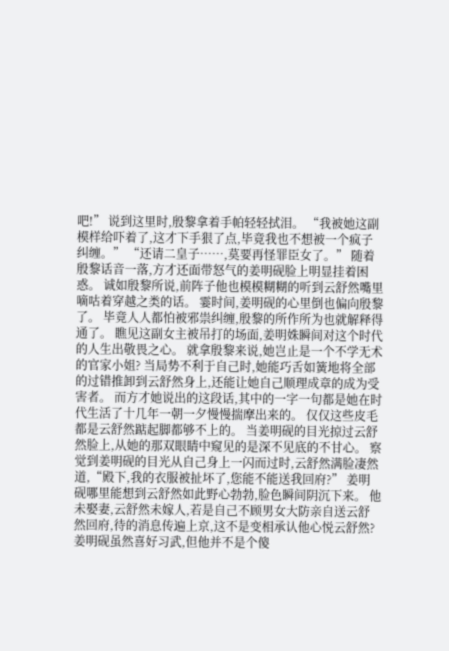吧!” 说到这里时,殷黎拿着手帕轻轻拭泪。 “我被她这副模样给吓着了,这才下手狠了点,毕竟我也不想被一个疯子纠缠。” “还请二皇子……,莫要再怪罪臣女了。” 随着殷黎话音一落,方才还面带怒气的姜明砚脸上明显挂着困惑。 诚如殷黎所说,前阵子他也模模糊糊的听到云舒然嘴里嘀咕着穿越之类的话。 霎时间,姜明砚的心里倒也偏向殷黎了。 毕竟人人都怕被邪祟纠缠,殷黎的所作所为也就解释得通了。 瞧见这副女主被吊打的场面,姜明姝瞬间对这个时代的人生出敬畏之心。 就拿殷黎来说,她岂止是一个不学无术的官家小姐? 当局势不利于自己时,她能巧舌如簧地将全部的过错推卸到云舒然身上,还能让她自己顺理成章的成为受害者。 而方才她说出的这段话,其中的一字一句都是她在时代生活了十几年一朝一夕慢慢揣摩出来的。 仅仅这些皮毛都是云舒然踮起脚都够不上的。 当姜明砚的目光掠过云舒然脸上,从她的那双眼睛中窥见的是深不见底的不甘心。 察觉到姜明砚的目光从自己身上一闪而过时,云舒然满脸凄然道,“殿下,我的衣服被扯坏了,您能不能送我回府?” 姜明砚哪里能想到云舒然如此野心勃勃,脸色瞬间阴沉下来。 他未娶妻,云舒然未嫁人,若是自己不顾男女大防亲自送云舒然回府,待的消息传遍上京,这不是变相承认他心悦云舒然? 姜明砚虽然喜好习武,但他并不是个傻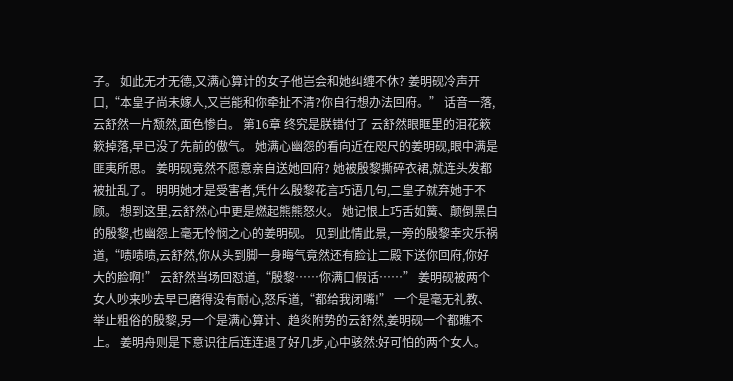子。 如此无才无德,又满心算计的女子他岂会和她纠缠不休? 姜明砚冷声开口,“本皇子尚未嫁人,又岂能和你牵扯不清?你自行想办法回府。” 话音一落,云舒然一片颓然,面色惨白。 第16章 终究是朕错付了 云舒然眼眶里的泪花簌簌掉落,早已没了先前的傲气。 她满心幽怨的看向近在咫尺的姜明砚,眼中满是匪夷所思。 姜明砚竟然不愿意亲自送她回府? 她被殷黎撕碎衣裙,就连头发都被扯乱了。 明明她才是受害者,凭什么殷黎花言巧语几句,二皇子就弃她于不顾。 想到这里,云舒然心中更是燃起熊熊怒火。 她记恨上巧舌如簧、颠倒黑白的殷黎,也幽怨上毫无怜悯之心的姜明砚。 见到此情此景,一旁的殷黎幸灾乐祸道,“啧啧啧,云舒然,你从头到脚一身晦气竟然还有脸让二殿下送你回府,你好大的脸啊!” 云舒然当场回怼道,“殷黎……你满口假话……” 姜明砚被两个女人吵来吵去早已磨得没有耐心,怒斥道,“都给我闭嘴!” 一个是毫无礼教、举止粗俗的殷黎,另一个是满心算计、趋炎附势的云舒然,姜明砚一个都瞧不上。 姜明舟则是下意识往后连连退了好几步,心中骇然:好可怕的两个女人。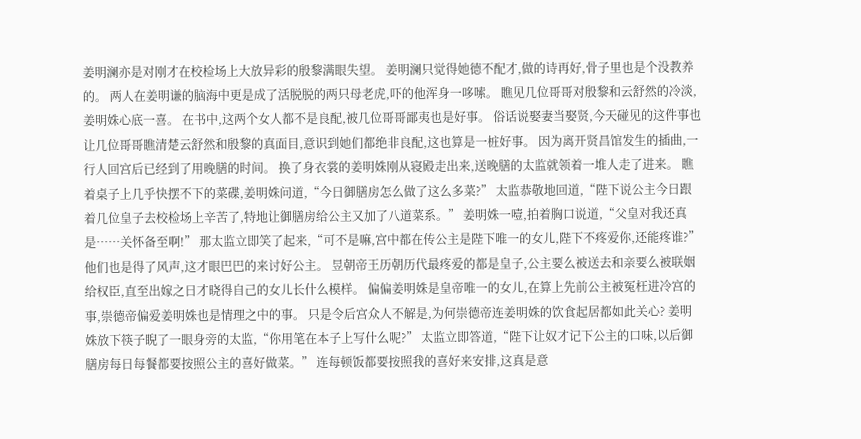姜明澜亦是对刚才在校检场上大放异彩的殷黎满眼失望。 姜明澜只觉得她德不配才,做的诗再好,骨子里也是个没教养的。 两人在姜明谦的脑海中更是成了活脱脱的两只母老虎,吓的他浑身一哆嗦。 瞧见几位哥哥对殷黎和云舒然的冷淡,姜明姝心底一喜。 在书中,这两个女人都不是良配,被几位哥哥鄙夷也是好事。 俗话说娶妻当娶贤,今天碰见的这件事也让几位哥哥瞧清楚云舒然和殷黎的真面目,意识到她们都绝非良配,这也算是一桩好事。 因为离开贤昌馆发生的插曲,一行人回宫后已经到了用晚膳的时间。 换了身衣裳的姜明姝刚从寝殿走出来,送晚膳的太监就领着一堆人走了进来。 瞧着桌子上几乎快摆不下的菜碟,姜明姝问道,“今日御膳房怎么做了这么多菜?” 太监恭敬地回道,“陛下说公主今日跟着几位皇子去校检场上辛苦了,特地让御膳房给公主又加了八道菜系。” 姜明姝一噎,拍着胸口说道,“父皇对我还真是……关怀备至啊!” 那太监立即笑了起来,“可不是嘛,宫中都在传公主是陛下唯一的女儿,陛下不疼爱你,还能疼谁?” 他们也是得了风声,这才眼巴巴的来讨好公主。 昱朝帝王历朝历代最疼爱的都是皇子,公主要么被送去和亲要么被联姻给权臣,直至出嫁之日才晓得自己的女儿长什么模样。 偏偏姜明姝是皇帝唯一的女儿,在算上先前公主被冤枉进冷宫的事,崇德帝偏爱姜明姝也是情理之中的事。 只是令后宫众人不解是,为何崇德帝连姜明姝的饮食起居都如此关心? 姜明姝放下筷子睨了一眼身旁的太监,“你用笔在本子上写什么呢?” 太监立即答道,“陛下让奴才记下公主的口味,以后御膳房每日每餐都要按照公主的喜好做菜。” 连每顿饭都要按照我的喜好来安排,这真是意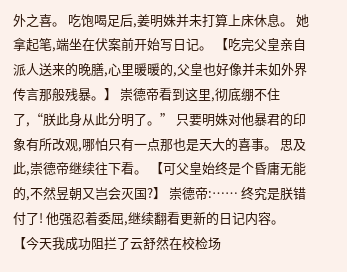外之喜。 吃饱喝足后,姜明姝并未打算上床休息。 她拿起笔,端坐在伏案前开始写日记。 【吃完父皇亲自派人送来的晚膳,心里暖暖的,父皇也好像并未如外界传言那般残暴。】 崇德帝看到这里,彻底绷不住了,“朕此身从此分明了。” 只要明姝对他暴君的印象有所改观,哪怕只有一点那也是天大的喜事。 思及此,崇德帝继续往下看。 【可父皇始终是个昏庸无能的,不然昱朝又岂会灭国?】 崇德帝:…… 终究是朕错付了! 他强忍着委屈,继续翻看更新的日记内容。 【今天我成功阻拦了云舒然在校检场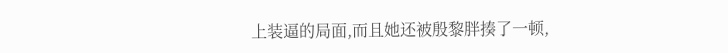上装逼的局面,而且她还被殷黎胖揍了一顿,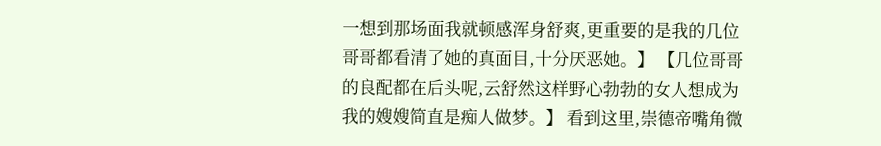一想到那场面我就顿感浑身舒爽,更重要的是我的几位哥哥都看清了她的真面目,十分厌恶她。】 【几位哥哥的良配都在后头呢,云舒然这样野心勃勃的女人想成为我的嫂嫂简直是痴人做梦。】 看到这里,崇德帝嘴角微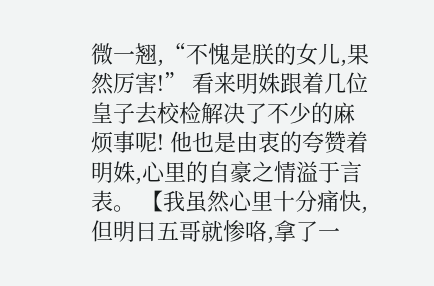微一翘,“不愧是朕的女儿,果然厉害!” 看来明姝跟着几位皇子去校检解决了不少的麻烦事呢! 他也是由衷的夸赞着明姝,心里的自豪之情溢于言表。 【我虽然心里十分痛快,但明日五哥就惨咯,拿了一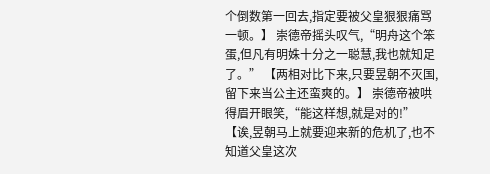个倒数第一回去,指定要被父皇狠狠痛骂一顿。】 崇德帝摇头叹气,“明舟这个笨蛋,但凡有明姝十分之一聪慧,我也就知足了。” 【两相对比下来,只要昱朝不灭国,留下来当公主还蛮爽的。】 崇德帝被哄得眉开眼笑,“能这样想,就是对的!” 【诶,昱朝马上就要迎来新的危机了,也不知道父皇这次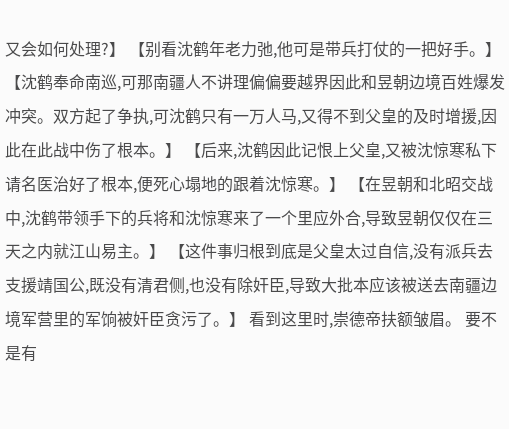又会如何处理?】 【别看沈鹤年老力弛,他可是带兵打仗的一把好手。】 【沈鹤奉命南巡,可那南疆人不讲理偏偏要越界因此和昱朝边境百姓爆发冲突。双方起了争执,可沈鹤只有一万人马,又得不到父皇的及时增援,因此在此战中伤了根本。】 【后来,沈鹤因此记恨上父皇,又被沈惊寒私下请名医治好了根本,便死心塌地的跟着沈惊寒。】 【在昱朝和北昭交战中,沈鹤带领手下的兵将和沈惊寒来了一个里应外合,导致昱朝仅仅在三天之内就江山易主。】 【这件事归根到底是父皇太过自信,没有派兵去支援靖国公,既没有清君侧,也没有除奸臣,导致大批本应该被送去南疆边境军营里的军饷被奸臣贪污了。】 看到这里时,崇德帝扶额皱眉。 要不是有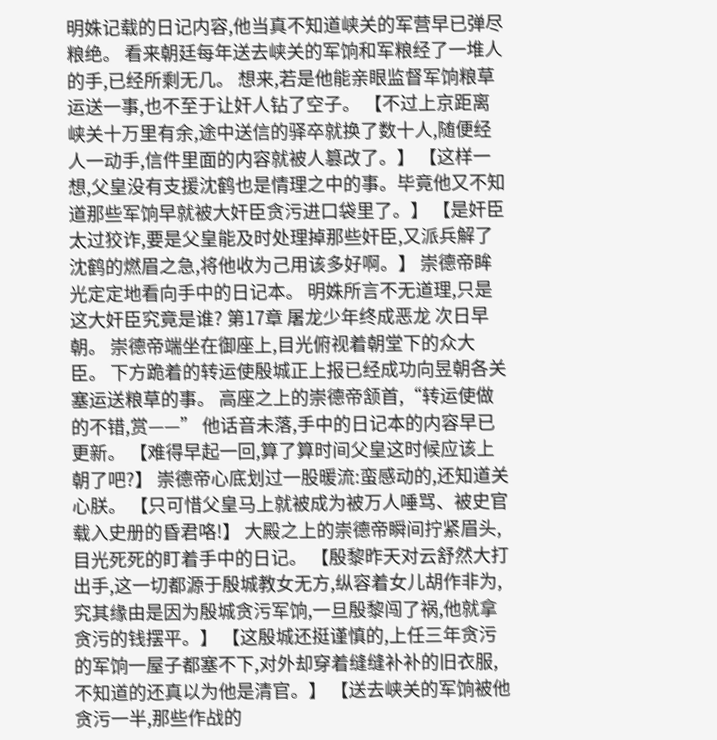明姝记载的日记内容,他当真不知道峡关的军营早已弹尽粮绝。 看来朝廷每年送去峡关的军饷和军粮经了一堆人的手,已经所剩无几。 想来,若是他能亲眼监督军饷粮草运送一事,也不至于让奸人钻了空子。 【不过上京距离峡关十万里有余,途中送信的驿卒就换了数十人,随便经人一动手,信件里面的内容就被人篡改了。】 【这样一想,父皇没有支援沈鹤也是情理之中的事。毕竟他又不知道那些军饷早就被大奸臣贪污进口袋里了。】 【是奸臣太过狡诈,要是父皇能及时处理掉那些奸臣,又派兵解了沈鹤的燃眉之急,将他收为己用该多好啊。】 崇德帝眸光定定地看向手中的日记本。 明姝所言不无道理,只是这大奸臣究竟是谁? 第17章 屠龙少年终成恶龙 次日早朝。 崇德帝端坐在御座上,目光俯视着朝堂下的众大臣。 下方跪着的转运使殷城正上报已经成功向昱朝各关塞运送粮草的事。 高座之上的崇德帝颔首,“转运使做的不错,赏——” 他话音未落,手中的日记本的内容早已更新。 【难得早起一回,算了算时间父皇这时候应该上朝了吧?】 崇德帝心底划过一股暖流:蛮感动的,还知道关心朕。 【只可惜父皇马上就被成为被万人唾骂、被史官载入史册的昏君咯!】 大殿之上的崇德帝瞬间拧紧眉头,目光死死的盯着手中的日记。 【殷黎昨天对云舒然大打出手,这一切都源于殷城教女无方,纵容着女儿胡作非为,究其缘由是因为殷城贪污军饷,一旦殷黎闯了祸,他就拿贪污的钱摆平。】 【这殷城还挺谨慎的,上任三年贪污的军饷一屋子都塞不下,对外却穿着缝缝补补的旧衣服,不知道的还真以为他是清官。】 【送去峡关的军饷被他贪污一半,那些作战的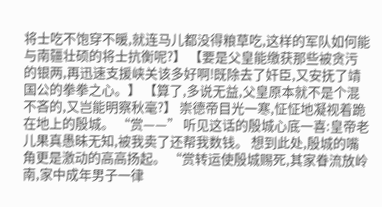将士吃不饱穿不暖,就连马儿都没得粮草吃,这样的军队如何能与南疆壮硕的将士抗衡呢?】 【要是父皇能缴获那些被贪污的银两,再迅速支援峡关该多好啊!既除去了奸臣,又安抚了靖国公的拳拳之心。】 【算了,多说无益,父皇原本就不是个混不吝的,又岂能明察秋毫?】 崇德帝目光一寒,怔怔地凝视着跪在地上的殷城。 “赏——” 听见这话的殷城心底一喜:皇帝老儿果真愚昧无知,被我卖了还帮我数钱。 想到此处,殷城的嘴角更是激动的高高扬起。 “赏转运使殷城赐死,其家眷流放岭南,家中成年男子一律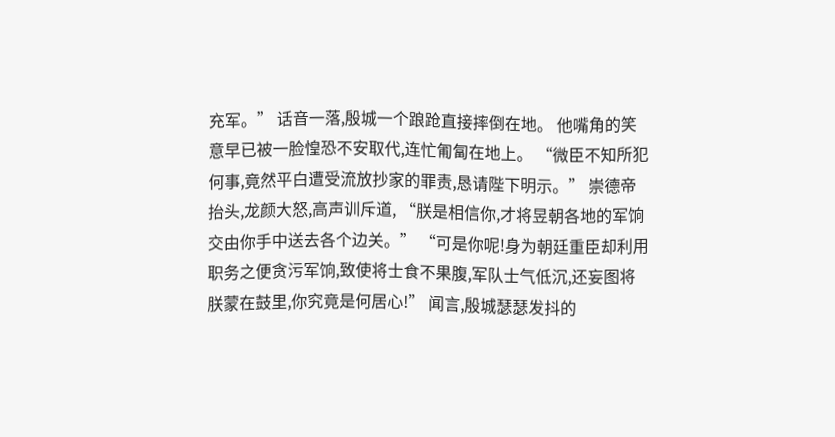充军。” 话音一落,殷城一个踉跄直接摔倒在地。 他嘴角的笑意早已被一脸惶恐不安取代,连忙匍匐在地上。 “微臣不知所犯何事,竟然平白遭受流放抄家的罪责,恳请陛下明示。” 崇德帝抬头,龙颜大怒,高声训斥道, “朕是相信你,才将昱朝各地的军饷交由你手中送去各个边关。” “可是你呢!身为朝廷重臣却利用职务之便贪污军饷,致使将士食不果腹,军队士气低沉,还妄图将朕蒙在鼓里,你究竟是何居心!” 闻言,殷城瑟瑟发抖的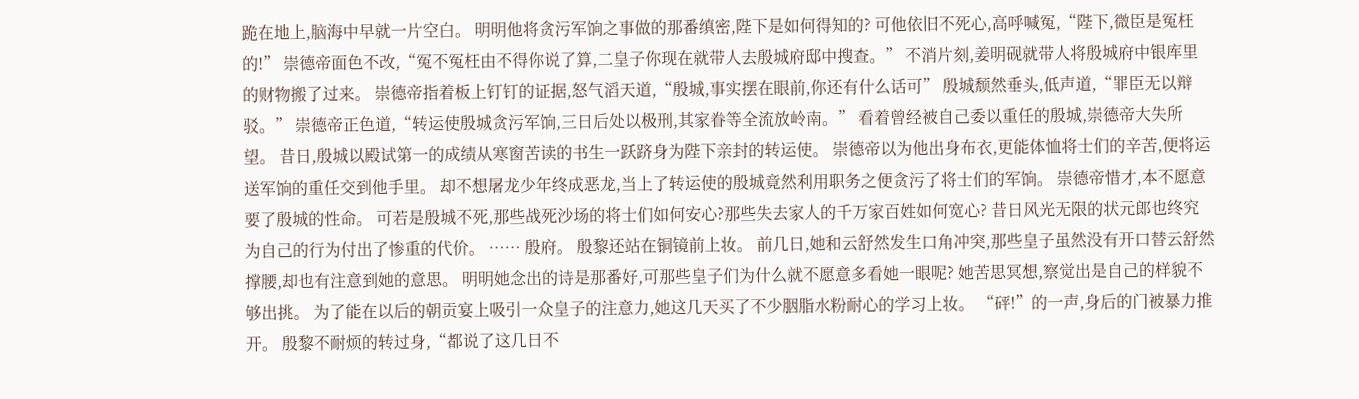跪在地上,脑海中早就一片空白。 明明他将贪污军饷之事做的那番缜密,陛下是如何得知的? 可他依旧不死心,高呼喊冤,“陛下,微臣是冤枉的!” 崇德帝面色不改,“冤不冤枉由不得你说了算,二皇子你现在就带人去殷城府邸中搜查。” 不消片刻,姜明砚就带人将殷城府中银库里的财物搬了过来。 崇德帝指着板上钉钉的证据,怒气滔天道,“殷城,事实摆在眼前,你还有什么话可” 殷城颓然垂头,低声道,“罪臣无以辩驳。” 崇德帝正色道,“转运使殷城贪污军饷,三日后处以极刑,其家眷等全流放岭南。” 看着曾经被自己委以重任的殷城,崇德帝大失所望。 昔日,殷城以殿试第一的成绩从寒窗苦读的书生一跃跻身为陛下亲封的转运使。 崇德帝以为他出身布衣,更能体恤将士们的辛苦,便将运送军饷的重任交到他手里。 却不想屠龙少年终成恶龙,当上了转运使的殷城竟然利用职务之便贪污了将士们的军饷。 崇德帝惜才,本不愿意要了殷城的性命。 可若是殷城不死,那些战死沙场的将士们如何安心?那些失去家人的千万家百姓如何宽心? 昔日风光无限的状元郎也终究为自己的行为付出了惨重的代价。 …… 殷府。 殷黎还站在铜镜前上妆。 前几日,她和云舒然发生口角冲突,那些皇子虽然没有开口替云舒然撑腰,却也有注意到她的意思。 明明她念出的诗是那番好,可那些皇子们为什么就不愿意多看她一眼呢? 她苦思冥想,察觉出是自己的样貌不够出挑。 为了能在以后的朝贡宴上吸引一众皇子的注意力,她这几天买了不少胭脂水粉耐心的学习上妆。 “砰!”的一声,身后的门被暴力推开。 殷黎不耐烦的转过身,“都说了这几日不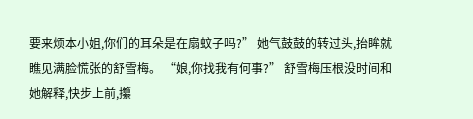要来烦本小姐,你们的耳朵是在扇蚊子吗?” 她气鼓鼓的转过头,抬眸就瞧见满脸慌张的舒雪梅。 “娘,你找我有何事?” 舒雪梅压根没时间和她解释,快步上前,攥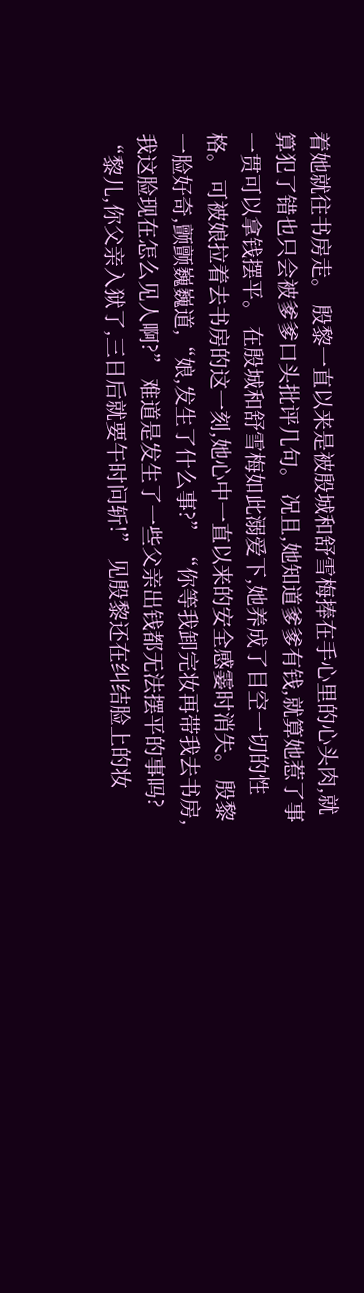着她就往书房走。 殷黎一直以来是被殷城和舒雪梅捧在手心里的心头肉,就算犯了错也只会被爹爹口头批评几句。 况且,她知道爹爹有钱,就算她惹了事一贯可以拿钱摆平。 在殷城和舒雪梅如此溺爱下,她养成了目空一切的性格。 可被娘拉着去书房的这一刻,她心中一直以来的安全感霎时消失。 殷黎一脸好奇,颤颤巍巍道,“娘,发生了什么事?” “你等我卸完妆再带我去书房,我这脸现在怎么见人啊?” 难道是发生了一些父亲出钱都无法摆平的事吗? “黎儿,你父亲入狱了,三日后就要午时问斩!” 见殷黎还在纠结脸上的妆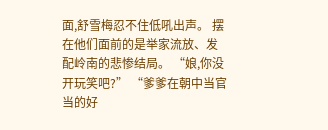面,舒雪梅忍不住低吼出声。 摆在他们面前的是举家流放、发配岭南的悲惨结局。 “娘,你没开玩笑吧?” “爹爹在朝中当官当的好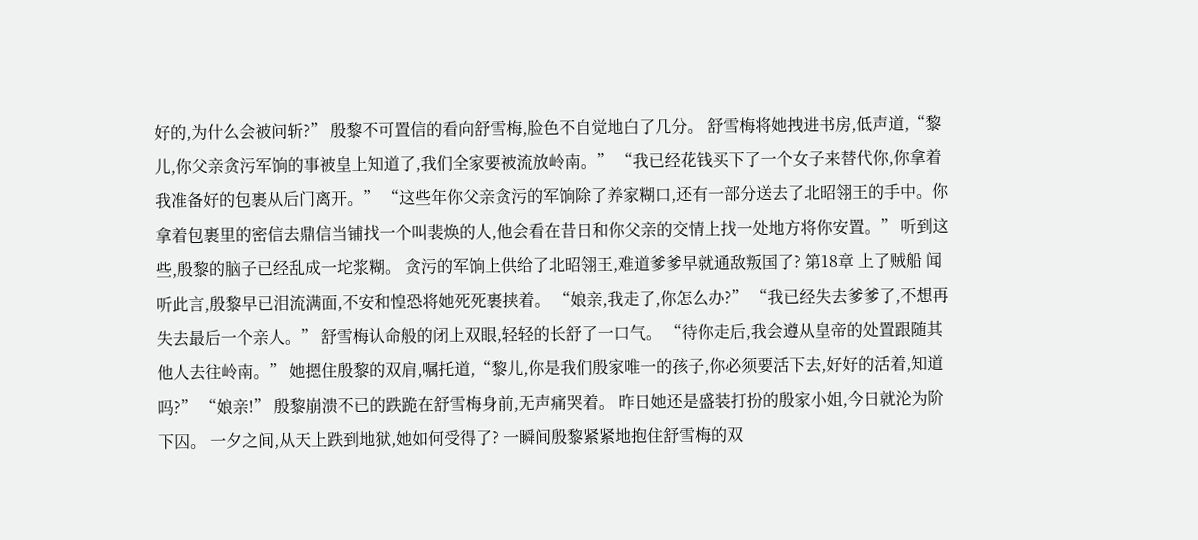好的,为什么会被问斩?” 殷黎不可置信的看向舒雪梅,脸色不自觉地白了几分。 舒雪梅将她拽进书房,低声道,“黎儿,你父亲贪污军饷的事被皇上知道了,我们全家要被流放岭南。” “我已经花钱买下了一个女子来替代你,你拿着我准备好的包裹从后门离开。” “这些年你父亲贪污的军饷除了养家糊口,还有一部分送去了北昭翎王的手中。你拿着包裹里的密信去鼎信当铺找一个叫裴焕的人,他会看在昔日和你父亲的交情上找一处地方将你安置。” 听到这些,殷黎的脑子已经乱成一坨浆糊。 贪污的军饷上供给了北昭翎王,难道爹爹早就通敌叛国了? 第18章 上了贼船 闻听此言,殷黎早已泪流满面,不安和惶恐将她死死裹挟着。 “娘亲,我走了,你怎么办?” “我已经失去爹爹了,不想再失去最后一个亲人。” 舒雪梅认命般的闭上双眼,轻轻的长舒了一口气。 “待你走后,我会遵从皇帝的处置跟随其他人去往岭南。” 她摁住殷黎的双肩,嘱托道,“黎儿,你是我们殷家唯一的孩子,你必须要活下去,好好的活着,知道吗?” “娘亲!” 殷黎崩溃不已的跌跪在舒雪梅身前,无声痛哭着。 昨日她还是盛装打扮的殷家小姐,今日就沦为阶下囚。 一夕之间,从天上跌到地狱,她如何受得了? 一瞬间殷黎紧紧地抱住舒雪梅的双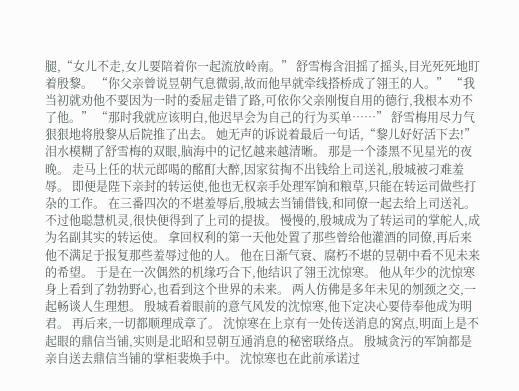腿,“女儿不走,女儿要陪着你一起流放岭南。” 舒雪梅含泪摇了摇头,目光死死地盯着殷黎。 “你父亲曾说昱朝气息微弱,故而他早就牵线搭桥成了翎王的人。” “我当初就劝他不要因为一时的委屈走错了路,可依你父亲刚愎自用的德行,我根本劝不了他。” “那时我就应该明白,他迟早会为自己的行为买单……” 舒雪梅用尽力气狠狠地将殷黎从后院推了出去。 她无声的诉说着最后一句话,“黎儿好好活下去!” 泪水模糊了舒雪梅的双眼,脑海中的记忆越来越清晰。 那是一个漆黑不见星光的夜晚。 走马上任的状元郎喝的酩酊大醉,因家贫掏不出钱给上司送礼,殷城被刁难羞辱。 即便是陛下亲封的转运使,他也无权亲手处理军饷和粮草,只能在转运司做些打杂的工作。 在三番四次的不堪羞辱后,殷城去当铺借钱,和同僚一起去给上司送礼。 不过他聪慧机灵,很快便得到了上司的提拔。 慢慢的,殷城成为了转运司的掌舵人,成为名副其实的转运使。 拿回权利的第一天他处置了那些曾给他灌酒的同僚,再后来他不满足于报复那些羞辱过他的人。 他在日渐气衰、腐朽不堪的昱朝中看不见未来的希望。 于是在一次偶然的机缘巧合下,他结识了翎王沈惊寒。 他从年少的沈惊寒身上看到了勃勃野心,也看到这个世界的未来。 两人仿佛是多年未见的刎颈之交,一起畅谈人生理想。 殷城看着眼前的意气风发的沈惊寒,他下定决心要侍奉他成为明君。 再后来,一切都顺理成章了。 沈惊寒在上京有一处传送消息的窝点,明面上是不起眼的鼎信当铺,实则是北昭和昱朝互通消息的秘密联络点。 殷城贪污的军饷都是亲自送去鼎信当铺的掌柜裴焕手中。 沈惊寒也在此前承诺过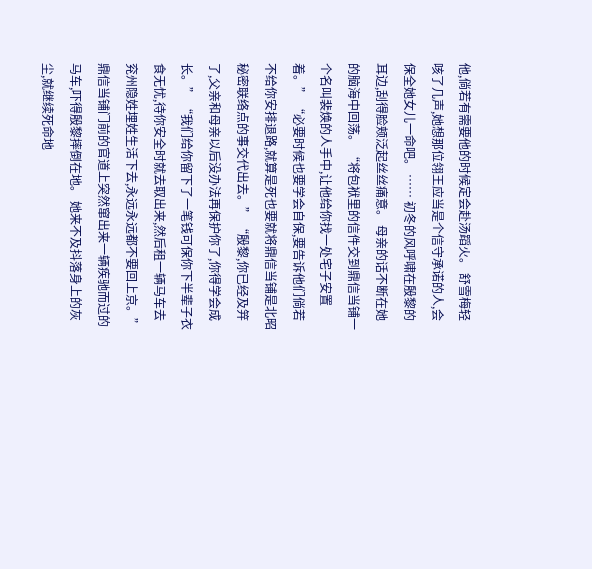他,倘若有需要他的时候定会赴汤蹈火。 舒雪梅轻咳了几声,她想那位翎王应当是个信守承诺的人,会保全她女儿一命吧。 …… 初冬的风呼啸在殷黎的耳边,刮得脸颊泛起丝丝痛意。 母亲的话不断在她的脑海中回荡。 “将包袱里的信件交到鼎信当铺一个名叫裴焕的人手中,让他给你找一处宅子安置着。” “必要时候也要学会自保,要告诉他们倘若不给你安排退路,就算是死也要就将鼎信当铺是北昭秘密联络点的事交代出去。” “殷黎,你已经及笄了,父亲和母亲以后没办法再保护你了,你得学会成长。” “我们给你留下了一笔钱可保你下半辈子衣食无忧,待你安全时就去取出来,然后租一辆马车去兖州隐姓埋姓生活下去,永远永远都不要回上京。” 鼎信当铺门前的官道上突然窜出来一辆疾驰而过的马车,吓得殷黎摔倒在地。 她来不及抖落身上的灰尘,就继续死命地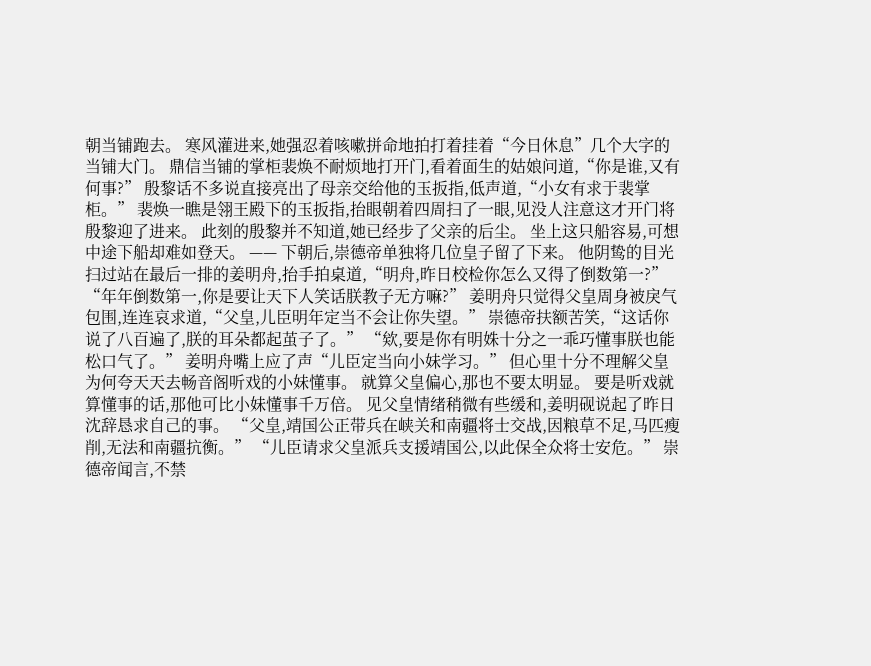朝当铺跑去。 寒风灌进来,她强忍着咳嗽拼命地拍打着挂着“今日休息”几个大字的当铺大门。 鼎信当铺的掌柜裴焕不耐烦地打开门,看着面生的姑娘问道,“你是谁,又有何事?” 殷黎话不多说直接亮出了母亲交给他的玉扳指,低声道,“小女有求于裴掌柜。” 裴焕一瞧是翎王殿下的玉扳指,抬眼朝着四周扫了一眼,见没人注意这才开门将殷黎迎了进来。 此刻的殷黎并不知道,她已经步了父亲的后尘。 坐上这只船容易,可想中途下船却难如登天。 —— 下朝后,崇德帝单独将几位皇子留了下来。 他阴鸷的目光扫过站在最后一排的姜明舟,抬手拍桌道,“明舟,昨日校检你怎么又得了倒数第一?” “年年倒数第一,你是要让天下人笑话朕教子无方嘛?” 姜明舟只觉得父皇周身被戾气包围,连连哀求道,“父皇,儿臣明年定当不会让你失望。” 崇德帝扶额苦笑,“这话你说了八百遍了,朕的耳朵都起茧子了。” “欸,要是你有明姝十分之一乖巧懂事朕也能松口气了。” 姜明舟嘴上应了声“儿臣定当向小妹学习。” 但心里十分不理解父皇为何夸天天去畅音阁听戏的小妹懂事。 就算父皇偏心,那也不要太明显。 要是听戏就算懂事的话,那他可比小妹懂事千万倍。 见父皇情绪稍微有些缓和,姜明砚说起了昨日沈辞恳求自己的事。 “父皇,靖国公正带兵在峡关和南疆将士交战,因粮草不足,马匹瘦削,无法和南疆抗衡。” “儿臣请求父皇派兵支援靖国公,以此保全众将士安危。” 崇德帝闻言,不禁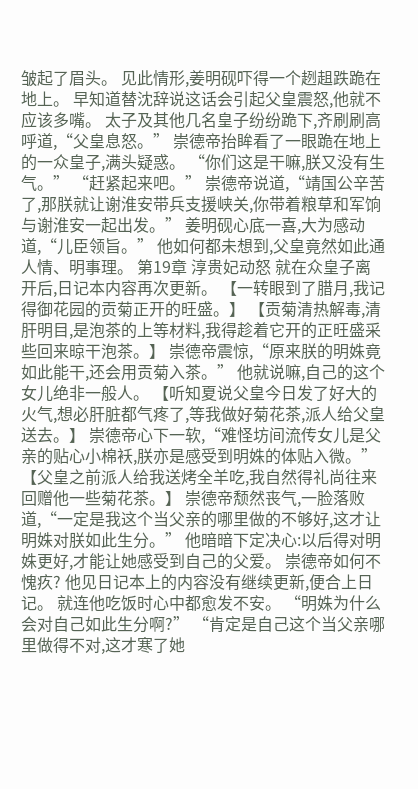皱起了眉头。 见此情形,姜明砚吓得一个趔趄跌跪在地上。 早知道替沈辞说这话会引起父皇震怒,他就不应该多嘴。 太子及其他几名皇子纷纷跪下,齐刷刷高呼道,“父皇息怒。” 崇德帝抬眸看了一眼跪在地上的一众皇子,满头疑惑。 “你们这是干嘛,朕又没有生气。” “赶紧起来吧。” 崇德帝说道,“靖国公辛苦了,那朕就让谢淮安带兵支援峡关,你带着粮草和军饷与谢淮安一起出发。” 姜明砚心底一喜,大为感动道,“儿臣领旨。” 他如何都未想到,父皇竟然如此通人情、明事理。 第19章 淳贵妃动怒 就在众皇子离开后,日记本内容再次更新。 【一转眼到了腊月,我记得御花园的贡菊正开的旺盛。】 【贡菊清热解毒,清肝明目,是泡茶的上等材料,我得趁着它开的正旺盛采些回来晾干泡茶。】 崇德帝震惊,“原来朕的明姝竟如此能干,还会用贡菊入茶。” 他就说嘛,自己的这个女儿绝非一般人。 【听知夏说父皇今日发了好大的火气,想必肝脏都气疼了,等我做好菊花茶,派人给父皇送去。】 崇德帝心下一软,“难怪坊间流传女儿是父亲的贴心小棉袄,朕亦是感受到明姝的体贴入微。” 【父皇之前派人给我送烤全羊吃,我自然得礼尚往来回赠他一些菊花茶。】 崇德帝颓然丧气,一脸落败道,“一定是我这个当父亲的哪里做的不够好,这才让明姝对朕如此生分。” 他暗暗下定决心:以后得对明姝更好,才能让她感受到自己的父爱。 崇德帝如何不愧疚? 他见日记本上的内容没有继续更新,便合上日记。 就连他吃饭时心中都愈发不安。 “明姝为什么会对自己如此生分啊?” “肯定是自己这个当父亲哪里做得不对,这才寒了她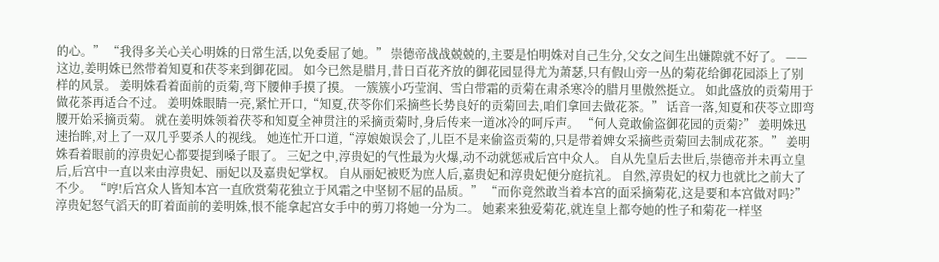的心。” “我得多关心关心明姝的日常生活,以免委屈了她。” 崇德帝战战兢兢的,主要是怕明姝对自己生分,父女之间生出嫌隙就不好了。 —— 这边,姜明姝已然带着知夏和茯苓来到御花园。 如今已然是腊月,昔日百花齐放的御花园显得尤为萧瑟,只有假山旁一丛的菊花给御花园添上了别样的风景。 姜明姝看着面前的贡菊,弯下腰伸手摸了摸。 一簇簇小巧莹润、雪白带霜的贡菊在肃杀寒冷的腊月里傲然挺立。 如此盛放的贡菊用于做花茶再适合不过。 姜明姝眼睛一亮,紧忙开口,“知夏,茯苓你们采摘些长势良好的贡菊回去,咱们拿回去做花茶。” 话音一落,知夏和茯苓立即弯腰开始采摘贡菊。 就在姜明姝领着茯苓和知夏全神贯注的采摘贡菊时,身后传来一道冰冷的呵斥声。 “何人竟敢偷盗御花园的贡菊?” 姜明姝迅速抬眸,对上了一双几乎要杀人的视线。 她连忙开口道,“淳娘娘误会了,儿臣不是来偷盗贡菊的,只是带着婢女采摘些贡菊回去制成花茶。” 姜明姝看着眼前的淳贵妃心都要提到嗓子眼了。 三妃之中,淳贵妃的气性最为火爆,动不动就惩戒后宫中众人。 自从先皇后去世后,崇德帝并未再立皇后,后宫中一直以来由淳贵妃、丽妃以及嘉贵妃掌权。 自从丽妃被贬为庶人后,嘉贵妃和淳贵妃便分庭抗礼。 自然,淳贵妃的权力也就比之前大了不少。 “哼!后宫众人皆知本宫一直欣赏菊花独立于风霜之中坚韧不屈的品质。” “而你竟然敢当着本宫的面采摘菊花,这是要和本宫做对吗?” 淳贵妃怒气滔天的盯着面前的姜明姝,恨不能拿起宫女手中的剪刀将她一分为二。 她素来独爱菊花,就连皇上都夸她的性子和菊花一样坚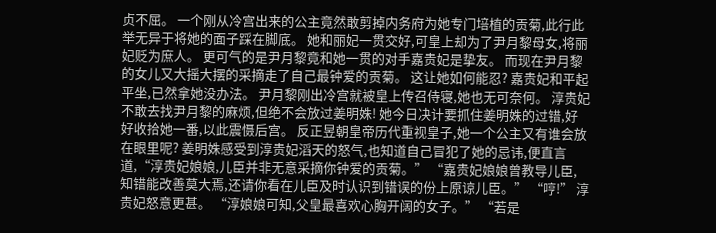贞不屈。 一个刚从冷宫出来的公主竟然敢剪掉内务府为她专门培植的贡菊,此行此举无异于将她的面子踩在脚底。 她和丽妃一贯交好,可皇上却为了尹月黎母女,将丽妃贬为庶人。 更可气的是尹月黎竟和她一贯的对手嘉贵妃是挚友。 而现在尹月黎的女儿又大摇大摆的采摘走了自己最钟爱的贡菊。 这让她如何能忍? 嘉贵妃和平起平坐,已然拿她没办法。 尹月黎刚出冷宫就被皇上传召侍寝,她也无可奈何。 淳贵妃不敢去找尹月黎的麻烦,但绝不会放过姜明姝! 她今日决计要抓住姜明姝的过错,好好收拾她一番,以此震慑后宫。 反正昱朝皇帝历代重视皇子,她一个公主又有谁会放在眼里呢? 姜明姝感受到淳贵妃滔天的怒气,也知道自己冒犯了她的忌讳,便直言道,“淳贵妃娘娘,儿臣并非无意采摘你钟爱的贡菊。” “嘉贵妃娘娘曾教导儿臣,知错能改善莫大焉,还请你看在儿臣及时认识到错误的份上原谅儿臣。” “哼!” 淳贵妃怒意更甚。 “淳娘娘可知,父皇最喜欢心胸开阔的女子。” “若是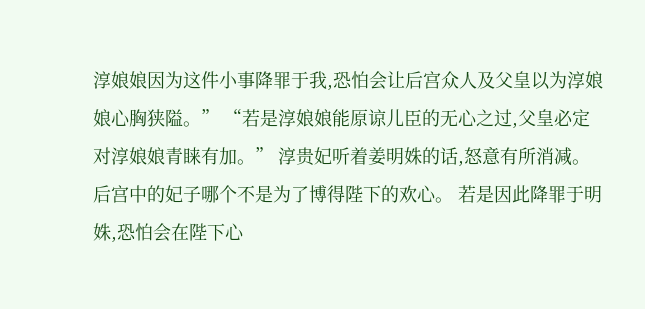淳娘娘因为这件小事降罪于我,恐怕会让后宫众人及父皇以为淳娘娘心胸狭隘。” “若是淳娘娘能原谅儿臣的无心之过,父皇必定对淳娘娘青睐有加。” 淳贵妃听着姜明姝的话,怒意有所消减。 后宫中的妃子哪个不是为了博得陛下的欢心。 若是因此降罪于明姝,恐怕会在陛下心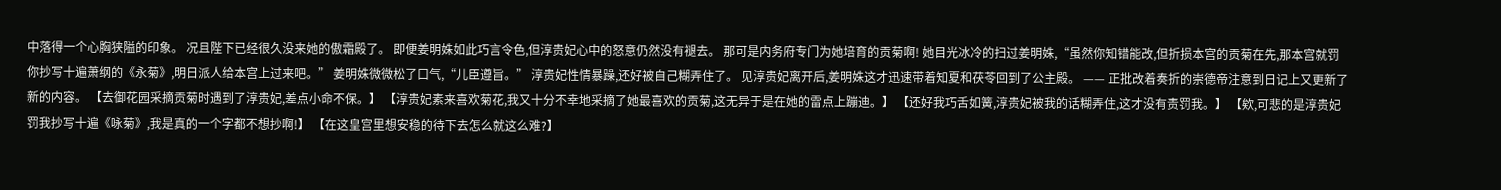中落得一个心胸狭隘的印象。 况且陛下已经很久没来她的傲霜殿了。 即便姜明姝如此巧言令色,但淳贵妃心中的怒意仍然没有褪去。 那可是内务府专门为她培育的贡菊啊! 她目光冰冷的扫过姜明姝,“虽然你知错能改,但折损本宫的贡菊在先,那本宫就罚你抄写十遍萧纲的《永菊》,明日派人给本宫上过来吧。” 姜明姝微微松了口气,“儿臣遵旨。” 淳贵妃性情暴躁,还好被自己糊弄住了。 见淳贵妃离开后,姜明姝这才迅速带着知夏和茯苓回到了公主殿。 —— 正批改着奏折的崇德帝注意到日记上又更新了新的内容。 【去御花园采摘贡菊时遇到了淳贵妃,差点小命不保。】 【淳贵妃素来喜欢菊花,我又十分不幸地采摘了她最喜欢的贡菊,这无异于是在她的雷点上蹦迪。】 【还好我巧舌如簧,淳贵妃被我的话糊弄住,这才没有责罚我。】 【欸,可悲的是淳贵妃罚我抄写十遍《咏菊》,我是真的一个字都不想抄啊!】 【在这皇宫里想安稳的待下去怎么就这么难?】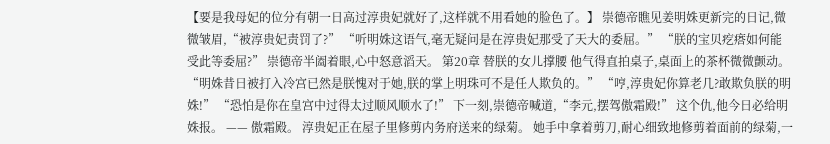【要是我母妃的位分有朝一日高过淳贵妃就好了,这样就不用看她的脸色了。】 崇德帝瞧见姜明姝更新完的日记,微微皱眉,“被淳贵妃责罚了?” “听明姝这语气,毫无疑问是在淳贵妃那受了天大的委屈。” “朕的宝贝疙瘩如何能受此等委屈?” 崇德帝半阖着眼,心中怒意滔天。 第20章 替朕的女儿撑腰 他气得直拍桌子,桌面上的茶杯微微颤动。 “明姝昔日被打入冷宫已然是朕愧对于她,朕的掌上明珠可不是任人欺负的。” “哼,淳贵妃你算老几?敢欺负朕的明姝!” “恐怕是你在皇宫中过得太过顺风顺水了!” 下一刻,崇德帝喊道,“李元,摆驾傲霜殿!” 这个仇,他今日必给明姝报。 —— 傲霜殿。 淳贵妃正在屋子里修剪内务府送来的绿菊。 她手中拿着剪刀,耐心细致地修剪着面前的绿菊,一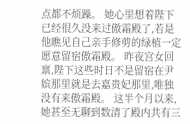点都不烦躁。 她心里想着陛下已经很久没来过傲霜殿了,若是他瞧见自己亲手修剪的绿植一定愿意留宿傲霜殿。 昨夜宫女回禀,陛下这些时日不是留宿在尹嫔那里就是去嘉贵妃那里,唯独没有来傲霜殿。 这半个月以来,她甚至无聊到数清了殿内共有三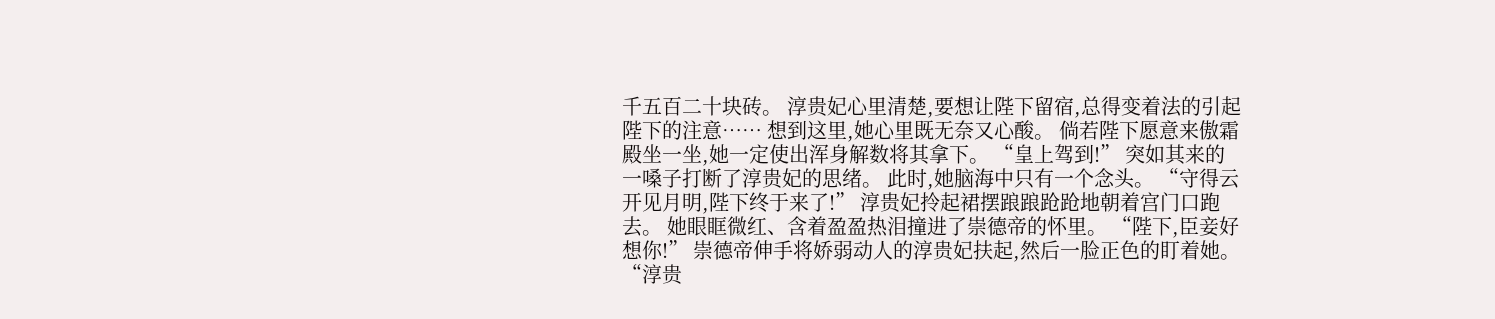千五百二十块砖。 淳贵妃心里清楚,要想让陛下留宿,总得变着法的引起陛下的注意…… 想到这里,她心里既无奈又心酸。 倘若陛下愿意来傲霜殿坐一坐,她一定使出浑身解数将其拿下。 “皇上驾到!” 突如其来的一嗓子打断了淳贵妃的思绪。 此时,她脑海中只有一个念头。 “守得云开见月明,陛下终于来了!” 淳贵妃拎起裙摆踉踉跄跄地朝着宫门口跑去。 她眼眶微红、含着盈盈热泪撞进了崇德帝的怀里。 “陛下,臣妾好想你!” 崇德帝伸手将娇弱动人的淳贵妃扶起,然后一脸正色的盯着她。 “淳贵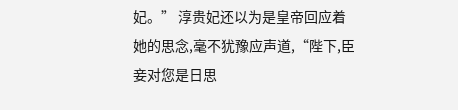妃。” 淳贵妃还以为是皇帝回应着她的思念,毫不犹豫应声道,“陛下,臣妾对您是日思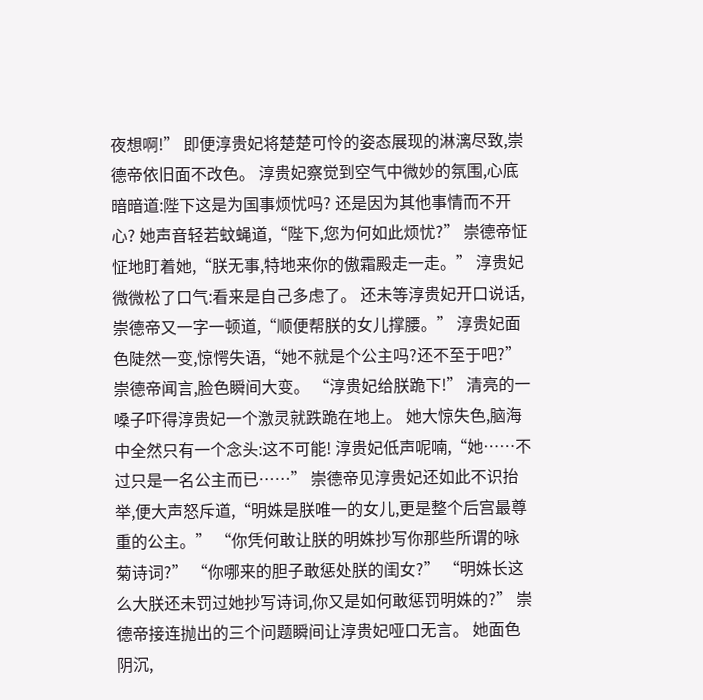夜想啊!” 即便淳贵妃将楚楚可怜的姿态展现的淋漓尽致,崇德帝依旧面不改色。 淳贵妃察觉到空气中微妙的氛围,心底暗暗道:陛下这是为国事烦忧吗? 还是因为其他事情而不开心? 她声音轻若蚊蝇道,“陛下,您为何如此烦忧?” 崇德帝怔怔地盯着她,“朕无事,特地来你的傲霜殿走一走。” 淳贵妃微微松了口气:看来是自己多虑了。 还未等淳贵妃开口说话,崇德帝又一字一顿道,“顺便帮朕的女儿撑腰。” 淳贵妃面色陡然一变,惊愕失语,“她不就是个公主吗?还不至于吧?” 崇德帝闻言,脸色瞬间大变。 “淳贵妃给朕跪下!” 清亮的一嗓子吓得淳贵妃一个激灵就跌跪在地上。 她大惊失色,脑海中全然只有一个念头:这不可能! 淳贵妃低声呢喃,“她……不过只是一名公主而已……” 崇德帝见淳贵妃还如此不识抬举,便大声怒斥道,“明姝是朕唯一的女儿,更是整个后宫最尊重的公主。” “你凭何敢让朕的明姝抄写你那些所谓的咏菊诗词?” “你哪来的胆子敢惩处朕的闺女?” “明姝长这么大朕还未罚过她抄写诗词,你又是如何敢惩罚明姝的?” 崇德帝接连抛出的三个问题瞬间让淳贵妃哑口无言。 她面色阴沉,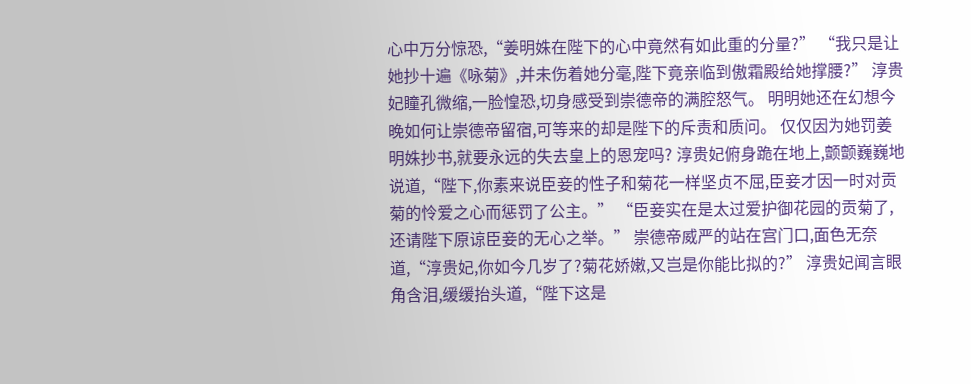心中万分惊恐,“姜明姝在陛下的心中竟然有如此重的分量?” “我只是让她抄十遍《咏菊》,并未伤着她分毫,陛下竟亲临到傲霜殿给她撑腰?” 淳贵妃瞳孔微缩,一脸惶恐,切身感受到崇德帝的满腔怒气。 明明她还在幻想今晚如何让崇德帝留宿,可等来的却是陛下的斥责和质问。 仅仅因为她罚姜明姝抄书,就要永远的失去皇上的恩宠吗? 淳贵妃俯身跪在地上,颤颤巍巍地说道,“陛下,你素来说臣妾的性子和菊花一样坚贞不屈,臣妾才因一时对贡菊的怜爱之心而惩罚了公主。” “臣妾实在是太过爱护御花园的贡菊了,还请陛下原谅臣妾的无心之举。” 崇德帝威严的站在宫门口,面色无奈道,“淳贵妃,你如今几岁了?菊花娇嫩,又岂是你能比拟的?” 淳贵妃闻言眼角含泪,缓缓抬头道,“陛下这是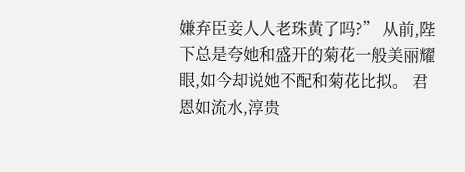嫌弃臣妾人人老珠黄了吗?” 从前,陛下总是夸她和盛开的菊花一般美丽耀眼,如今却说她不配和菊花比拟。 君恩如流水,淳贵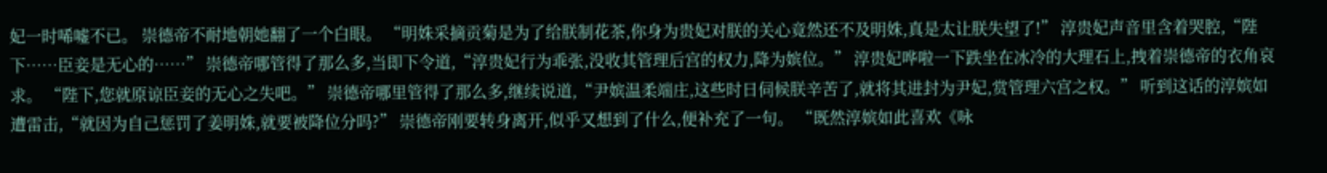妃一时唏嘘不已。 崇德帝不耐地朝她翻了一个白眼。 “明姝采摘贡菊是为了给朕制花茶,你身为贵妃对朕的关心竟然还不及明姝,真是太让朕失望了!” 淳贵妃声音里含着哭腔,“陛下……臣妾是无心的……” 崇德帝哪管得了那么多,当即下令道,“淳贵妃行为乖张,没收其管理后宫的权力,降为嫔位。” 淳贵妃哗啦一下跌坐在冰冷的大理石上,拽着崇德帝的衣角哀求。 “陛下,您就原谅臣妾的无心之失吧。” 崇德帝哪里管得了那么多,继续说道,“尹嫔温柔端庄,这些时日伺候朕辛苦了,就将其进封为尹妃,赏管理六宫之权。” 听到这话的淳嫔如遭雷击,“就因为自己惩罚了姜明姝,就要被降位分吗?” 崇德帝刚要转身离开,似乎又想到了什么,便补充了一句。 “既然淳嫔如此喜欢《咏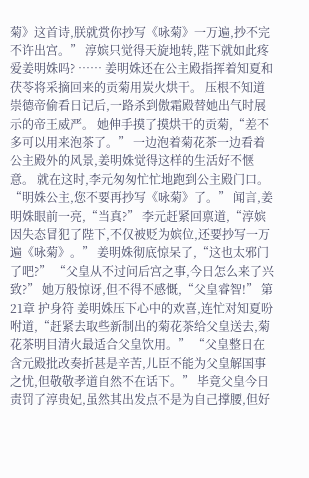菊》这首诗,朕就赏你抄写《咏菊》一万遍,抄不完不许出宫。” 淳嫔只觉得天旋地转,陛下就如此疼爱姜明姝吗? …… 姜明姝还在公主殿指挥着知夏和茯苓将采摘回来的贡菊用炭火烘干。 压根不知道崇德帝偷看日记后,一路杀到傲霜殿替她出气时展示的帝王威严。 她伸手摸了摸烘干的贡菊,“差不多可以用来泡茶了。” 一边泡着菊花茶一边看着公主殿外的风景,姜明姝觉得这样的生活好不惬意。 就在这时,李元匆匆忙忙地跑到公主殿门口。 “明姝公主,您不要再抄写《咏菊》了。” 闻言,姜明姝眼前一亮,“当真?” 李元赶紧回禀道,“淳嫔因失态冒犯了陛下,不仅被贬为嫔位,还要抄写一万遍《咏菊》。” 姜明姝彻底惊呆了,“这也太邪门了吧?” “父皇从不过问后宫之事,今日怎么来了兴致?” 她万般惊讶,但不得不感慨,“父皇睿智!” 第21章 护身符 姜明姝压下心中的欢喜,连忙对知夏吩咐道,“赶紧去取些新制出的菊花茶给父皇送去,菊花茶明目清火最适合父皇饮用。” “父皇整日在含元殿批改奏折甚是辛苦,儿臣不能为父皇解国事之忧,但敬敬孝道自然不在话下。” 毕竟父皇今日责罚了淳贵妃,虽然其出发点不是为自己撑腰,但好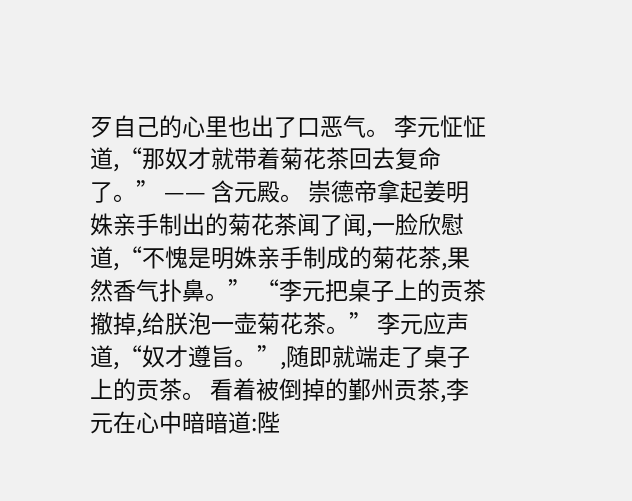歹自己的心里也出了口恶气。 李元怔怔道,“那奴才就带着菊花茶回去复命了。” —— 含元殿。 崇德帝拿起姜明姝亲手制出的菊花茶闻了闻,一脸欣慰道,“不愧是明姝亲手制成的菊花茶,果然香气扑鼻。” “李元把桌子上的贡茶撤掉,给朕泡一壶菊花茶。” 李元应声道,“奴才遵旨。”,随即就端走了桌子上的贡茶。 看着被倒掉的鄞州贡茶,李元在心中暗暗道:陛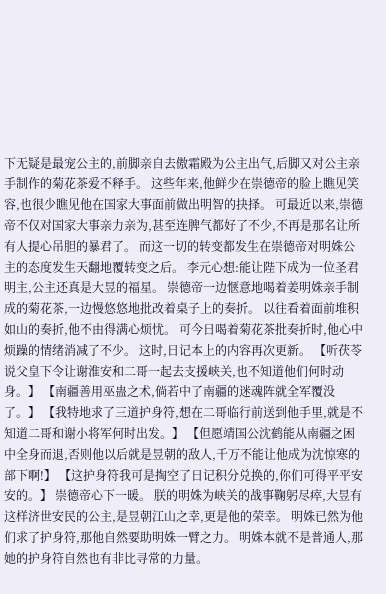下无疑是最宠公主的,前脚亲自去傲霜殿为公主出气,后脚又对公主亲手制作的菊花茶爱不释手。 这些年来,他鲜少在崇德帝的脸上瞧见笑容,也很少瞧见他在国家大事面前做出明智的抉择。 可最近以来,崇德帝不仅对国家大事亲力亲为,甚至连脾气都好了不少,不再是那名让所有人提心吊胆的暴君了。 而这一切的转变都发生在崇德帝对明姝公主的态度发生天翻地覆转变之后。 李元心想:能让陛下成为一位圣君明主,公主还真是大昱的福星。 崇德帝一边惬意地喝着姜明姝亲手制成的菊花茶,一边慢悠悠地批改着桌子上的奏折。 以往看着面前堆积如山的奏折,他不由得满心烦忧。 可今日喝着菊花茶批奏折时,他心中烦躁的情绪消减了不少。 这时,日记本上的内容再次更新。 【听茯苓说父皇下令让谢淮安和二哥一起去支援峡关,也不知道他们何时动身。】 【南疆善用巫蛊之术,倘若中了南疆的迷魂阵就全军覆没了。】 【我特地求了三道护身符,想在二哥临行前送到他手里,就是不知道二哥和谢小将军何时出发。】 【但愿靖国公沈鹤能从南疆之困中全身而退,否则他以后就是昱朝的敌人,千万不能让他成为沈惊寒的部下啊!】 【这护身符我可是掏空了日记积分兑换的,你们可得平平安安的。】 崇德帝心下一暖。 朕的明姝为峡关的战事鞠躬尽瘁,大昱有这样济世安民的公主,是昱朝江山之幸,更是他的荣幸。 明姝已然为他们求了护身符,那他自然要助明姝一臂之力。 明姝本就不是普通人,那她的护身符自然也有非比寻常的力量。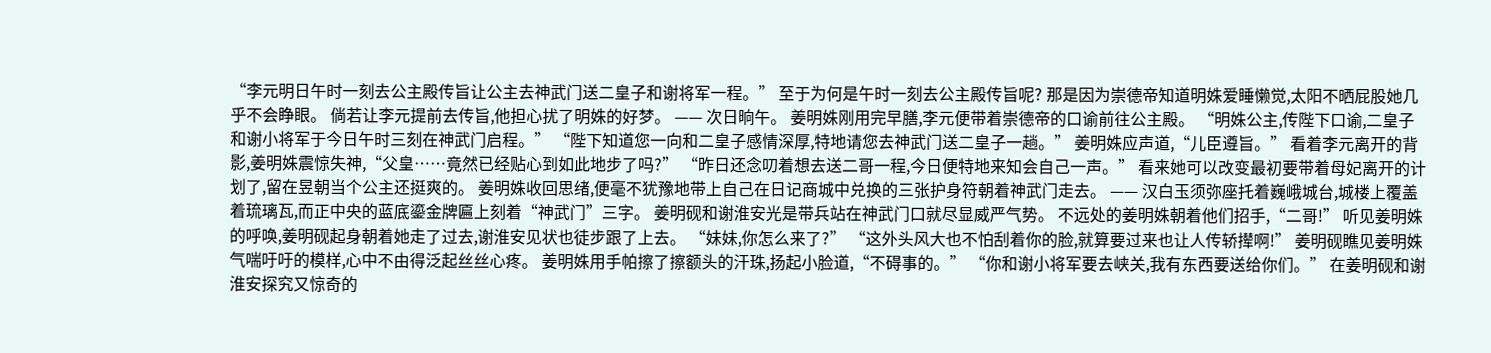“李元明日午时一刻去公主殿传旨让公主去神武门送二皇子和谢将军一程。” 至于为何是午时一刻去公主殿传旨呢? 那是因为崇德帝知道明姝爱睡懒觉,太阳不晒屁股她几乎不会睁眼。 倘若让李元提前去传旨,他担心扰了明姝的好梦。 —— 次日晌午。 姜明姝刚用完早膳,李元便带着崇德帝的口谕前往公主殿。 “明姝公主,传陛下口谕,二皇子和谢小将军于今日午时三刻在神武门启程。” “陛下知道您一向和二皇子感情深厚,特地请您去神武门送二皇子一趟。” 姜明姝应声道,“儿臣遵旨。” 看着李元离开的背影,姜明姝震惊失神,“父皇……竟然已经贴心到如此地步了吗?” “昨日还念叨着想去送二哥一程,今日便特地来知会自己一声。” 看来她可以改变最初要带着母妃离开的计划了,留在昱朝当个公主还挺爽的。 姜明姝收回思绪,便毫不犹豫地带上自己在日记商城中兑换的三张护身符朝着神武门走去。 —— 汉白玉须弥座托着巍峨城台,城楼上覆盖着琉璃瓦,而正中央的蓝底鎏金牌匾上刻着“神武门”三字。 姜明砚和谢淮安光是带兵站在神武门口就尽显威严气势。 不远处的姜明姝朝着他们招手,“二哥!” 听见姜明姝的呼唤,姜明砚起身朝着她走了过去,谢淮安见状也徒步跟了上去。 “妹妹,你怎么来了?” “这外头风大也不怕刮着你的脸,就算要过来也让人传轿撵啊!” 姜明砚瞧见姜明姝气喘吁吁的模样,心中不由得泛起丝丝心疼。 姜明姝用手帕擦了擦额头的汗珠,扬起小脸道,“不碍事的。” “你和谢小将军要去峡关,我有东西要送给你们。” 在姜明砚和谢淮安探究又惊奇的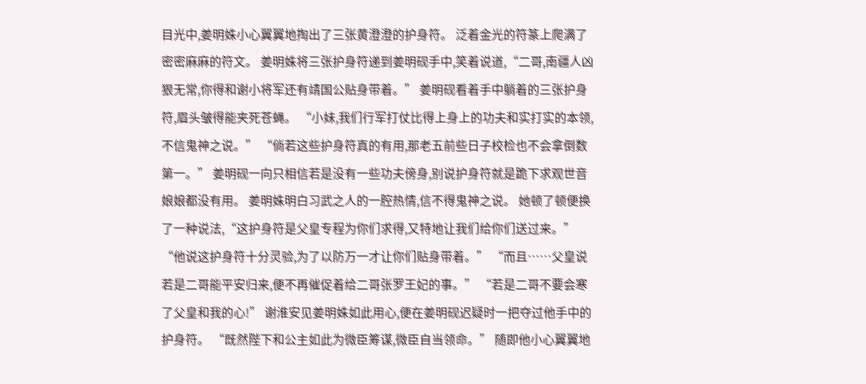目光中,姜明姝小心翼翼地掏出了三张黄澄澄的护身符。 泛着金光的符篆上爬满了密密麻麻的符文。 姜明姝将三张护身符递到姜明砚手中,笑着说道,“二哥,南疆人凶狠无常,你得和谢小将军还有靖国公贴身带着。” 姜明砚看着手中躺着的三张护身符,眉头皱得能夹死苍蝇。 “小妹,我们行军打仗比得上身上的功夫和实打实的本领,不信鬼神之说。” “倘若这些护身符真的有用,那老五前些日子校检也不会拿倒数第一。” 姜明砚一向只相信若是没有一些功夫傍身,别说护身符就是跪下求观世音娘娘都没有用。 姜明姝明白习武之人的一腔热情,信不得鬼神之说。 她顿了顿便换了一种说法,“这护身符是父皇专程为你们求得,又特地让我们给你们送过来。” “他说这护身符十分灵验,为了以防万一才让你们贴身带着。” “而且……父皇说若是二哥能平安归来,便不再催促着给二哥张罗王妃的事。” “若是二哥不要会寒了父皇和我的心!” 谢淮安见姜明姝如此用心,便在姜明砚迟疑时一把夺过他手中的护身符。 “既然陛下和公主如此为微臣筹谋,微臣自当领命。” 随即他小心翼翼地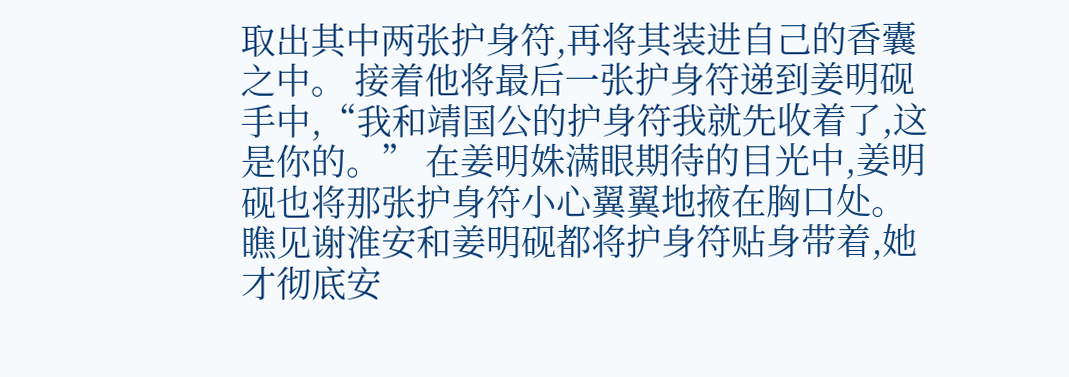取出其中两张护身符,再将其装进自己的香囊之中。 接着他将最后一张护身符递到姜明砚手中,“我和靖国公的护身符我就先收着了,这是你的。” 在姜明姝满眼期待的目光中,姜明砚也将那张护身符小心翼翼地掖在胸口处。 瞧见谢淮安和姜明砚都将护身符贴身带着,她才彻底安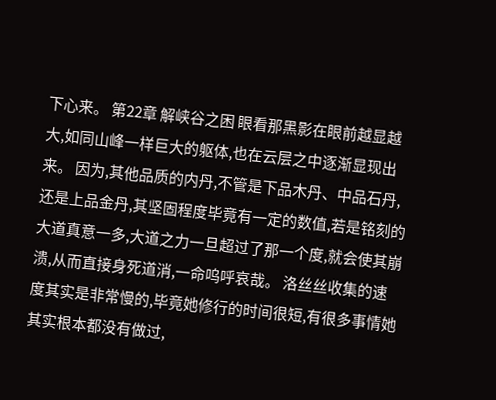下心来。 第22章 解峡谷之困 眼看那黑影在眼前越显越大,如同山峰一样巨大的躯体,也在云层之中逐渐显现出来。 因为,其他品质的内丹,不管是下品木丹、中品石丹,还是上品金丹,其坚固程度毕竟有一定的数值,若是铭刻的大道真意一多,大道之力一旦超过了那一个度,就会使其崩溃,从而直接身死道消,一命呜呼哀哉。 洛丝丝收集的速度其实是非常慢的,毕竟她修行的时间很短,有很多事情她其实根本都没有做过,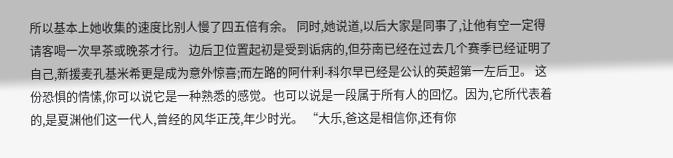所以基本上她收集的速度比别人慢了四五倍有余。 同时,她说道,以后大家是同事了,让他有空一定得请客喝一次早茶或晚茶才行。 边后卫位置起初是受到诟病的,但芬南已经在过去几个赛季已经证明了自己,新援麦孔基米希更是成为意外惊喜;而左路的阿什利-科尔早已经是公认的英超第一左后卫。 这份恐惧的情愫,你可以说它是一种熟悉的感觉。也可以说是一段属于所有人的回忆。因为,它所代表着的,是夏渊他们这一代人,曾经的风华正茂,年少时光。 “大乐,爸这是相信你,还有你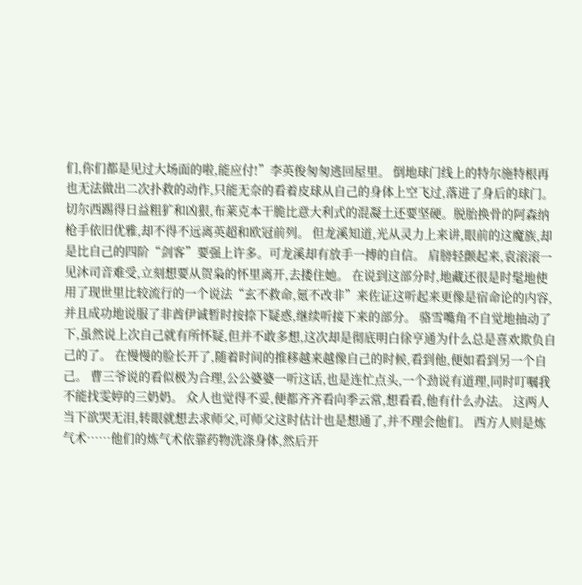们,你们都是见过大场面的啦,能应付!”李英俊匆匆逃回屋里。 倒地球门线上的特尔施特根再也无法做出二次扑救的动作,只能无奈的看着皮球从自己的身体上空飞过,落进了身后的球门。 切尔西踢得日益粗犷和凶狠,布莱克本干脆比意大利式的混凝土还要坚硬。脱胎换骨的阿森纳枪手依旧优雅,却不得不远离英超和欧冠前列。 但龙溪知道,光从灵力上来讲,眼前的这魔族,却是比自己的四阶“剑客”要强上许多。可龙溪却有放手一搏的自信。 肩膀轻颤起来,袁滚滚一见沐司音难受,立刻想要从贺枭的怀里离开,去搂住她。 在说到这部分时,地藏还很是时髦地使用了现世里比较流行的一个说法“玄不救命,氪不改非”来佐证这听起来更像是宿命论的内容,并且成功地说服了非酋伊诚暂时按捺下疑惑,继续听接下来的部分。 骆雪嘴角不自觉地抽动了下,虽然说上次自己就有所怀疑,但并不敢多想,这次却是彻底明白徐亨通为什么总是喜欢欺负自己的了。 在慢慢的脸长开了,随着时间的推移越来越像自己的时候,看到他,便如看到另一个自己。 曹三爷说的看似极为合理,公公婆婆一听这话,也是连忙点头,一个劲说有道理,同时叮嘱我不能找雯婷的三奶奶。 众人也觉得不妥,便都齐齐看向季云常,想看看,他有什么办法。 这两人当下欲哭无泪,转眼就想去求师父,可师父这时估计也是想通了,并不理会他们。 西方人则是炼气术……他们的炼气术依靠药物洗涤身体,然后开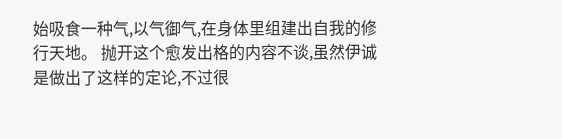始吸食一种气,以气御气,在身体里组建出自我的修行天地。 抛开这个愈发出格的内容不谈,虽然伊诚是做出了这样的定论,不过很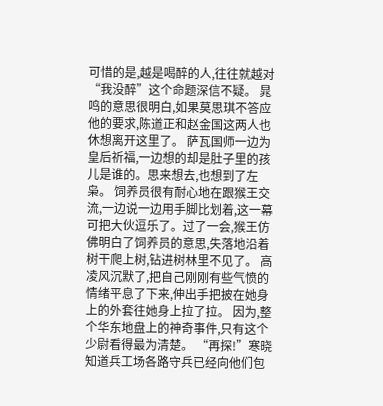可惜的是,越是喝醉的人,往往就越对“我没醉”这个命题深信不疑。 晁鸣的意思很明白,如果莫思琪不答应他的要求,陈道正和赵金国这两人也休想离开这里了。 萨瓦国师一边为皇后祈福,一边想的却是肚子里的孩儿是谁的。思来想去,也想到了左枭。 饲养员很有耐心地在跟猴王交流,一边说一边用手脚比划着,这一幕可把大伙逗乐了。过了一会,猴王仿佛明白了饲养员的意思,失落地沿着树干爬上树,钻进树林里不见了。 高凌风沉默了,把自己刚刚有些气愤的情绪平息了下来,伸出手把披在她身上的外套往她身上拉了拉。 因为,整个华东地盘上的神奇事件,只有这个少尉看得最为清楚。 “再探!”寒晓知道兵工场各路守兵已经向他们包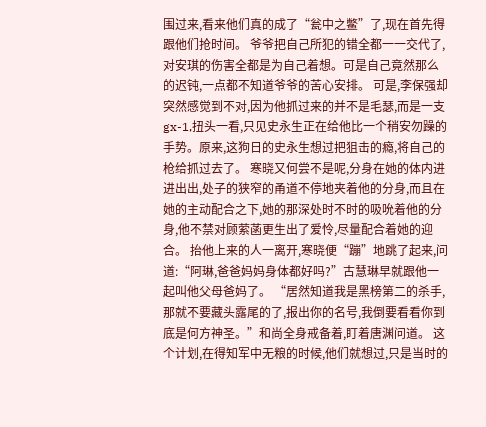围过来,看来他们真的成了“瓮中之鳖”了,现在首先得跟他们抢时间。 爷爷把自己所犯的错全都一一交代了,对安琪的伤害全都是为自己着想。可是自己竟然那么的迟钝,一点都不知道爷爷的苦心安排。 可是,李保强却突然感觉到不对,因为他抓过来的并不是毛瑟,而是一支gx-1,扭头一看,只见史永生正在给他比一个稍安勿躁的手势。原来,这狗日的史永生想过把狙击的瘾,将自己的枪给抓过去了。 寒晓又何尝不是呢,分身在她的体内进进出出,处子的狭窄的甬道不停地夹着他的分身,而且在她的主动配合之下,她的那深处时不时的吸吮着他的分身,他不禁对顾萦菡更生出了爱怜,尽量配合着她的迎合。 抬他上来的人一离开,寒晓便“蹦”地跳了起来,问道:“阿琳,爸爸妈妈身体都好吗?”古慧琳早就跟他一起叫他父母爸妈了。 “居然知道我是黑榜第二的杀手,那就不要藏头露尾的了,报出你的名号,我倒要看看你到底是何方神圣。”和尚全身戒备着,盯着唐渊问道。 这个计划,在得知军中无粮的时候,他们就想过,只是当时的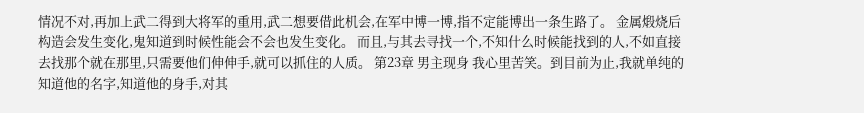情况不对,再加上武二得到大将军的重用,武二想要借此机会,在军中博一博,指不定能博出一条生路了。 金属煅烧后构造会发生变化,鬼知道到时候性能会不会也发生变化。 而且,与其去寻找一个,不知什么时候能找到的人,不如直接去找那个就在那里,只需要他们伸伸手,就可以抓住的人质。 第23章 男主现身 我心里苦笑。到目前为止,我就单纯的知道他的名字,知道他的身手,对其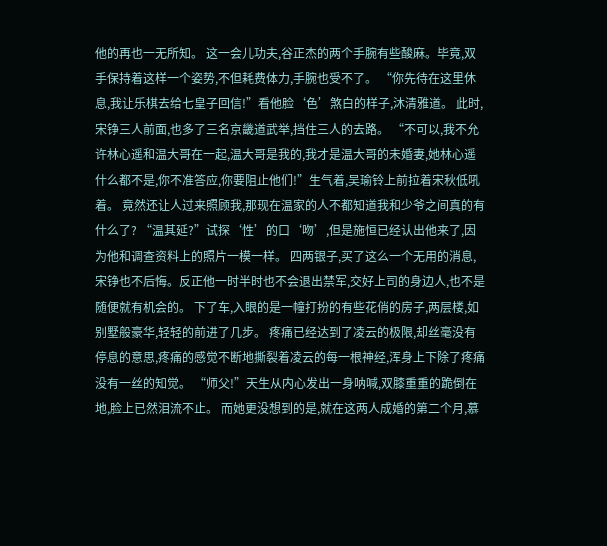他的再也一无所知。 这一会儿功夫,谷正杰的两个手腕有些酸麻。毕竟,双手保持着这样一个姿势,不但耗费体力,手腕也受不了。 “你先待在这里休息,我让乐棋去给七皇子回信!”看他脸‘色’煞白的样子,沐清雅道。 此时,宋铮三人前面,也多了三名京畿道武举,挡住三人的去路。 “不可以,我不允许林心遥和温大哥在一起,温大哥是我的,我才是温大哥的未婚妻,她林心遥什么都不是,你不准答应,你要阻止他们!”生气着,吴瑜铃上前拉着宋秋低吼着。 竟然还让人过来照顾我,那现在温家的人不都知道我和少爷之间真的有什么了? “温其延?”试探‘性’的口‘吻’,但是施恒已经认出他来了,因为他和调查资料上的照片一模一样。 四两银子,买了这么一个无用的消息,宋铮也不后悔。反正他一时半时也不会退出禁军,交好上司的身边人,也不是随便就有机会的。 下了车,入眼的是一幢打扮的有些花俏的房子,两层楼,如别墅般豪华,轻轻的前进了几步。 疼痛已经达到了凌云的极限,却丝毫没有停息的意思,疼痛的感觉不断地撕裂着凌云的每一根神经,浑身上下除了疼痛没有一丝的知觉。 “师父!”天生从内心发出一身呐喊,双膝重重的跪倒在地,脸上已然泪流不止。 而她更没想到的是,就在这两人成婚的第二个月,慕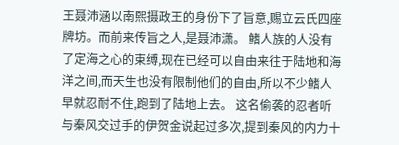王聂沛涵以南熙摄政王的身份下了旨意,赐立云氏四座牌坊。而前来传旨之人,是聂沛潇。 鳍人族的人没有了定海之心的束缚,现在已经可以自由来往于陆地和海洋之间,而天生也没有限制他们的自由,所以不少鳍人早就忍耐不住,跑到了陆地上去。 这名偷袭的忍者听与秦风交过手的伊贺金说起过多次,提到秦风的内力十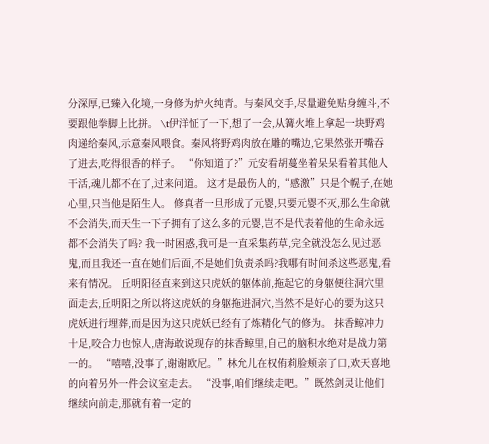分深厚,已臻入化境,一身修为炉火纯青。与秦风交手,尽量避免贴身缠斗,不要跟他拳脚上比拼。 \t伊洋怔了一下,想了一会,从篝火堆上拿起一块野鸡肉递给秦风,示意秦风喂食。秦风将野鸡肉放在雕的嘴边,它果然张开嘴吞了进去,吃得很香的样子。 “你知道了?”元安看胡蔓坐着呆呆看着其他人干活,魂儿都不在了,过来问道。 这才是最伤人的,“感激”只是个幌子,在她心里,只当他是陌生人。 修真者一旦形成了元婴,只要元婴不灭,那么生命就不会消失,而天生一下子拥有了这么多的元婴,岂不是代表着他的生命永远都不会消失了吗? 我一时困惑,我可是一直采集药草,完全就没怎么见过恶鬼,而且我还一直在她们后面,不是她们负责杀吗?我哪有时间杀这些恶鬼,看来有情况。 丘明阳径直来到这只虎妖的躯体前,拖起它的身躯便往洞穴里面走去,丘明阳之所以将这虎妖的身躯拖进洞穴,当然不是好心的要为这只虎妖进行埋葬,而是因为这只虎妖已经有了炼精化气的修为。 抹香鲸冲力十足,咬合力也惊人,唐海敢说现存的抹香鲸里,自己的脑积水绝对是战力第一的。 “嘻嘻,没事了,谢谢欧尼。”林允儿在权侑莉脸颊亲了口,欢天喜地的向着另外一件会议室走去。 “没事,咱们继续走吧。”既然剑灵让他们继续向前走,那就有着一定的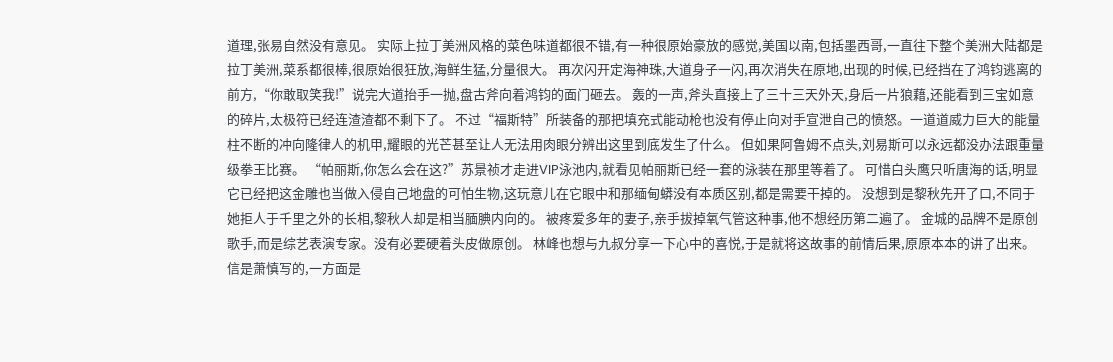道理,张易自然没有意见。 实际上拉丁美洲风格的菜色味道都很不错,有一种很原始豪放的感觉,美国以南,包括墨西哥,一直往下整个美洲大陆都是拉丁美洲,菜系都很棒,很原始很狂放,海鲜生猛,分量很大。 再次闪开定海神珠,大道身子一闪,再次消失在原地,出现的时候,已经挡在了鸿钧逃离的前方,“你敢取笑我!”说完大道抬手一抛,盘古斧向着鸿钧的面门砸去。 轰的一声,斧头直接上了三十三天外天,身后一片狼藉,还能看到三宝如意的碎片,太极符已经连渣渣都不剩下了。 不过“福斯特”所装备的那把填充式能动枪也没有停止向对手宣泄自己的愤怒。一道道威力巨大的能量柱不断的冲向隆律人的机甲,耀眼的光芒甚至让人无法用肉眼分辨出这里到底发生了什么。 但如果阿鲁姆不点头,刘易斯可以永远都没办法跟重量级拳王比赛。 “帕丽斯,你怎么会在这?”苏景祯才走进VIP泳池内,就看见帕丽斯已经一套的泳装在那里等着了。 可惜白头鹰只听唐海的话,明显它已经把这金雕也当做入侵自己地盘的可怕生物,这玩意儿在它眼中和那缅甸蟒没有本质区别,都是需要干掉的。 没想到是黎秋先开了口,不同于她拒人于千里之外的长相,黎秋人却是相当腼腆内向的。 被疼爱多年的妻子,亲手拔掉氧气管这种事,他不想经历第二遍了。 金城的品牌不是原创歌手,而是综艺表演专家。没有必要硬着头皮做原创。 林峰也想与九叔分享一下心中的喜悦,于是就将这故事的前情后果,原原本本的讲了出来。 信是萧慎写的,一方面是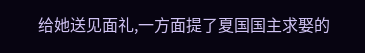给她送见面礼,一方面提了夏国国主求娶的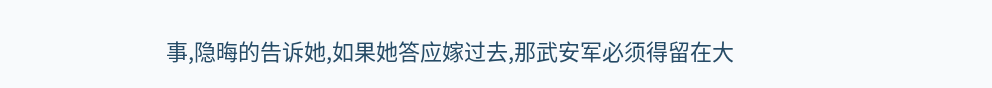事,隐晦的告诉她,如果她答应嫁过去,那武安军必须得留在大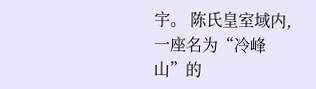宇。 陈氏皇室域内,一座名为“冷峰山”的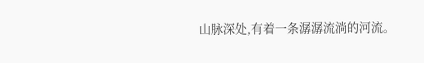山脉深处,有着一条潺潺流淌的河流。